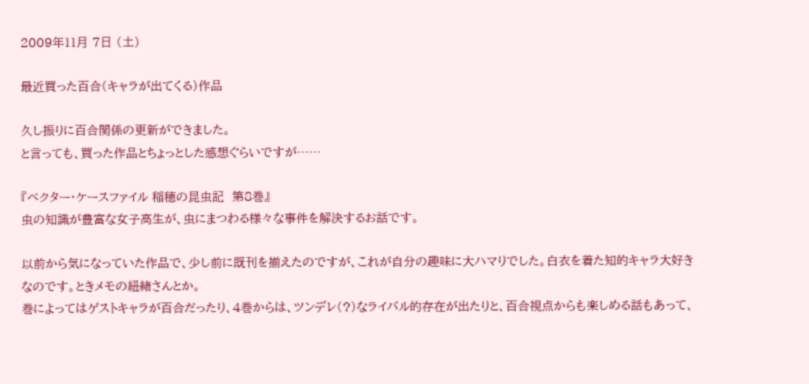2009年11月 7日 (土)

最近買った百合(キャラが出てくる)作品

久し振りに百合関係の更新ができました。
と言っても、買った作品とちょっとした感想ぐらいですが……

『ベクター・ケースファイル 稲穂の昆虫記  第8巻』
虫の知識が豊富な女子高生が、虫にまつわる様々な事件を解決するお話です。

以前から気になっていた作品で、少し前に既刊を揃えたのですが、これが自分の趣味に大ハマりでした。白衣を着た知的キャラ大好きなのです。ときメモの紐緒さんとか。
巻によってはゲストキャラが百合だったり、4巻からは、ツンデレ(?)なライバル的存在が出たりと、百合視点からも楽しめる話もあって、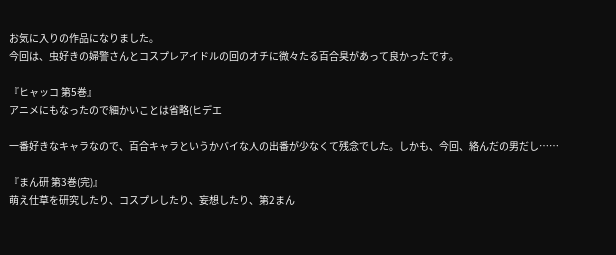お気に入りの作品になりました。
今回は、虫好きの婦警さんとコスプレアイドルの回のオチに微々たる百合臭があって良かったです。

『ヒャッコ 第5巻』
アニメにもなったので細かいことは省略(ヒデエ

一番好きなキャラなので、百合キャラというかバイな人の出番が少なくて残念でした。しかも、今回、絡んだの男だし……

『まん研 第3巻(完)』
萌え仕草を研究したり、コスプレしたり、妄想したり、第2まん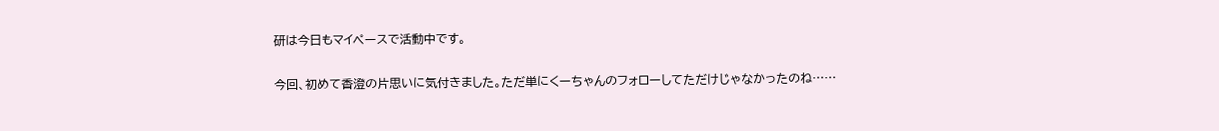研は今日もマイペースで活動中です。

今回、初めて香澄の片思いに気付きました。ただ単にくーちゃんのフォローしてただけじゃなかったのね……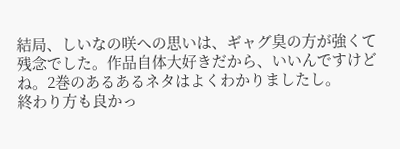結局、しいなの咲への思いは、ギャグ臭の方が強くて残念でした。作品自体大好きだから、いいんですけどね。2巻のあるあるネタはよくわかりましたし。
終わり方も良かっ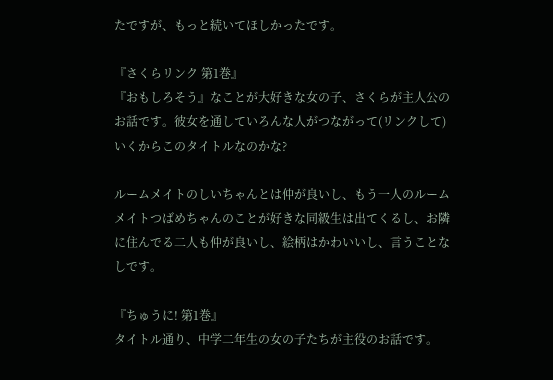たですが、もっと続いてほしかったです。

『さくらリンク 第1巻』
『おもしろそう』なことが大好きな女の子、さくらが主人公のお話です。彼女を通していろんな人がつながって(リンクして)いくからこのタイトルなのかな?

ルームメイトのしいちゃんとは仲が良いし、もう一人のルームメイトつばめちゃんのことが好きな同級生は出てくるし、お隣に住んでる二人も仲が良いし、絵柄はかわいいし、言うことなしです。

『ちゅうに! 第1巻』
タイトル通り、中学二年生の女の子たちが主役のお話です。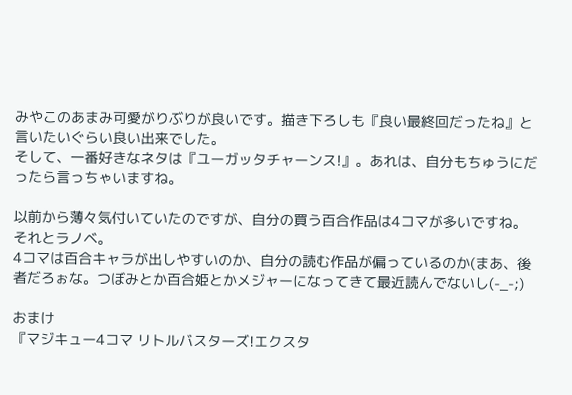みやこのあまみ可愛がりぶりが良いです。描き下ろしも『良い最終回だったね』と言いたいぐらい良い出来でした。
そして、一番好きなネタは『ユーガッタチャーンス!』。あれは、自分もちゅうにだったら言っちゃいますね。

以前から薄々気付いていたのですが、自分の買う百合作品は4コマが多いですね。それとラノベ。
4コマは百合キャラが出しやすいのか、自分の読む作品が偏っているのか(まあ、後者だろぉな。つぼみとか百合姫とかメジャーになってきて最近読んでないし(-_-;)

おまけ
『マジキュー4コマ リトルバスターズ!エクスタ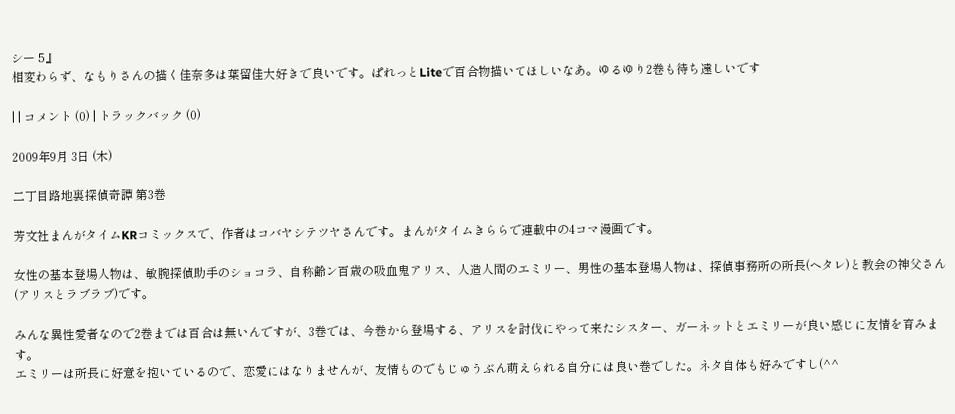シー 5』
相変わらず、なもりさんの描く佳奈多は葉留佳大好きで良いです。ぱれっとLiteで百合物描いてほしいなあ。ゆるゆり2巻も待ち遠しいです

| | コメント (0) | トラックバック (0)

2009年9月 3日 (木)

二丁目路地裏探偵奇譚 第3巻

芳文社まんがタイムKRコミックスで、作者はコバヤシテツヤさんです。まんがタイムきららで連載中の4コマ漫画です。

女性の基本登場人物は、敏腕探偵助手のショコラ、自称齢ン百歳の吸血鬼アリス、人造人間のエミリー、男性の基本登場人物は、探偵事務所の所長(ヘタレ)と教会の神父さん(アリスとラブラブ)です。

みんな異性愛者なので2巻までは百合は無いんですが、3巻では、今巻から登場する、アリスを討伐にやって来たシスター、ガーネットとエミリーが良い感じに友情を育みます。
エミリーは所長に好意を抱いているので、恋愛にはなりませんが、友情ものでもじゅうぶん萌えられる自分には良い巻でした。ネタ自体も好みですし(^^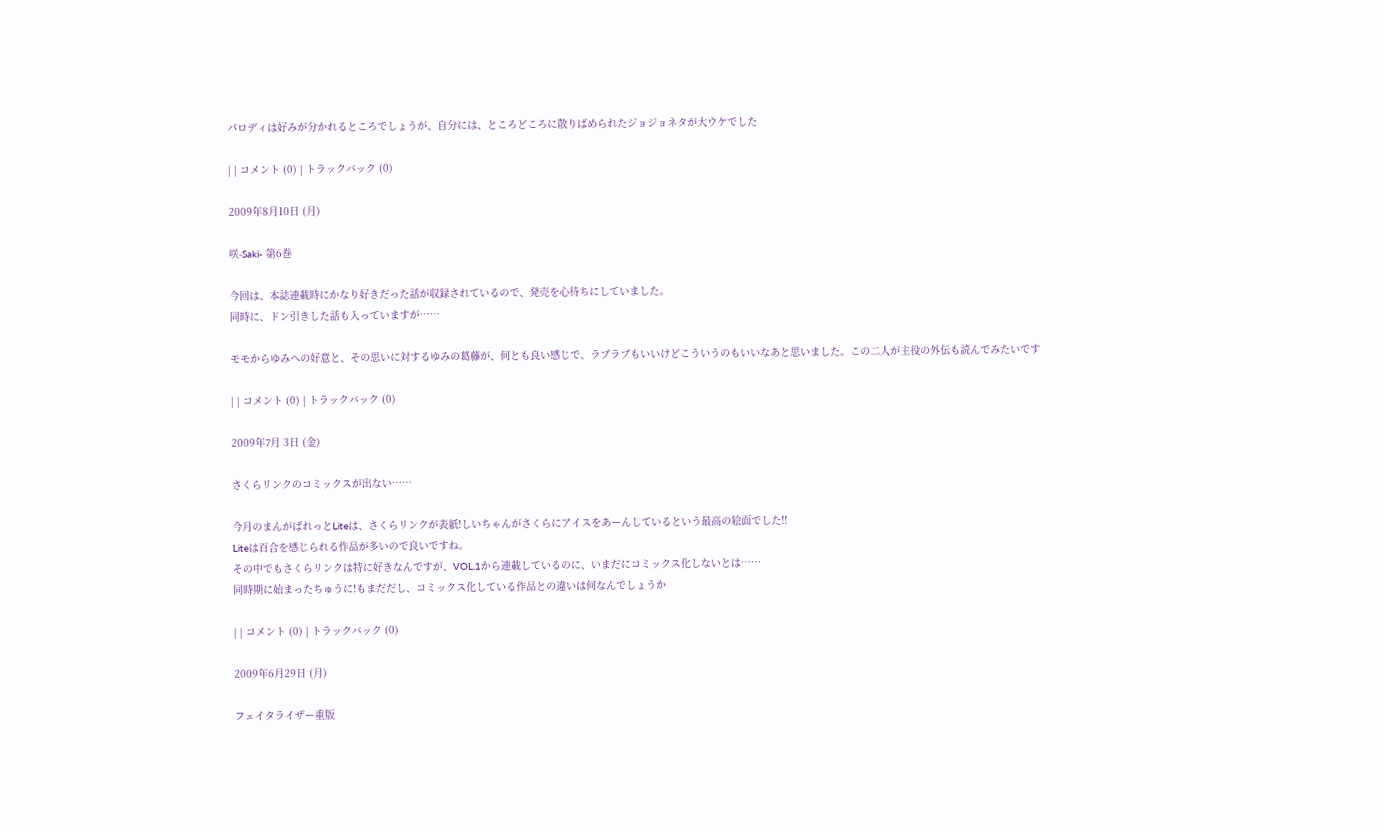パロディは好みが分かれるところでしょうが、自分には、ところどころに散りばめられたジョジョネタが大ウケでした

| | コメント (0) | トラックバック (0)

2009年8月10日 (月)

咲-Saki- 第6巻

今回は、本誌連載時にかなり好きだった話が収録されているので、発売を心待ちにしていました。
同時に、ドン引きした話も入っていますが……

モモからゆみへの好意と、その思いに対するゆみの葛藤が、何とも良い感じで、ラブラブもいいけどこういうのもいいなあと思いました。この二人が主役の外伝も読んでみたいです

| | コメント (0) | トラックバック (0)

2009年7月 3日 (金)

さくらリンクのコミックスが出ない……

今月のまんがぱれっとLiteは、さくらリンクが表紙!しいちゃんがさくらにアイスをあーんしているという最高の絵面でした!!
Liteは百合を感じられる作品が多いので良いですね。
その中でもさくらリンクは特に好きなんですが、VOL.1から連載しているのに、いまだにコミックス化しないとは……
同時期に始まったちゅうに!もまだだし、コミックス化している作品との違いは何なんでしょうか

| | コメント (0) | トラックバック (0)

2009年6月29日 (月)

フェイタライザー重版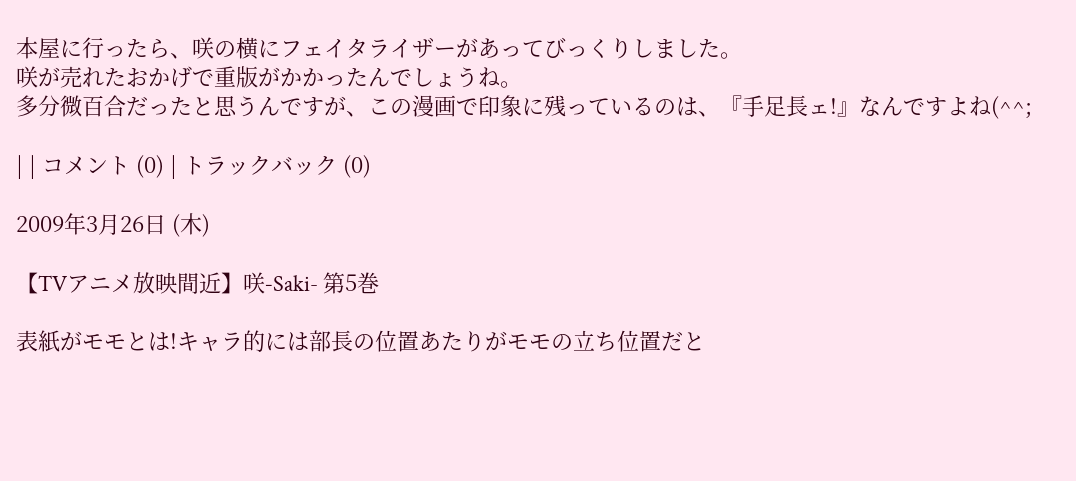本屋に行ったら、咲の横にフェイタライザーがあってびっくりしました。
咲が売れたおかげで重版がかかったんでしょうね。
多分微百合だったと思うんですが、この漫画で印象に残っているのは、『手足長ェ!』なんですよね(^^;

| | コメント (0) | トラックバック (0)

2009年3月26日 (木)

【TVアニメ放映間近】咲-Saki- 第5巻

表紙がモモとは!キャラ的には部長の位置あたりがモモの立ち位置だと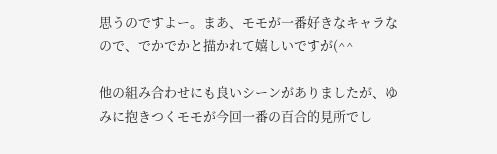思うのですよー。まあ、モモが一番好きなキャラなので、でかでかと描かれて嬉しいですが(^^

他の組み合わせにも良いシーンがありましたが、ゆみに抱きつくモモが今回一番の百合的見所でし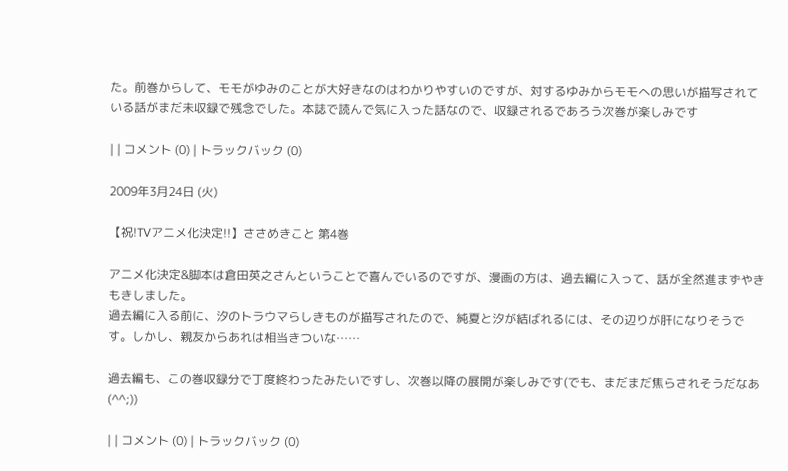た。前巻からして、モモがゆみのことが大好きなのはわかりやすいのですが、対するゆみからモモへの思いが描写されている話がまだ未収録で残念でした。本誌で読んで気に入った話なので、収録されるであろう次巻が楽しみです

| | コメント (0) | トラックバック (0)

2009年3月24日 (火)

【祝!TVアニメ化決定!!】ささめきこと 第4巻

アニメ化決定&脚本は倉田英之さんということで喜んでいるのですが、漫画の方は、過去編に入って、話が全然進まずやきもきしました。
過去編に入る前に、汐のトラウマらしきものが描写されたので、純夏と汐が結ばれるには、その辺りが肝になりそうです。しかし、親友からあれは相当きついな……

過去編も、この巻収録分で丁度終わったみたいですし、次巻以降の展開が楽しみです(でも、まだまだ焦らされそうだなあ(^^;))

| | コメント (0) | トラックバック (0)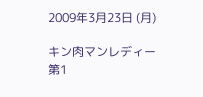2009年3月23日 (月)

キン肉マンレディー 第1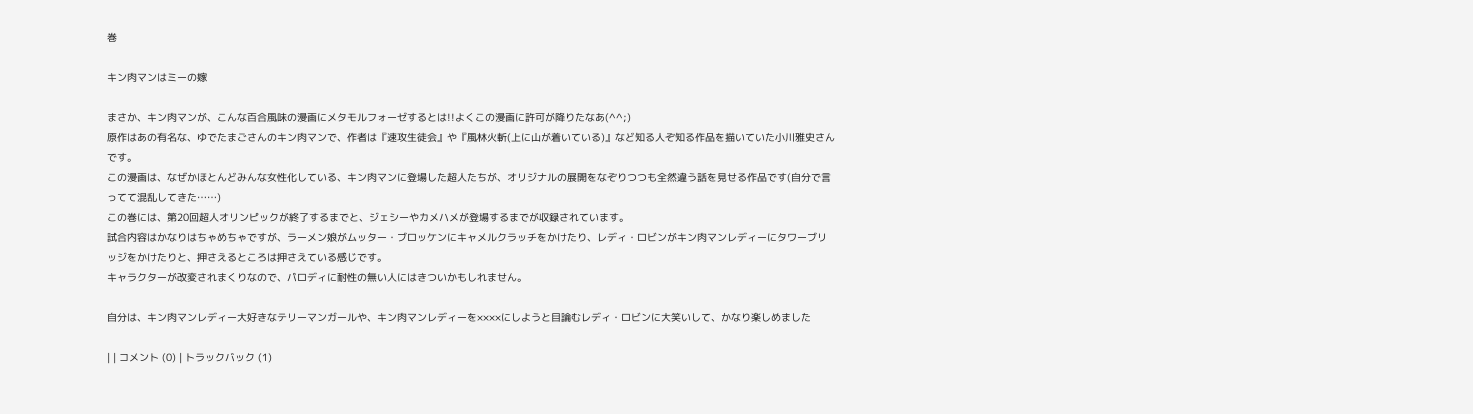巻

キン肉マンはミーの嫁

まさか、キン肉マンが、こんな百合風味の漫画にメタモルフォーゼするとは!!よくこの漫画に許可が降りたなあ(^^;)
原作はあの有名な、ゆでたまごさんのキン肉マンで、作者は『速攻生徒会』や『風林火斬(上に山が着いている)』など知る人ぞ知る作品を描いていた小川雅史さんです。
この漫画は、なぜかほとんどみんな女性化している、キン肉マンに登場した超人たちが、オリジナルの展開をなぞりつつも全然違う話を見せる作品です(自分で言ってて混乱してきた……)
この巻には、第20回超人オリンピックが終了するまでと、ジェシーやカメハメが登場するまでが収録されています。
試合内容はかなりはちゃめちゃですが、ラーメン娘がムッター・ブロッケンにキャメルクラッチをかけたり、レディ・ロビンがキン肉マンレディーにタワーブリッジをかけたりと、押さえるところは押さえている感じです。
キャラクターが改変されまくりなので、パロディに耐性の無い人にはきついかもしれません。

自分は、キン肉マンレディー大好きなテリーマンガールや、キン肉マンレディーを××××にしようと目論むレディ・ロビンに大笑いして、かなり楽しめました

| | コメント (0) | トラックバック (1)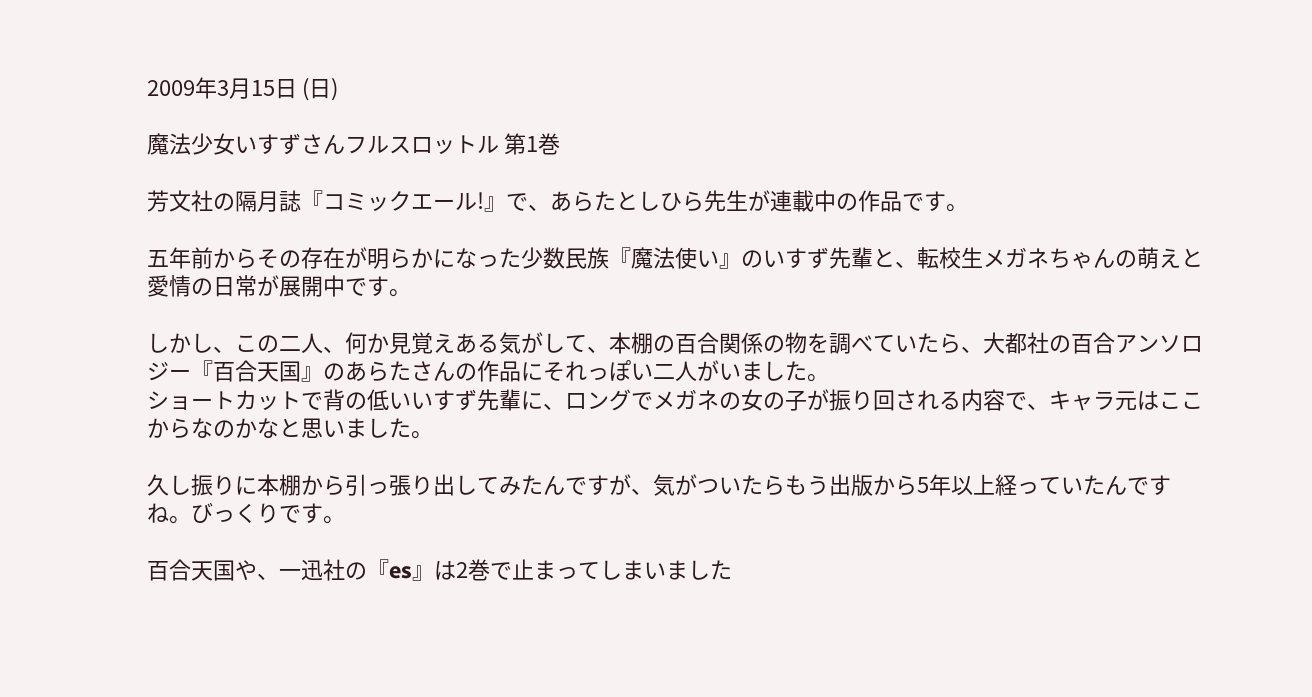2009年3月15日 (日)

魔法少女いすずさんフルスロットル 第1巻

芳文社の隔月誌『コミックエール!』で、あらたとしひら先生が連載中の作品です。

五年前からその存在が明らかになった少数民族『魔法使い』のいすず先輩と、転校生メガネちゃんの萌えと愛情の日常が展開中です。

しかし、この二人、何か見覚えある気がして、本棚の百合関係の物を調べていたら、大都社の百合アンソロジー『百合天国』のあらたさんの作品にそれっぽい二人がいました。
ショートカットで背の低いいすず先輩に、ロングでメガネの女の子が振り回される内容で、キャラ元はここからなのかなと思いました。

久し振りに本棚から引っ張り出してみたんですが、気がついたらもう出版から5年以上経っていたんですね。びっくりです。

百合天国や、一迅社の『es』は2巻で止まってしまいました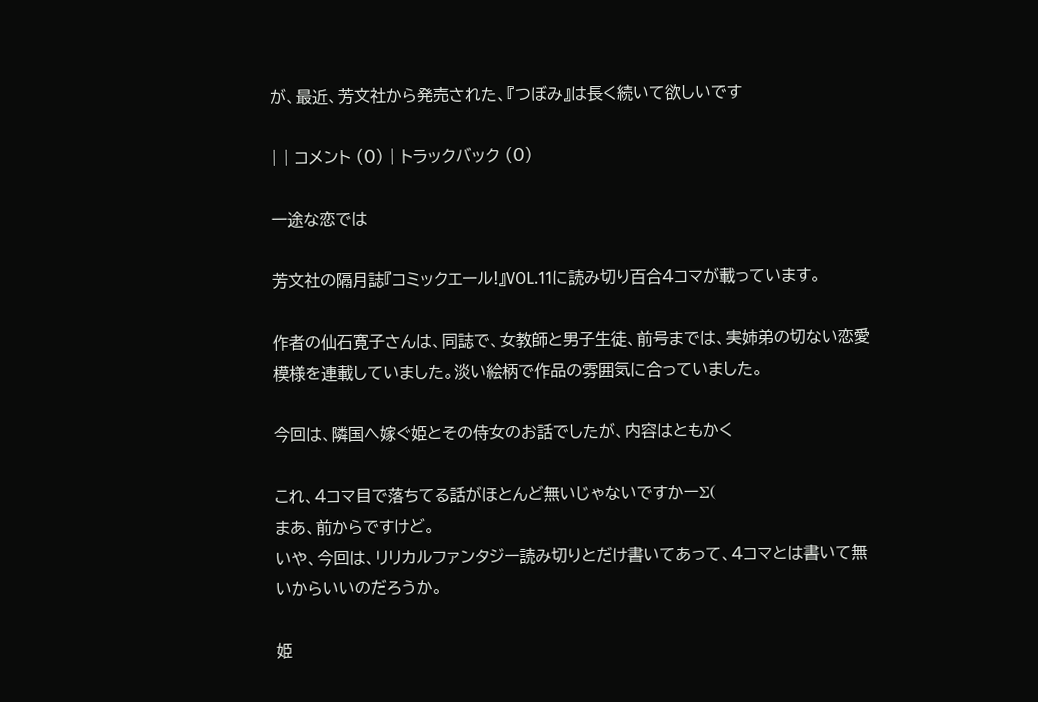が、最近、芳文社から発売された、『つぼみ』は長く続いて欲しいです

| | コメント (0) | トラックバック (0)

一途な恋では

芳文社の隔月誌『コミックエール!』VOL.11に読み切り百合4コマが載っています。

作者の仙石寛子さんは、同誌で、女教師と男子生徒、前号までは、実姉弟の切ない恋愛模様を連載していました。淡い絵柄で作品の雰囲気に合っていました。

今回は、隣国へ嫁ぐ姫とその侍女のお話でしたが、内容はともかく

これ、4コマ目で落ちてる話がほとんど無いじゃないですかーΣ(
まあ、前からですけど。
いや、今回は、リリカルファンタジー読み切りとだけ書いてあって、4コマとは書いて無いからいいのだろうか。

姫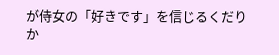が侍女の「好きです」を信じるくだりか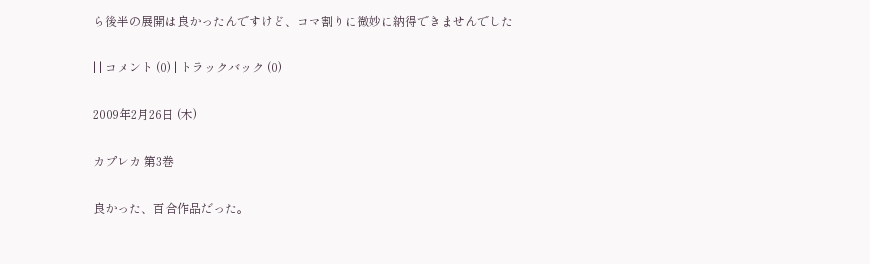ら後半の展開は良かったんですけど、コマ割りに微妙に納得できませんでした

| | コメント (0) | トラックバック (0)

2009年2月26日 (木)

カプレカ 第3巻

良かった、百合作品だった。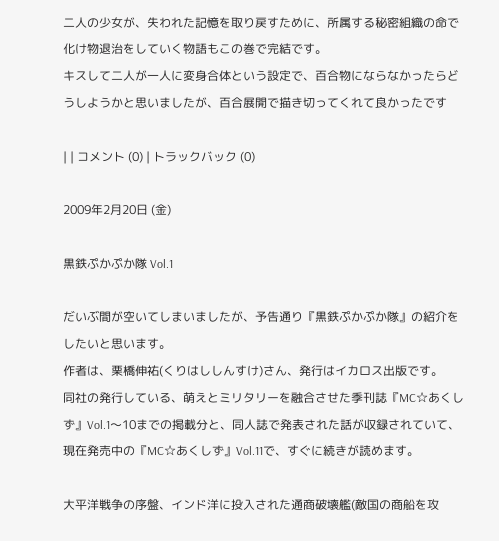二人の少女が、失われた記憶を取り戻すために、所属する秘密組織の命で化け物退治をしていく物語もこの巻で完結です。
キスして二人が一人に変身合体という設定で、百合物にならなかったらどうしようかと思いましたが、百合展開で描き切ってくれて良かったです

| | コメント (0) | トラックバック (0)

2009年2月20日 (金)

黒鉄ぷかぷか隊 Vol.1

だいぶ間が空いてしまいましたが、予告通り『黒鉄ぷかぷか隊』の紹介をしたいと思います。
作者は、栗橋伸祐(くりはししんすけ)さん、発行はイカロス出版です。
同社の発行している、萌えとミリタリーを融合させた季刊誌『MC☆あくしず』Vol.1〜10までの掲載分と、同人誌で発表された話が収録されていて、現在発売中の『MC☆あくしず』Vol.11で、すぐに続きが読めます。

大平洋戦争の序盤、インド洋に投入された通商破壊艦(敵国の商船を攻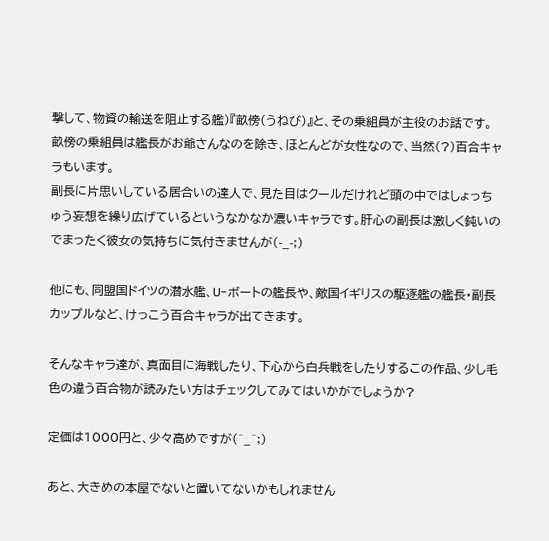撃して、物資の輸送を阻止する艦)『畝傍(うねび)』と、その乗組員が主役のお話です。
畝傍の乗組員は艦長がお爺さんなのを除き、ほとんどが女性なので、当然(?)百合キャラもいます。
副長に片思いしている居合いの達人で、見た目はクールだけれど頭の中ではしょっちゅう妄想を繰り広げているというなかなか濃いキャラです。肝心の副長は激しく鈍いのでまったく彼女の気持ちに気付きませんが(-_-;)

他にも、同盟国ドイツの潜水艦、U-ボートの艦長や、敵国イギリスの駆逐艦の艦長・副長カップルなど、けっこう百合キャラが出てきます。

そんなキャラ達が、真面目に海戦したり、下心から白兵戦をしたりするこの作品、少し毛色の違う百合物が読みたい方はチェックしてみてはいかがでしょうか?

定価は1000円と、少々高めですが(^_^;)

あと、大きめの本屋でないと置いてないかもしれません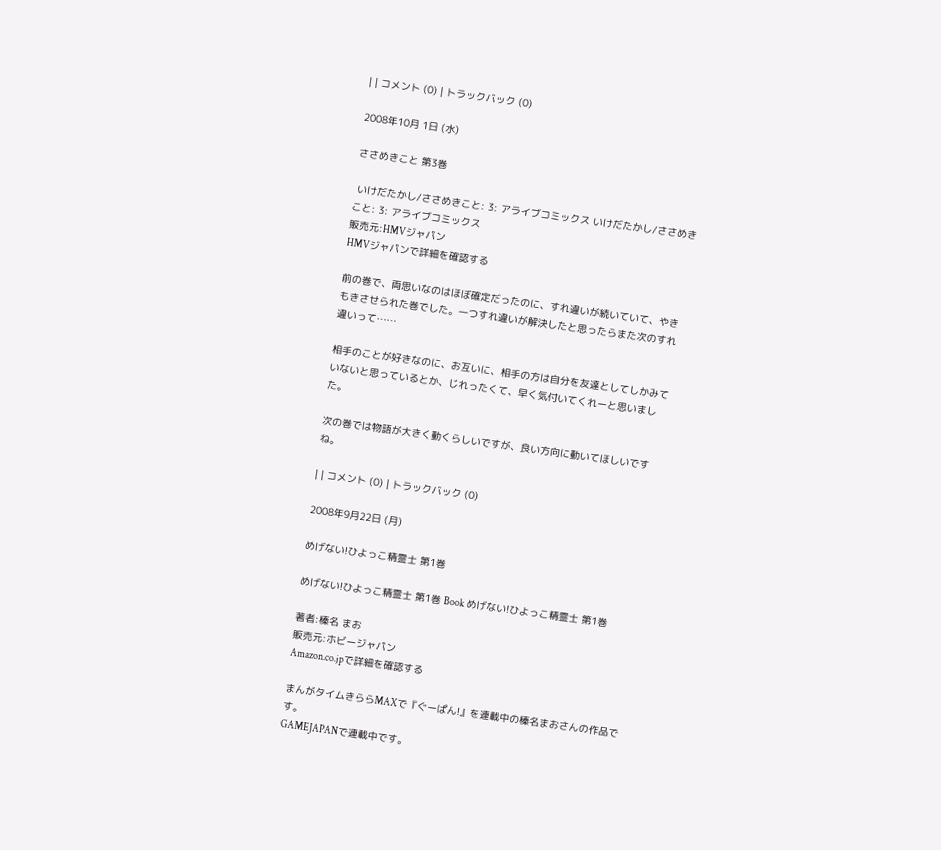| | コメント (0) | トラックバック (0)

2008年10月 1日 (水)

ささめきこと 第3巻

 いけだたかし/ささめきこと: 3: アライブコミックス いけだたかし/ささめきこと: 3: アライブコミックス
販売元:HMVジャパン
HMVジャパンで詳細を確認する

前の巻で、両思いなのはほぼ確定だったのに、すれ違いが続いていて、やきもきさせられた巻でした。一つすれ違いが解決したと思ったらまた次のすれ違いって……

相手のことが好きなのに、お互いに、相手の方は自分を友達としてしかみていないと思っているとか、じれったくて、早く気付いてくれーと思いました。

次の巻では物語が大きく動くらしいですが、良い方向に動いてほしいですね。

| | コメント (0) | トラックバック (0)

2008年9月22日 (月)

めげない!ひよっこ精霊士 第1巻

めげない!ひよっこ精霊士 第1巻 Book めげない!ひよっこ精霊士 第1巻

著者:榛名 まお
販売元:ホビージャパン
Amazon.co.jpで詳細を確認する

まんがタイムきららMAXで『ぐーぱん!』を連載中の榛名まおさんの作品です。
GAMEJAPANで連載中です。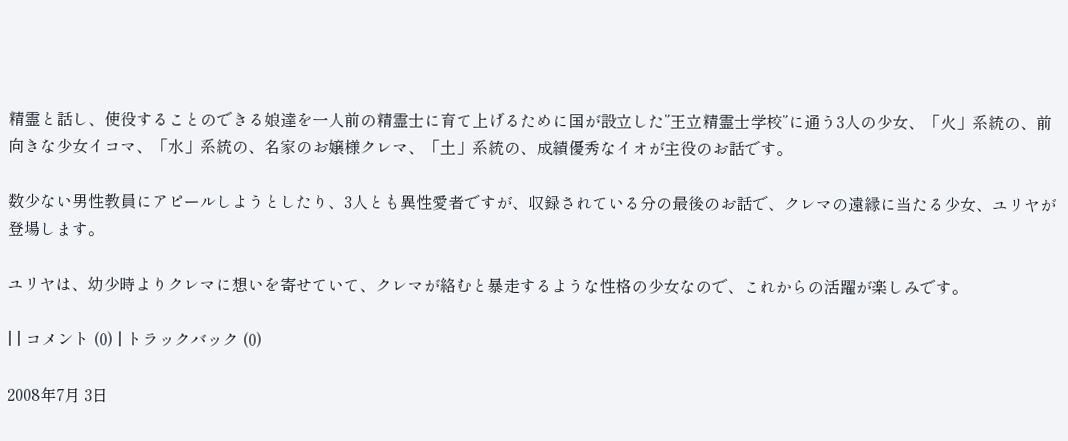精霊と話し、使役することのできる娘達を一人前の精霊士に育て上げるために国が設立した”王立精霊士学校”に通う3人の少女、「火」系統の、前向きな少女イコマ、「水」系統の、名家のお嬢様クレマ、「土」系統の、成績優秀なイオが主役のお話です。

数少ない男性教員にアピールしようとしたり、3人とも異性愛者ですが、収録されている分の最後のお話で、クレマの遠縁に当たる少女、ユリヤが登場します。

ユリヤは、幼少時よりクレマに想いを寄せていて、クレマが絡むと暴走するような性格の少女なので、これからの活躍が楽しみです。

| | コメント (0) | トラックバック (0)

2008年7月 3日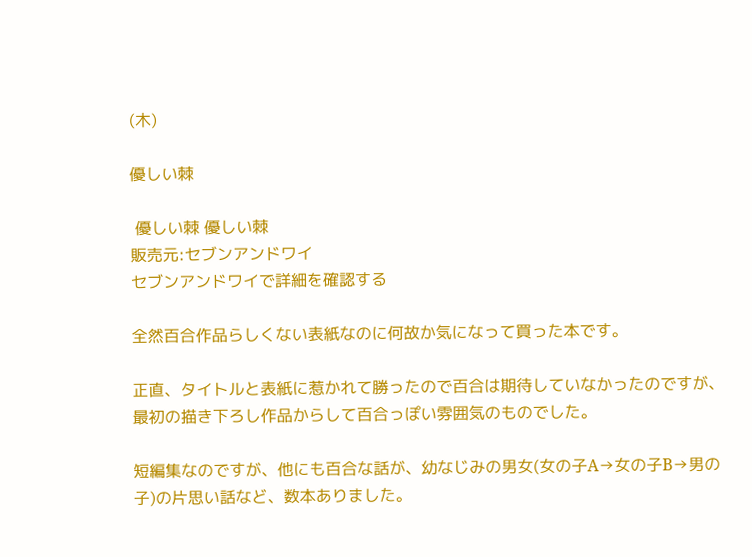(木)

優しい棘

 優しい棘 優しい棘
販売元:セブンアンドワイ
セブンアンドワイで詳細を確認する

全然百合作品らしくない表紙なのに何故か気になって買った本です。

正直、タイトルと表紙に惹かれて勝ったので百合は期待していなかったのですが、最初の描き下ろし作品からして百合っぽい雰囲気のものでした。

短編集なのですが、他にも百合な話が、幼なじみの男女(女の子A→女の子B→男の子)の片思い話など、数本ありました。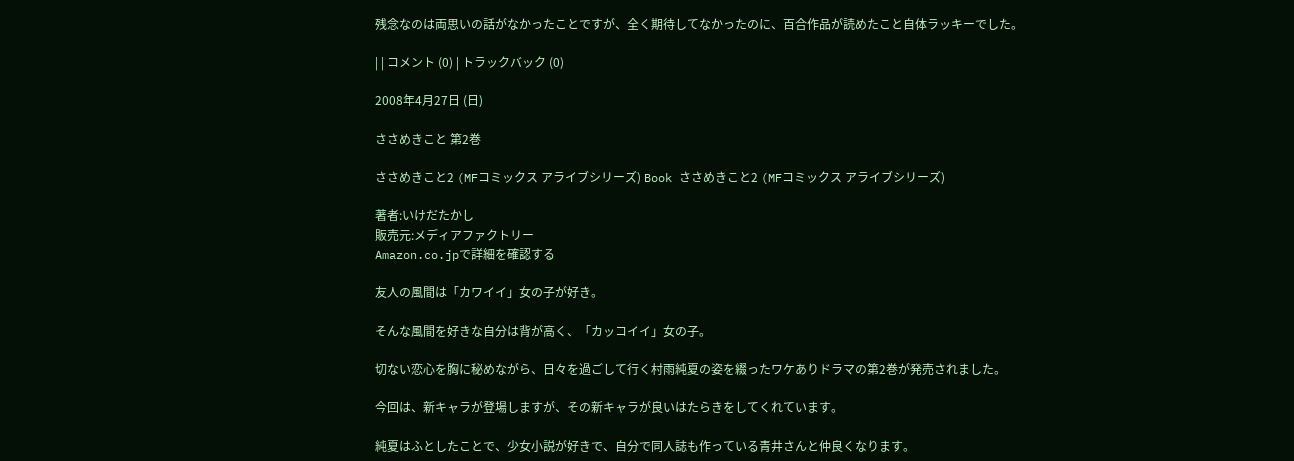残念なのは両思いの話がなかったことですが、全く期待してなかったのに、百合作品が読めたこと自体ラッキーでした。

| | コメント (0) | トラックバック (0)

2008年4月27日 (日)

ささめきこと 第2巻

ささめきこと2 (MFコミックス アライブシリーズ) Book ささめきこと2 (MFコミックス アライブシリーズ)

著者:いけだたかし
販売元:メディアファクトリー
Amazon.co.jpで詳細を確認する

友人の風間は「カワイイ」女の子が好き。

そんな風間を好きな自分は背が高く、「カッコイイ」女の子。

切ない恋心を胸に秘めながら、日々を過ごして行く村雨純夏の姿を綴ったワケありドラマの第2巻が発売されました。

今回は、新キャラが登場しますが、その新キャラが良いはたらきをしてくれています。

純夏はふとしたことで、少女小説が好きで、自分で同人誌も作っている青井さんと仲良くなります。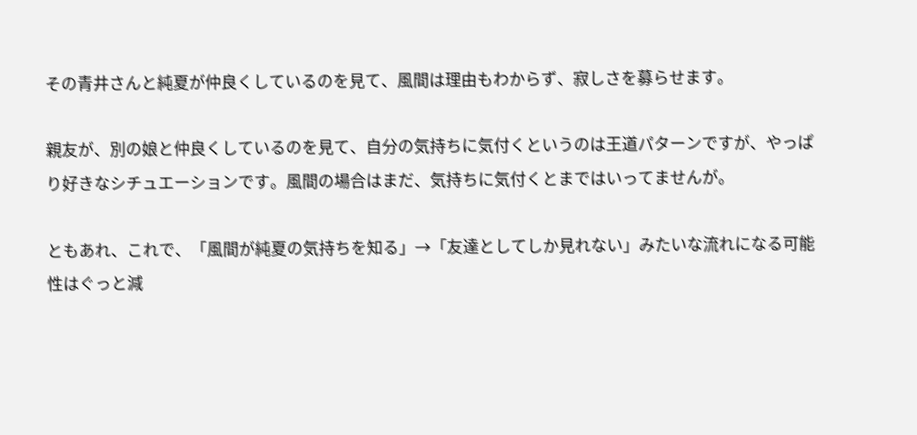その青井さんと純夏が仲良くしているのを見て、風間は理由もわからず、寂しさを募らせます。

親友が、別の娘と仲良くしているのを見て、自分の気持ちに気付くというのは王道パターンですが、やっぱり好きなシチュエーションです。風間の場合はまだ、気持ちに気付くとまではいってませんが。

ともあれ、これで、「風間が純夏の気持ちを知る」→「友達としてしか見れない」みたいな流れになる可能性はぐっと減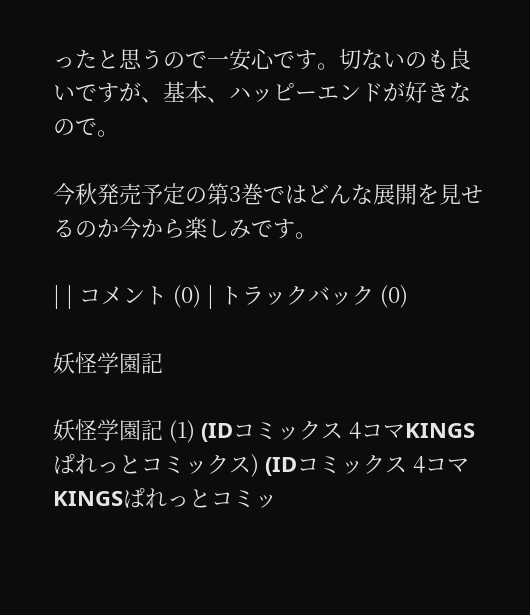ったと思うので一安心です。切ないのも良いですが、基本、ハッピーエンドが好きなので。

今秋発売予定の第3巻ではどんな展開を見せるのか今から楽しみです。

| | コメント (0) | トラックバック (0)

妖怪学園記

妖怪学園記 (1) (IDコミックス 4コマKINGSぱれっとコミックス) (IDコミックス 4コマKINGSぱれっとコミッ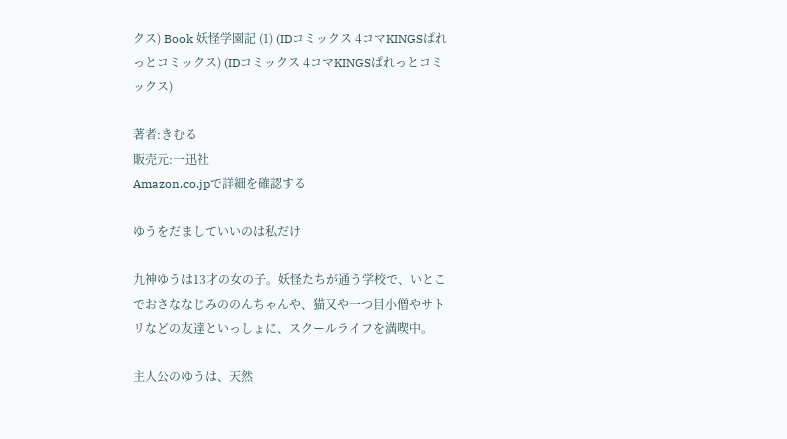クス) Book 妖怪学園記 (1) (IDコミックス 4コマKINGSぱれっとコミックス) (IDコミックス 4コマKINGSぱれっとコミックス)

著者:きむる
販売元:一迅社
Amazon.co.jpで詳細を確認する

ゆうをだましていいのは私だけ

九神ゆうは13才の女の子。妖怪たちが通う学校で、いとこでおさななじみののんちゃんや、猫又や一つ目小僧やサトリなどの友達といっしょに、スクールライフを満喫中。

主人公のゆうは、天然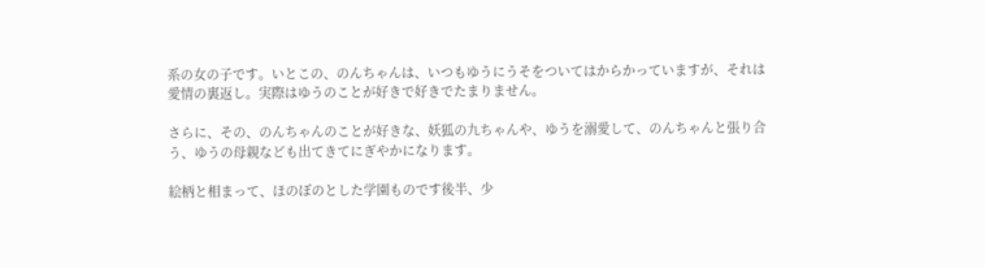系の女の子です。いとこの、のんちゃんは、いつもゆうにうそをついてはからかっていますが、それは愛情の裏返し。実際はゆうのことが好きで好きでたまりません。

さらに、その、のんちゃんのことが好きな、妖狐の九ちゃんや、ゆうを溺愛して、のんちゃんと張り合う、ゆうの母親なども出てきてにぎやかになります。

絵柄と相まって、ほのぼのとした学園ものです後半、少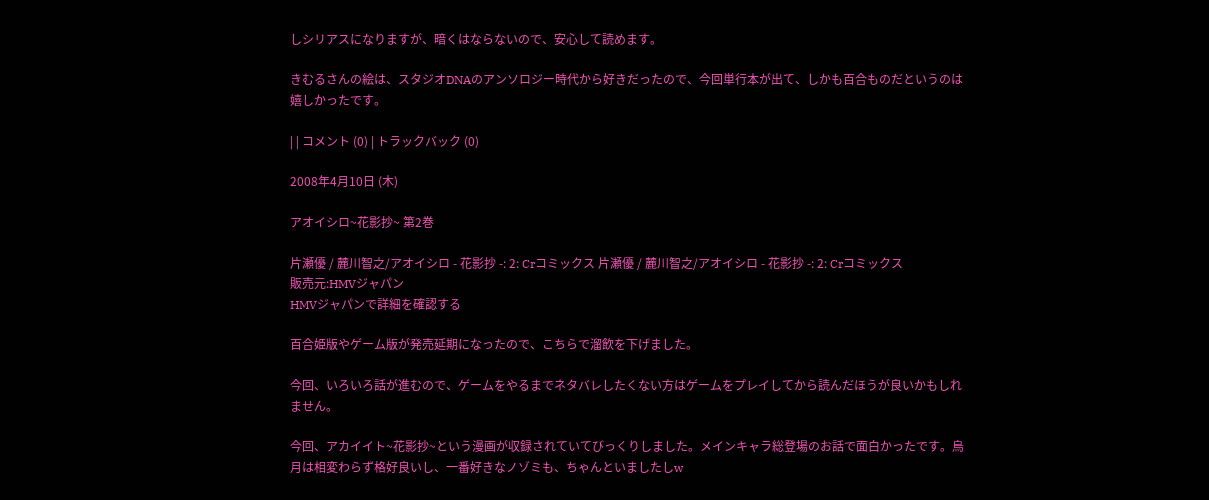しシリアスになりますが、暗くはならないので、安心して読めます。

きむるさんの絵は、スタジオDNAのアンソロジー時代から好きだったので、今回単行本が出て、しかも百合ものだというのは嬉しかったです。

| | コメント (0) | トラックバック (0)

2008年4月10日 (木)

アオイシロ~花影抄~ 第2巻

片瀬優 / 麓川智之/アオイシロ - 花影抄 -: 2: Crコミックス 片瀬優 / 麓川智之/アオイシロ - 花影抄 -: 2: Crコミックス
販売元:HMVジャパン
HMVジャパンで詳細を確認する

百合姫版やゲーム版が発売延期になったので、こちらで溜飲を下げました。

今回、いろいろ話が進むので、ゲームをやるまでネタバレしたくない方はゲームをプレイしてから読んだほうが良いかもしれません。

今回、アカイイト~花影抄~という漫画が収録されていてびっくりしました。メインキャラ総登場のお話で面白かったです。烏月は相変わらず格好良いし、一番好きなノゾミも、ちゃんといましたしw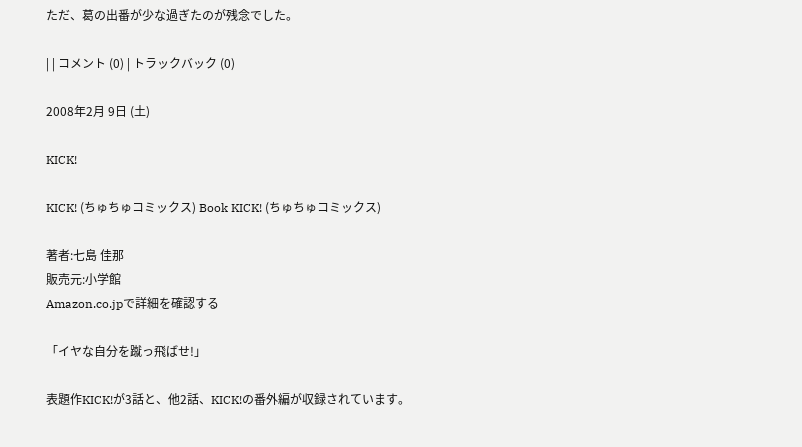ただ、葛の出番が少な過ぎたのが残念でした。

| | コメント (0) | トラックバック (0)

2008年2月 9日 (土)

KICK!

KICK! (ちゅちゅコミックス) Book KICK! (ちゅちゅコミックス)

著者:七島 佳那
販売元:小学館
Amazon.co.jpで詳細を確認する

「イヤな自分を蹴っ飛ばせ!」

表題作KICK!が3話と、他2話、KICK!の番外編が収録されています。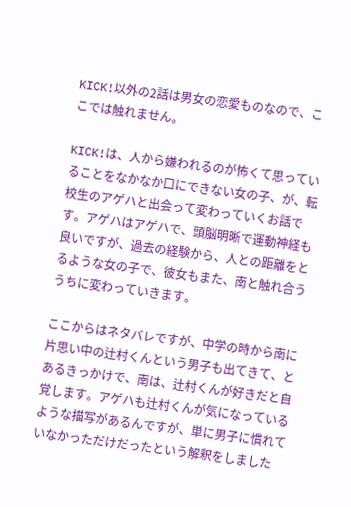KICK!以外の2話は男女の恋愛ものなので、ここでは触れません。

KICK!は、人から嫌われるのが怖くて思っていることをなかなか口にできない女の子、が、転校生のアゲハと出会って変わっていくお話です。アゲハはアゲハで、頭脳明晰で運動神経も良いですが、過去の経験から、人との距離をとるような女の子で、彼女もまた、南と触れ合ううちに変わっていきます。

ここからはネタバレですが、中学の時から南に片思い中の辻村くんという男子も出てきて、とあるきっかけで、南は、辻村くんが好きだと自覚します。アゲハも辻村くんが気になっているような描写があるんですが、単に男子に慣れていなかっただけだったという解釈をしました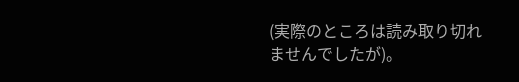(実際のところは読み取り切れませんでしたが)。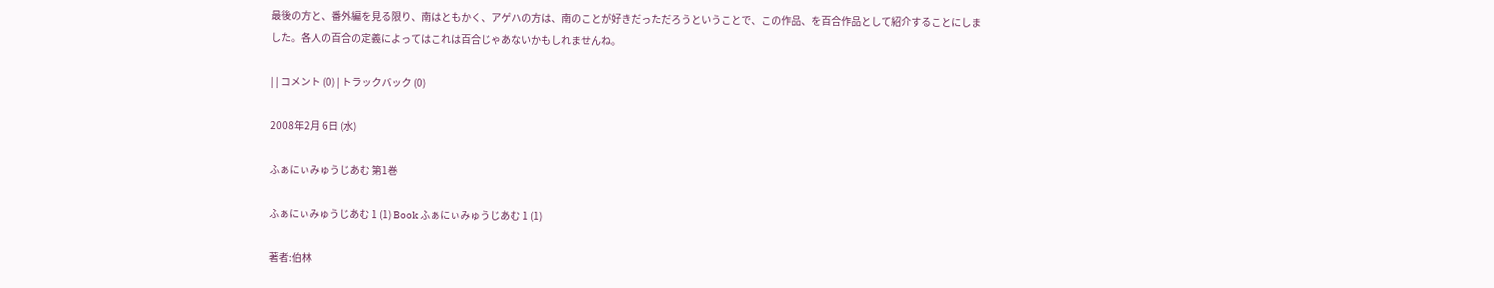最後の方と、番外編を見る限り、南はともかく、アゲハの方は、南のことが好きだっただろうということで、この作品、を百合作品として紹介することにしました。各人の百合の定義によってはこれは百合じゃあないかもしれませんね。

| | コメント (0) | トラックバック (0)

2008年2月 6日 (水)

ふぁにぃみゅうじあむ 第1巻

ふぁにぃみゅうじあむ 1 (1) Book ふぁにぃみゅうじあむ 1 (1)

著者:伯林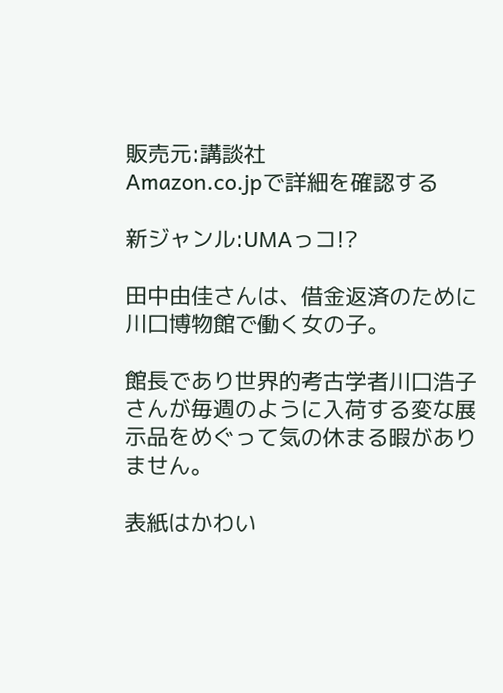販売元:講談社
Amazon.co.jpで詳細を確認する

新ジャンル:UMAっコ!?

田中由佳さんは、借金返済のために川口博物館で働く女の子。

館長であり世界的考古学者川口浩子さんが毎週のように入荷する変な展示品をめぐって気の休まる暇がありません。

表紙はかわい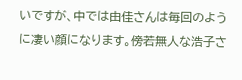いですが、中では由佳さんは毎回のように凄い顔になります。傍若無人な浩子さ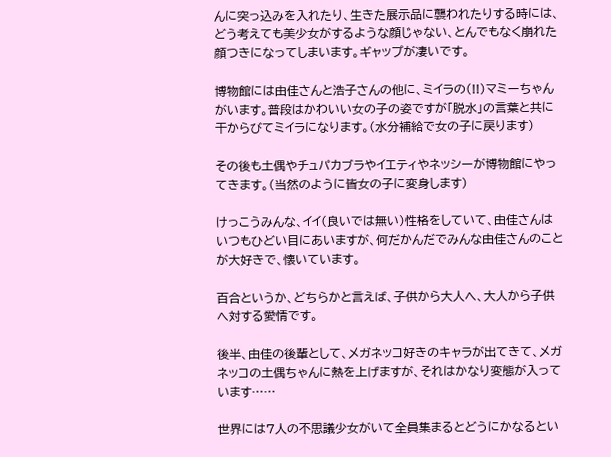んに突っ込みを入れたり、生きた展示品に襲われたりする時には、どう考えても美少女がするような顔じゃない、とんでもなく崩れた顔つきになってしまいます。ギャップが凄いです。

博物館には由佳さんと浩子さんの他に、ミイラの(!!)マミーちゃんがいます。普段はかわいい女の子の姿ですが「脱水」の言葉と共に干からびてミイラになります。(水分補給で女の子に戻ります)

その後も土偶やチュパカブラやイエティやネッシーが博物館にやってきます。(当然のように皆女の子に変身します)

けっこうみんな、イイ(良いでは無い)性格をしていて、由佳さんはいつもひどい目にあいますが、何だかんだでみんな由佳さんのことが大好きで、懐いています。

百合というか、どちらかと言えば、子供から大人へ、大人から子供へ対する愛情です。

後半、由佳の後輩として、メガネッコ好きのキャラが出てきて、メガネッコの土偶ちゃんに熱を上げますが、それはかなり変態が入っています……

世界には7人の不思議少女がいて全員集まるとどうにかなるとい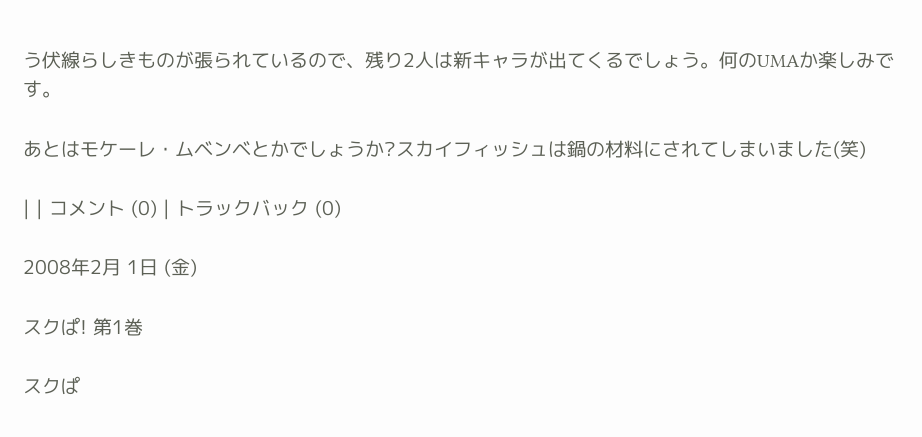う伏線らしきものが張られているので、残り2人は新キャラが出てくるでしょう。何のUMAか楽しみです。

あとはモケーレ・ムベンベとかでしょうか?スカイフィッシュは鍋の材料にされてしまいました(笑)

| | コメント (0) | トラックバック (0)

2008年2月 1日 (金)

スクぱ! 第1巻

スクぱ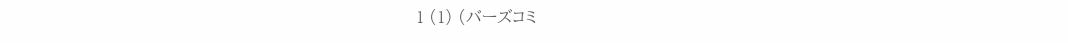1 (1) (バーズコミ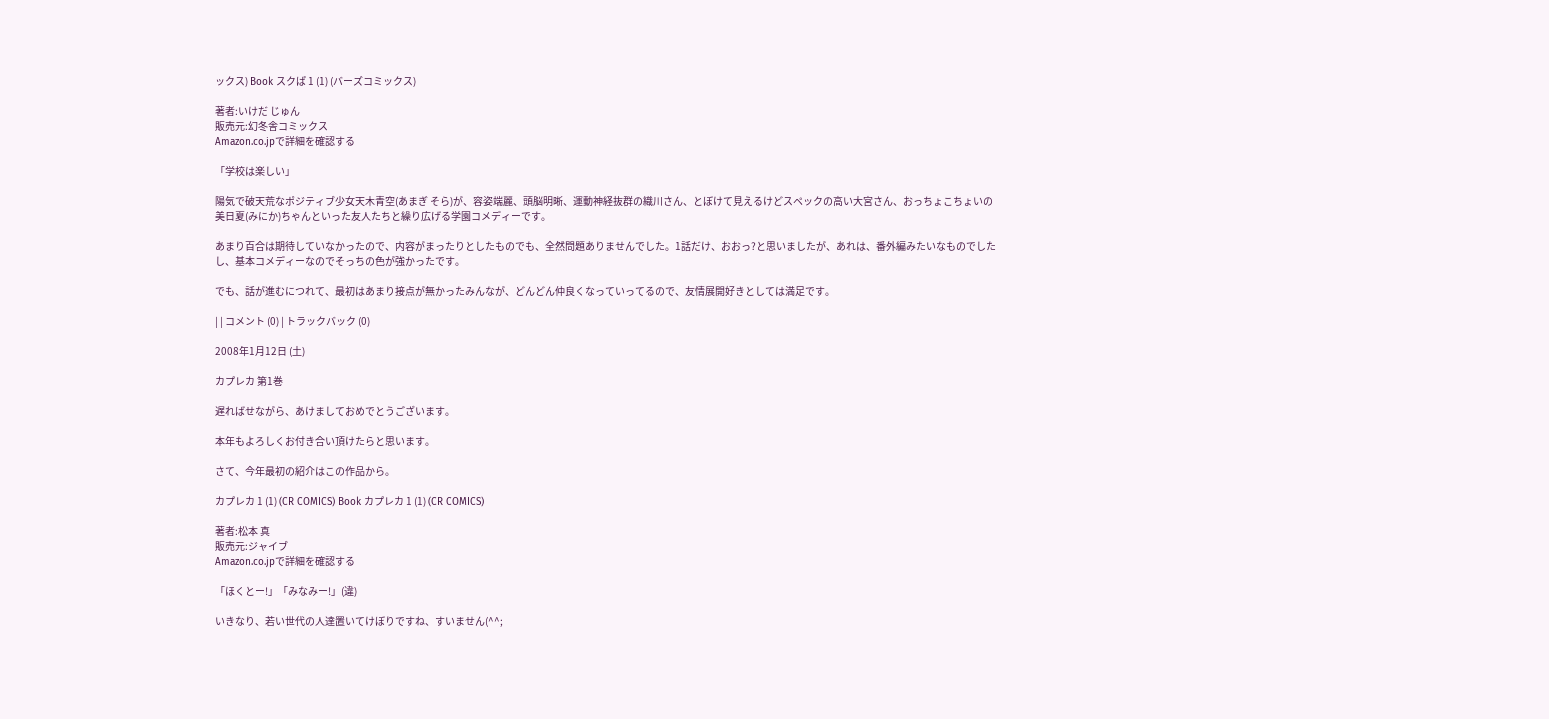ックス) Book スクぱ 1 (1) (バーズコミックス)

著者:いけだ じゅん
販売元:幻冬舎コミックス
Amazon.co.jpで詳細を確認する

「学校は楽しい」

陽気で破天荒なポジティブ少女天木青空(あまぎ そら)が、容姿端麗、頭脳明晰、運動神経抜群の織川さん、とぼけて見えるけどスペックの高い大宮さん、おっちょこちょいの美日夏(みにか)ちゃんといった友人たちと繰り広げる学園コメディーです。

あまり百合は期待していなかったので、内容がまったりとしたものでも、全然問題ありませんでした。1話だけ、おおっ?と思いましたが、あれは、番外編みたいなものでしたし、基本コメディーなのでそっちの色が強かったです。

でも、話が進むにつれて、最初はあまり接点が無かったみんなが、どんどん仲良くなっていってるので、友情展開好きとしては満足です。

| | コメント (0) | トラックバック (0)

2008年1月12日 (土)

カプレカ 第1巻

遅ればせながら、あけましておめでとうございます。

本年もよろしくお付き合い頂けたらと思います。

さて、今年最初の紹介はこの作品から。

カプレカ 1 (1) (CR COMICS) Book カプレカ 1 (1) (CR COMICS)

著者:松本 真
販売元:ジャイブ
Amazon.co.jpで詳細を確認する

「ほくとー!」「みなみー!」(違)

いきなり、若い世代の人達置いてけぼりですね、すいません(^^;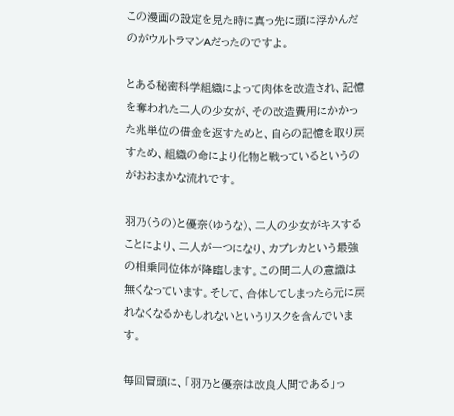この漫画の設定を見た時に真っ先に頭に浮かんだのがウルトラマンAだったのですよ。

とある秘密科学組織によって肉体を改造され、記憶を奪われた二人の少女が、その改造費用にかかった兆単位の借金を返すためと、自らの記憶を取り戻すため、組織の命により化物と戦っているというのがおおまかな流れです。

羽乃(うの)と優奈(ゆうな)、二人の少女がキスすることにより、二人が一つになり、カプレカという最強の相乗同位体が降臨します。この間二人の意識は無くなっています。そして、合体してしまったら元に戻れなくなるかもしれないというリスクを含んでいます。

毎回冒頭に、「羽乃と優奈は改良人間である」っ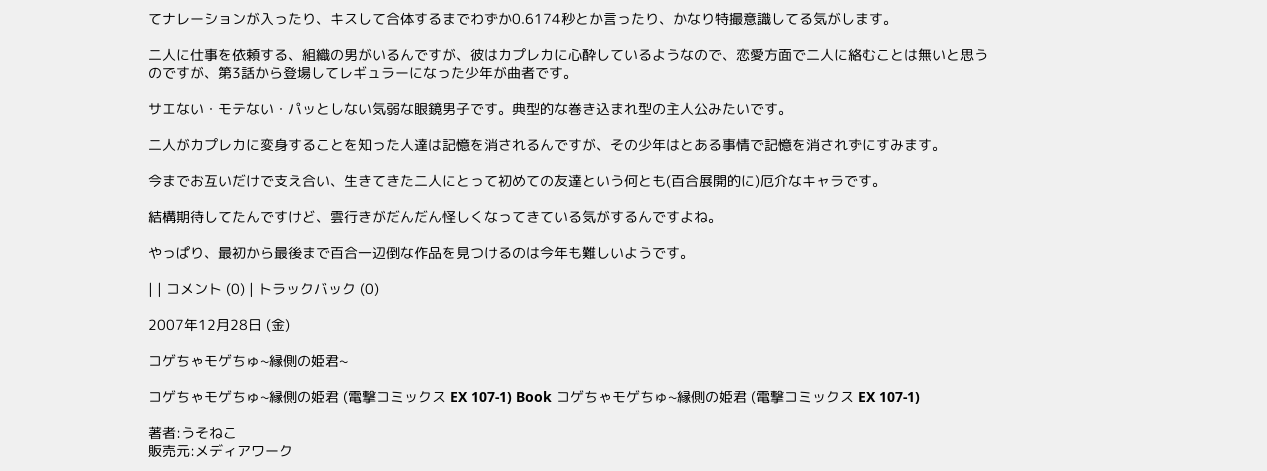てナレーションが入ったり、キスして合体するまでわずか0.6174秒とか言ったり、かなり特撮意識してる気がします。

二人に仕事を依頼する、組織の男がいるんですが、彼はカプレカに心酔しているようなので、恋愛方面で二人に絡むことは無いと思うのですが、第3話から登場してレギュラーになった少年が曲者です。

サエない・モテない・パッとしない気弱な眼鏡男子です。典型的な巻き込まれ型の主人公みたいです。

二人がカプレカに変身することを知った人達は記憶を消されるんですが、その少年はとある事情で記憶を消されずにすみます。

今までお互いだけで支え合い、生きてきた二人にとって初めての友達という何とも(百合展開的に)厄介なキャラです。

結構期待してたんですけど、雲行きがだんだん怪しくなってきている気がするんですよね。

やっぱり、最初から最後まで百合一辺倒な作品を見つけるのは今年も難しいようです。

| | コメント (0) | トラックバック (0)

2007年12月28日 (金)

コゲちゃモゲちゅ~縁側の姫君~

コゲちゃモゲちゅ~縁側の姫君 (電撃コミックス EX 107-1) Book コゲちゃモゲちゅ~縁側の姫君 (電撃コミックス EX 107-1)

著者:うそねこ
販売元:メディアワーク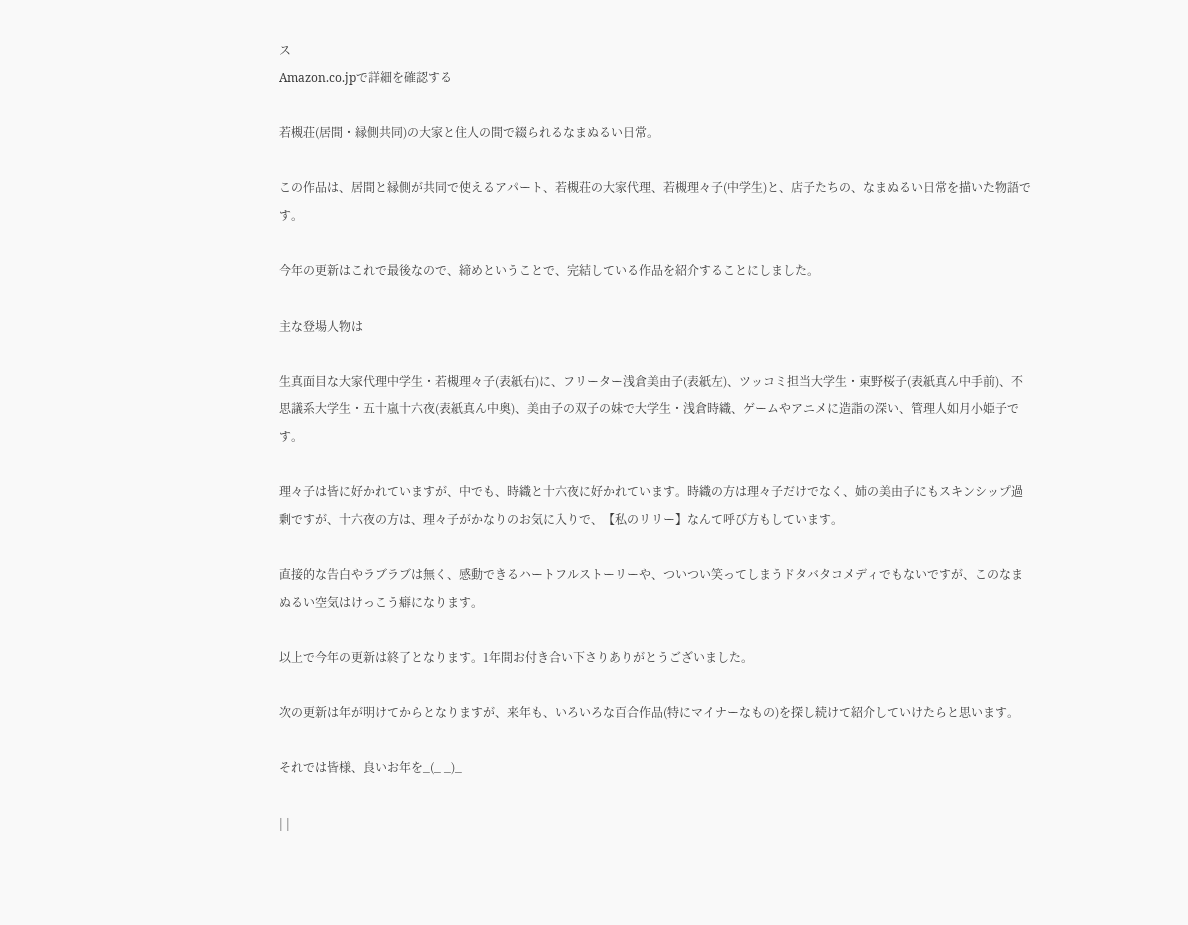ス
Amazon.co.jpで詳細を確認する

若槻荘(居間・縁側共同)の大家と住人の間で綴られるなまぬるい日常。

この作品は、居間と縁側が共同で使えるアパート、若槻荘の大家代理、若槻理々子(中学生)と、店子たちの、なまぬるい日常を描いた物語です。

今年の更新はこれで最後なので、締めということで、完結している作品を紹介することにしました。

主な登場人物は

生真面目な大家代理中学生・若槻理々子(表紙右)に、フリーター浅倉美由子(表紙左)、ツッコミ担当大学生・東野桜子(表紙真ん中手前)、不思議系大学生・五十嵐十六夜(表紙真ん中奥)、美由子の双子の妹で大学生・浅倉時織、ゲームやアニメに造詣の深い、管理人如月小姫子です。

理々子は皆に好かれていますが、中でも、時織と十六夜に好かれています。時織の方は理々子だけでなく、姉の美由子にもスキンシップ過剰ですが、十六夜の方は、理々子がかなりのお気に入りで、【私のリリー】なんて呼び方もしています。

直接的な告白やラブラブは無く、感動できるハートフルストーリーや、ついつい笑ってしまうドタバタコメディでもないですが、このなまぬるい空気はけっこう癖になります。

以上で今年の更新は終了となります。1年間お付き合い下さりありがとうございました。

次の更新は年が明けてからとなりますが、来年も、いろいろな百合作品(特にマイナーなもの)を探し続けて紹介していけたらと思います。

それでは皆様、良いお年を_(_ _)_

| |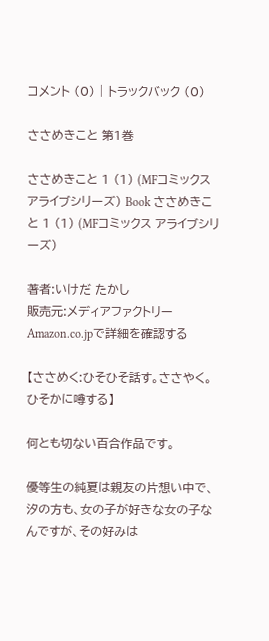コメント (0) | トラックバック (0)

ささめきこと 第1巻

ささめきこと 1 (1) (MFコミックス アライブシリーズ) Book ささめきこと 1 (1) (MFコミックス アライブシリーズ)

著者:いけだ たかし
販売元:メディアファクトリー
Amazon.co.jpで詳細を確認する

【ささめく:ひそひそ話す。ささやく。ひそかに噂する】

何とも切ない百合作品です。

優等生の純夏は親友の片想い中で、汐の方も、女の子が好きな女の子なんですが、その好みは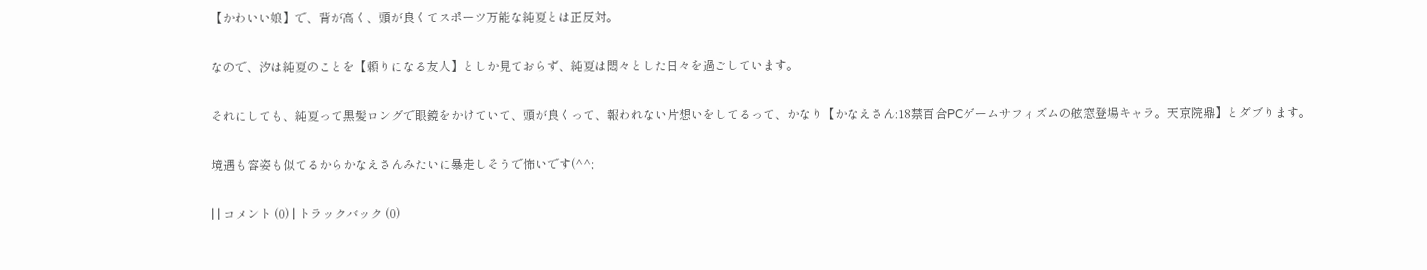【かわいい娘】で、背が高く、頭が良くてスポーツ万能な純夏とは正反対。

なので、汐は純夏のことを【頼りになる友人】としか見ておらず、純夏は悶々とした日々を過ごしています。

それにしても、純夏って黒髪ロングで眼鏡をかけていて、頭が良くって、報われない片想いをしてるって、かなり【かなえさん:18禁百合PCゲームサフィズムの舷窓登場キャラ。天京院鼎】とダブります。

境遇も容姿も似てるからかなえさんみたいに暴走しそうで怖いです(^^;

| | コメント (0) | トラックバック (0)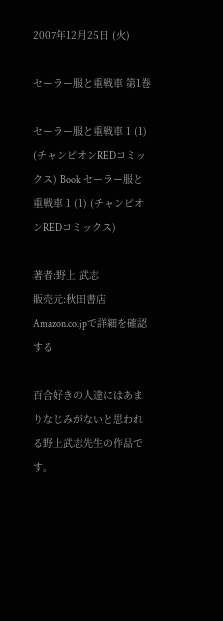2007年12月25日 (火)

セーラー服と重戦車 第1巻

セーラー服と重戦車 1 (1) (チャンピオンREDコミックス) Book セーラー服と重戦車 1 (1) (チャンピオンREDコミックス)

著者:野上 武志
販売元:秋田書店
Amazon.co.jpで詳細を確認する

百合好きの人達にはあまりなじみがないと思われる野上武志先生の作品です。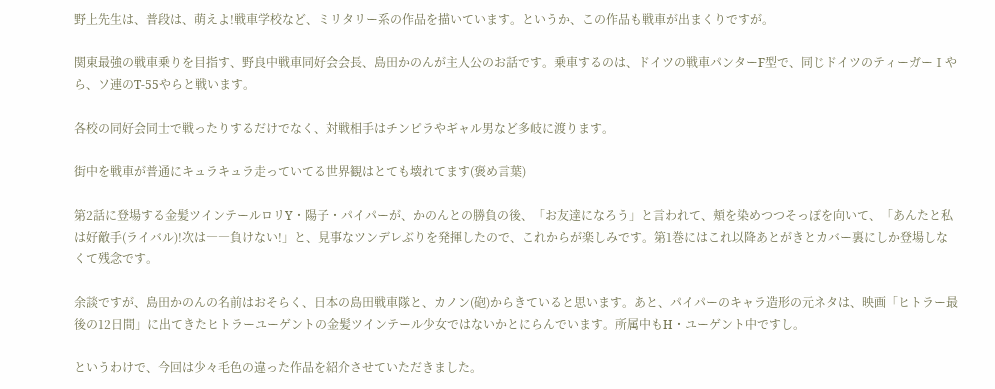野上先生は、普段は、萌えよ!戦車学校など、ミリタリー系の作品を描いています。というか、この作品も戦車が出まくりですが。

関東最強の戦車乗りを目指す、野良中戦車同好会会長、島田かのんが主人公のお話です。乗車するのは、ドイツの戦車パンターF型で、同じドイツのティーガーⅠやら、ソ連のT-55やらと戦います。

各校の同好会同士で戦ったりするだけでなく、対戦相手はチンピラやギャル男など多岐に渡ります。

街中を戦車が普通にキュラキュラ走っていてる世界観はとても壊れてます(褒め言葉)

第2話に登場する金髪ツインテールロリY・陽子・パイパーが、かのんとの勝負の後、「お友達になろう」と言われて、頬を染めつつそっぽを向いて、「あんたと私は好敵手(ライバル)!次は――負けない!」と、見事なツンデレぶりを発揮したので、これからが楽しみです。第1巻にはこれ以降あとがきとカバー裏にしか登場しなくて残念です。

余談ですが、島田かのんの名前はおそらく、日本の島田戦車隊と、カノン(砲)からきていると思います。あと、パイパーのキャラ造形の元ネタは、映画「ヒトラー最後の12日間」に出てきたヒトラーユーゲントの金髪ツインテール少女ではないかとにらんでいます。所属中もH・ユーゲント中ですし。

というわけで、今回は少々毛色の違った作品を紹介させていただきました。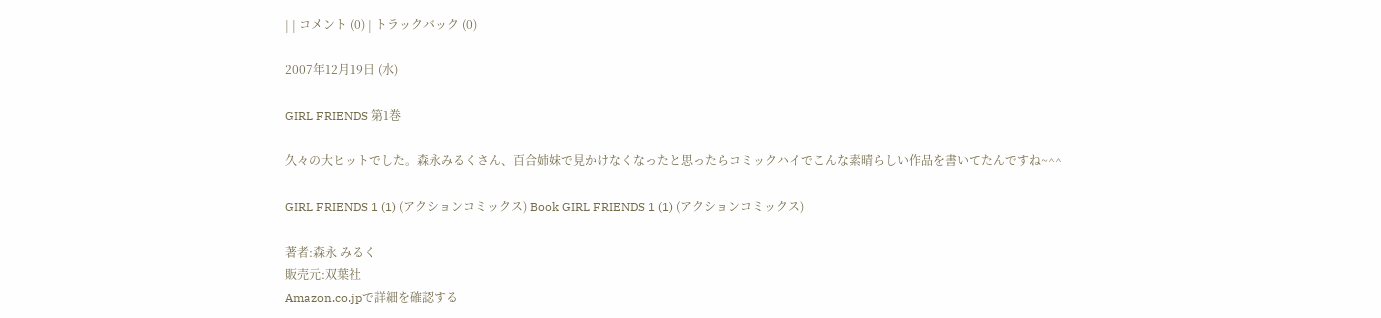| | コメント (0) | トラックバック (0)

2007年12月19日 (水)

GIRL FRIENDS 第1巻

久々の大ヒットでした。森永みるくさん、百合姉妹で見かけなくなったと思ったらコミックハイでこんな素晴らしい作品を書いてたんですね~^^

GIRL FRIENDS 1 (1) (アクションコミックス) Book GIRL FRIENDS 1 (1) (アクションコミックス)

著者:森永 みるく
販売元:双葉社
Amazon.co.jpで詳細を確認する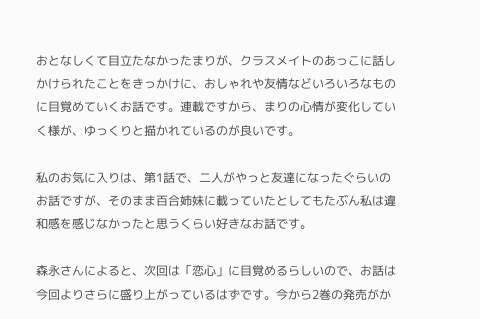おとなしくて目立たなかったまりが、クラスメイトのあっこに話しかけられたことをきっかけに、おしゃれや友情などいろいろなものに目覚めていくお話です。連載ですから、まりの心情が変化していく様が、ゆっくりと描かれているのが良いです。

私のお気に入りは、第1話で、二人がやっと友達になったぐらいのお話ですが、そのまま百合姉妹に載っていたとしてもたぶん私は違和感を感じなかったと思うくらい好きなお話です。

森永さんによると、次回は「恋心」に目覚めるらしいので、お話は今回よりさらに盛り上がっているはずです。今から2巻の発売がか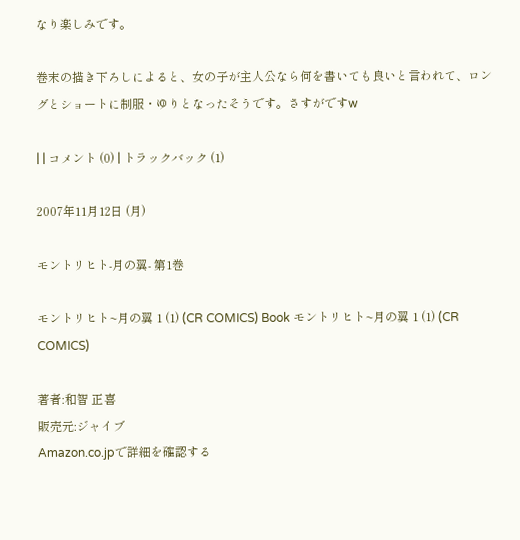なり楽しみです。

巻末の描き下ろしによると、女の子が主人公なら何を書いても良いと言われて、ロングとショートに制服・ゆりとなったそうです。さすがですw

| | コメント (0) | トラックバック (1)

2007年11月12日 (月)

モントリヒト-月の翼- 第1巻

モントリヒト~月の翼 1 (1) (CR COMICS) Book モントリヒト~月の翼 1 (1) (CR COMICS)

著者:和智 正喜
販売元:ジャイブ
Amazon.co.jpで詳細を確認する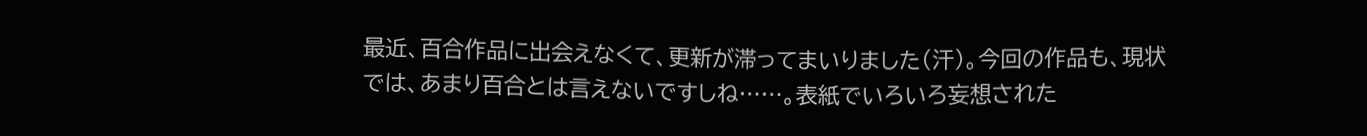最近、百合作品に出会えなくて、更新が滞ってまいりました(汗)。今回の作品も、現状では、あまり百合とは言えないですしね……。表紙でいろいろ妄想された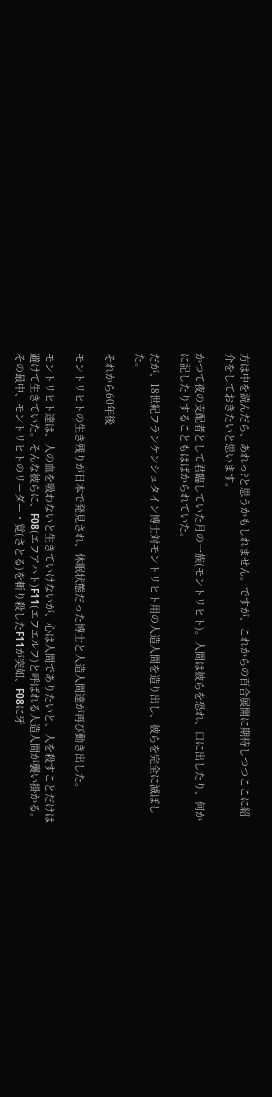方は中を読んだら、あれっ?と思うかもしれません。ですが、これからの百合展開に期待しつつここに紹介をしておきたいと思います。

かつて夜の支配者として君臨していた月の一族(モントリヒト)。人間は彼らを恐れ、口に出したり、何かに記したりすることもはばかられていた。

だが、18世紀フランケンシュタイン博士対モントリヒト用の人造人間を造り出し、彼らを完全に滅ぼした。

それから60年後

モントリヒトの生き残りが日本で発見され、休眠状態だった博士と人造人間達が再び動き出した。

モントリヒト達は、人の血を吸わないと生きていけないが、心は人間でありたいと、人を殺すことだけは避けて生きていた。そんな彼らに、F08(エフアハト)F11(エフエルフ)と呼ばれる人造人間が襲い掛かる。その最中、モントリヒトのリーダー・覚(さとる)を斬り殺したF11が突如、F08に牙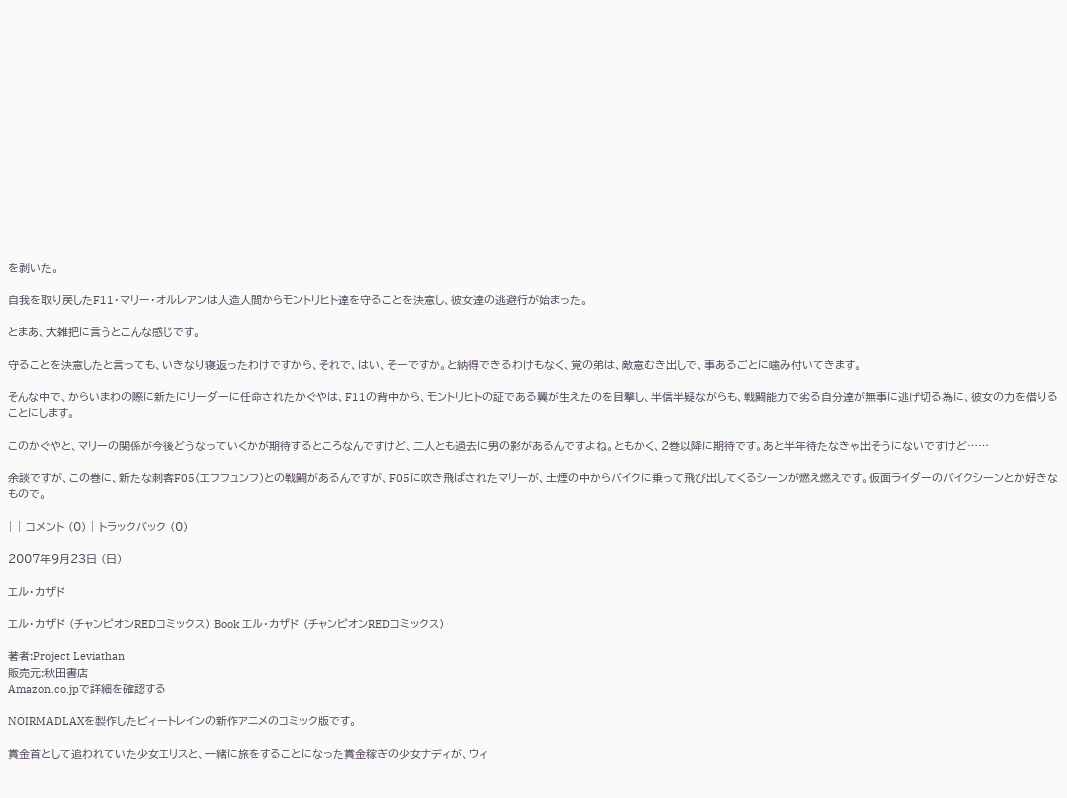を剥いた。

自我を取り戻したF11・マリー・オルレアンは人造人間からモントリヒト達を守ることを決意し、彼女達の逃避行が始まった。

とまあ、大雑把に言うとこんな感じです。

守ることを決意したと言っても、いきなり寝返ったわけですから、それで、はい、そーですか。と納得できるわけもなく、覚の弟は、敵意むき出しで、事あるごとに噛み付いてきます。

そんな中で、からいまわの際に新たにリーダーに任命されたかぐやは、F11の背中から、モントリヒトの証である翼が生えたのを目撃し、半信半疑ながらも、戦闘能力で劣る自分達が無事に逃げ切る為に、彼女の力を借りることにします。

このかぐやと、マリーの関係が今後どうなっていくかが期待するところなんですけど、二人とも過去に男の影があるんですよね。ともかく、2巻以降に期待です。あと半年待たなきゃ出そうにないですけど……

余談ですが、この巻に、新たな刺客F05(エフフュンフ)との戦闘があるんですが、F05に吹き飛ばされたマリーが、土煙の中からバイクに乗って飛び出してくるシーンが燃え燃えです。仮面ライダーのバイクシーンとか好きなもので。

| | コメント (0) | トラックバック (0)

2007年9月23日 (日)

エル・カザド

エル・カザド (チャンピオンREDコミックス) Book エル・カザド (チャンピオンREDコミックス)

著者:Project Leviathan
販売元:秋田書店
Amazon.co.jpで詳細を確認する

NOIRMADLAXを製作したビィートレインの新作アニメのコミック版です。

賞金首として追われていた少女エリスと、一緒に旅をすることになった賞金稼ぎの少女ナディが、ウィ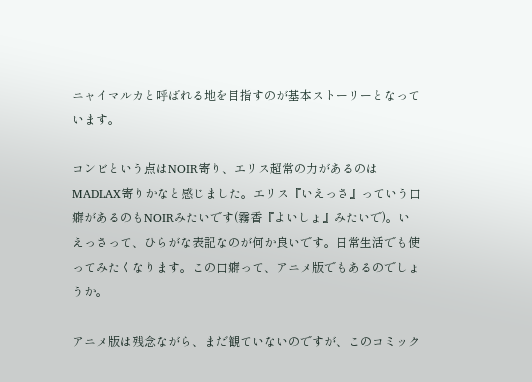ニャイマルカと呼ばれる地を目指すのが基本ストーリーとなっています。

コンビという点はNOIR寄り、エリス超常の力があるのはMADLAX寄りかなと感じました。エリス『いえっさ』っていう口癖があるのもNOIRみたいです(霧香『よいしょ』みたいで)。いえっさって、ひらがな表記なのが何か良いです。日常生活でも使ってみたくなります。この口癖って、アニメ版でもあるのでしょうか。

アニメ版は残念ながら、まだ観ていないのですが、このコミック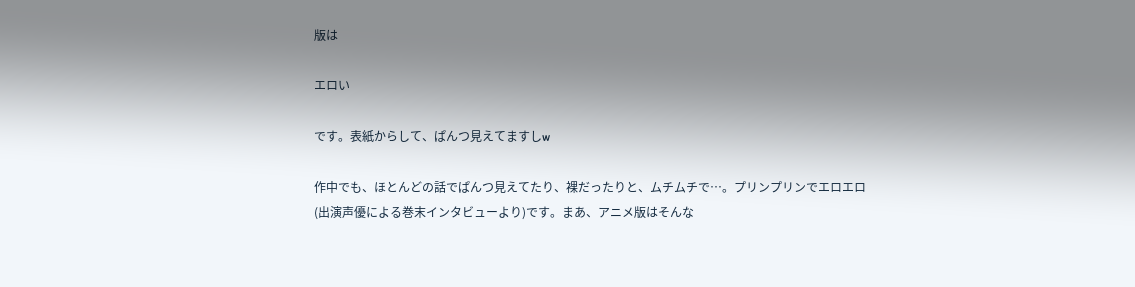版は

エロい

です。表紙からして、ぱんつ見えてますしw

作中でも、ほとんどの話でぱんつ見えてたり、裸だったりと、ムチムチで…。プリンプリンでエロエロ(出演声優による巻末インタビューより)です。まあ、アニメ版はそんな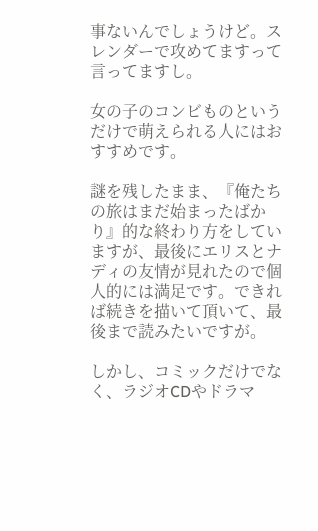事ないんでしょうけど。スレンダーで攻めてますって言ってますし。

女の子のコンビものというだけで萌えられる人にはおすすめです。

謎を残したまま、『俺たちの旅はまだ始まったばかり』的な終わり方をしていますが、最後にエリスとナディの友情が見れたので個人的には満足です。できれば続きを描いて頂いて、最後まで読みたいですが。

しかし、コミックだけでなく、ラジオCDやドラマ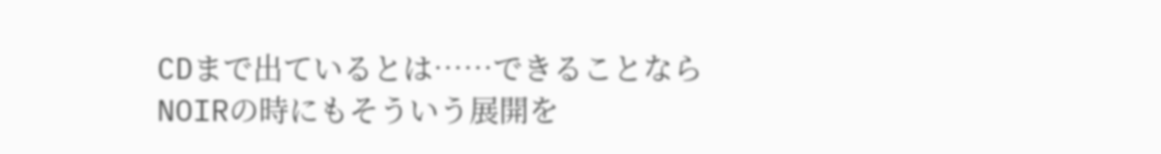CDまで出ているとは……できることならNOIRの時にもそういう展開を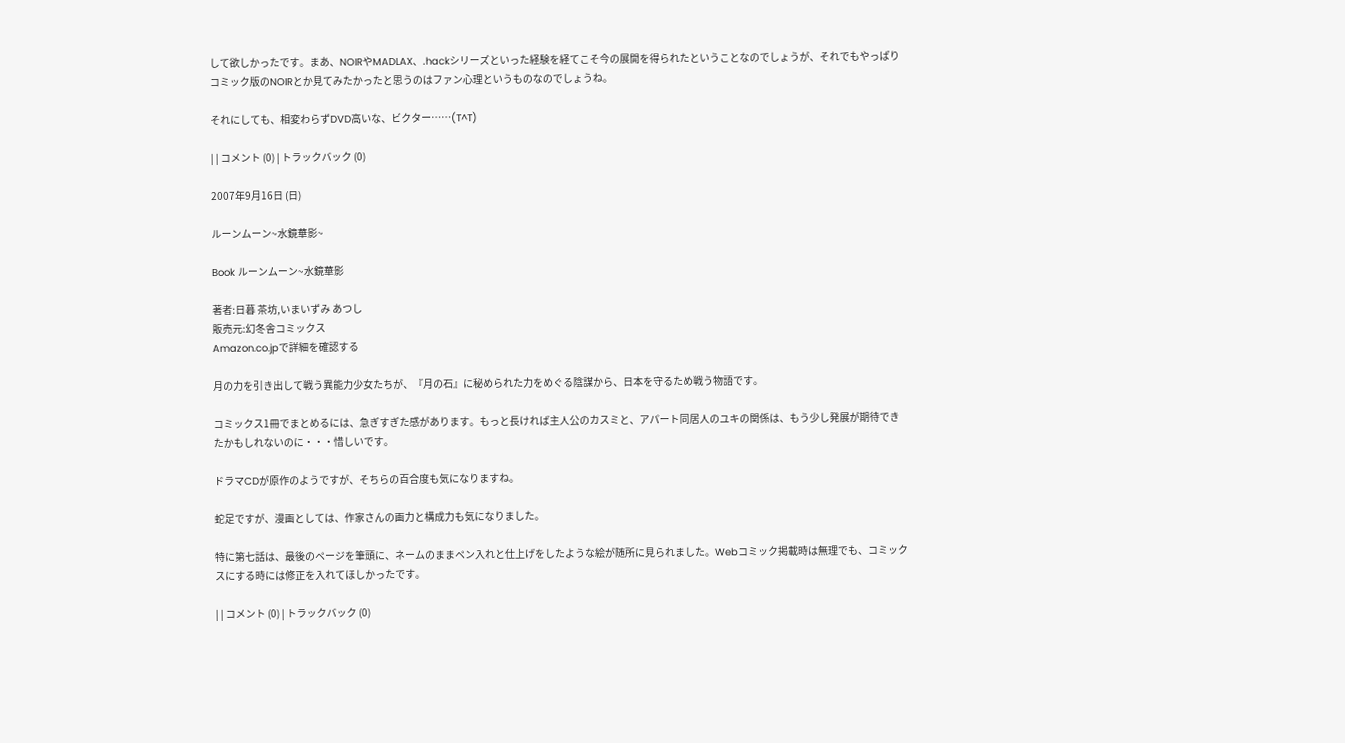して欲しかったです。まあ、NOIRやMADLAX、.hackシリーズといった経験を経てこそ今の展開を得られたということなのでしょうが、それでもやっぱりコミック版のNOIRとか見てみたかったと思うのはファン心理というものなのでしょうね。

それにしても、相変わらずDVD高いな、ビクター……(T^T)

| | コメント (0) | トラックバック (0)

2007年9月16日 (日)

ルーンムーン~水鏡華影~

Book ルーンムーン~水鏡華影

著者:日暮 茶坊,いまいずみ あつし
販売元:幻冬舎コミックス
Amazon.co.jpで詳細を確認する

月の力を引き出して戦う異能力少女たちが、『月の石』に秘められた力をめぐる陰謀から、日本を守るため戦う物語です。

コミックス1冊でまとめるには、急ぎすぎた感があります。もっと長ければ主人公のカスミと、アパート同居人のユキの関係は、もう少し発展が期待できたかもしれないのに・・・惜しいです。

ドラマCDが原作のようですが、そちらの百合度も気になりますね。

蛇足ですが、漫画としては、作家さんの画力と構成力も気になりました。

特に第七話は、最後のページを筆頭に、ネームのままペン入れと仕上げをしたような絵が随所に見られました。Webコミック掲載時は無理でも、コミックスにする時には修正を入れてほしかったです。

| | コメント (0) | トラックバック (0)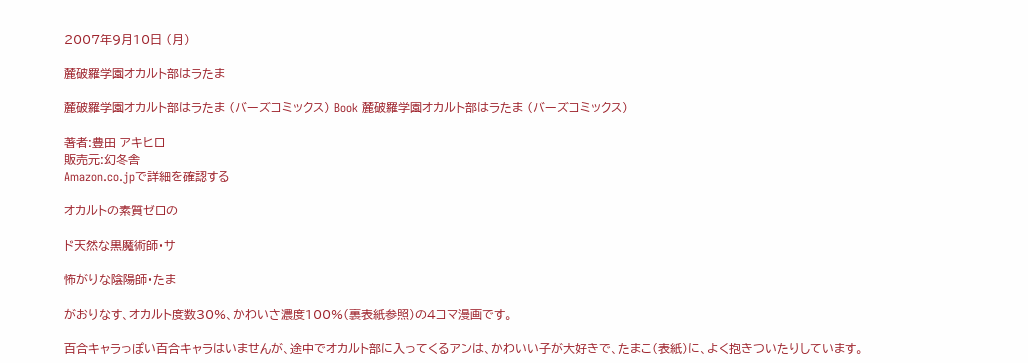2007年9月10日 (月)

麓破羅学園オカルト部はラたま

麓破羅学園オカルト部はラたま (バーズコミックス) Book 麓破羅学園オカルト部はラたま (バーズコミックス)

著者:豊田 アキヒロ
販売元:幻冬舎
Amazon.co.jpで詳細を確認する

オカルトの素質ゼロの

ド天然な黒魔術師・サ

怖がりな陰陽師・たま

がおりなす、オカルト度数30%、かわいさ濃度100%(裏表紙参照)の4コマ漫画です。

百合キャラっぽい百合キャラはいませんが、途中でオカルト部に入ってくるアンは、かわいい子が大好きで、たまこ(表紙)に、よく抱きついたりしています。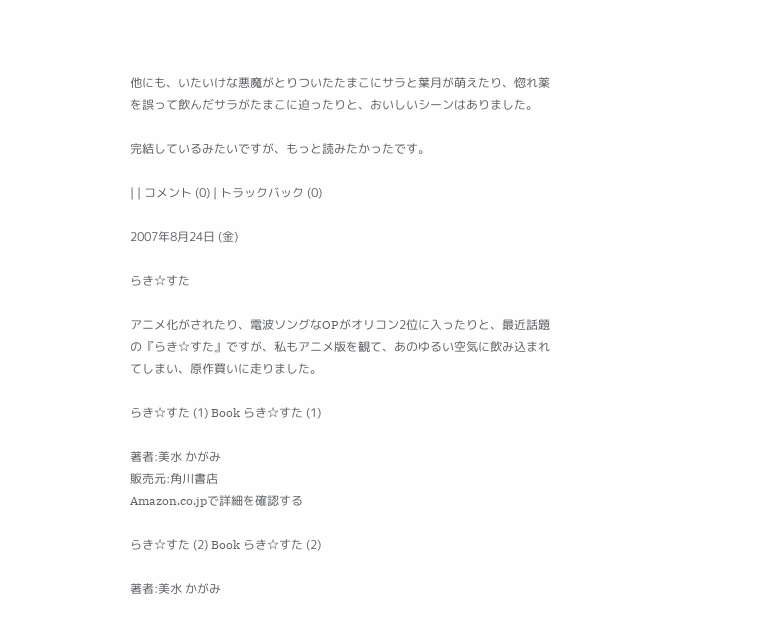他にも、いたいけな悪魔がとりついたたまこにサラと葉月が萌えたり、惚れ薬を誤って飲んだサラがたまこに迫ったりと、おいしいシーンはありました。

完結しているみたいですが、もっと読みたかったです。

| | コメント (0) | トラックバック (0)

2007年8月24日 (金)

らき☆すた

アニメ化がされたり、電波ソングなOPがオリコン2位に入ったりと、最近話題の『らき☆すた』ですが、私もアニメ版を観て、あのゆるい空気に飲み込まれてしまい、原作買いに走りました。

らき☆すた (1) Book らき☆すた (1)

著者:美水 かがみ
販売元:角川書店
Amazon.co.jpで詳細を確認する

らき☆すた (2) Book らき☆すた (2)

著者:美水 かがみ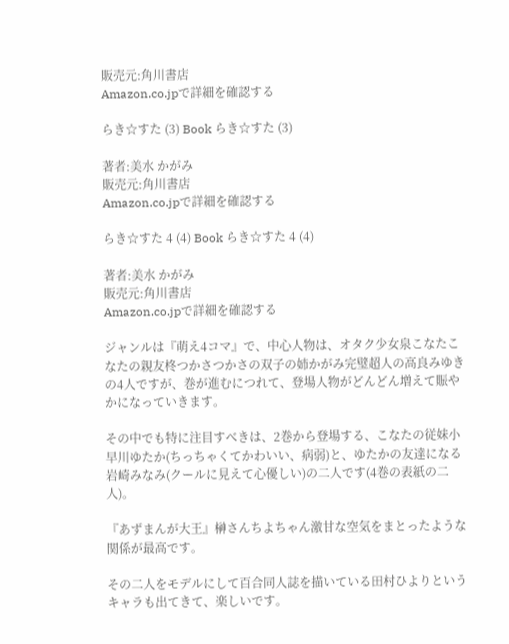販売元:角川書店
Amazon.co.jpで詳細を確認する

らき☆すた (3) Book らき☆すた (3)

著者:美水 かがみ
販売元:角川書店
Amazon.co.jpで詳細を確認する

らき☆すた 4 (4) Book らき☆すた 4 (4)

著者:美水 かがみ
販売元:角川書店
Amazon.co.jpで詳細を確認する

ジャンルは『萌え4コマ』で、中心人物は、オタク少女泉こなたこなたの親友柊つかさつかさの双子の姉かがみ完璧超人の高良みゆきの4人ですが、巻が進むにつれて、登場人物がどんどん増えて賑やかになっていきます。

その中でも特に注目すべきは、2巻から登場する、こなたの従妹小早川ゆたか(ちっちゃくてかわいい、病弱)と、ゆたかの友達になる岩崎みなみ(クールに見えて心優しい)の二人です(4巻の表紙の二人)。

『あずまんが大王』榊さんちよちゃん激甘な空気をまとったような関係が最高です。

その二人をモデルにして百合同人誌を描いている田村ひよりというキャラも出てきて、楽しいです。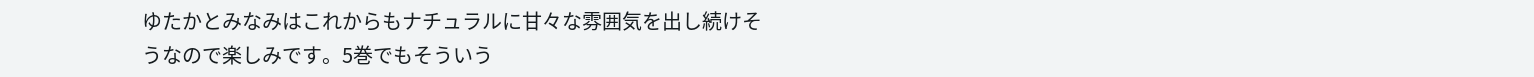ゆたかとみなみはこれからもナチュラルに甘々な雰囲気を出し続けそうなので楽しみです。5巻でもそういう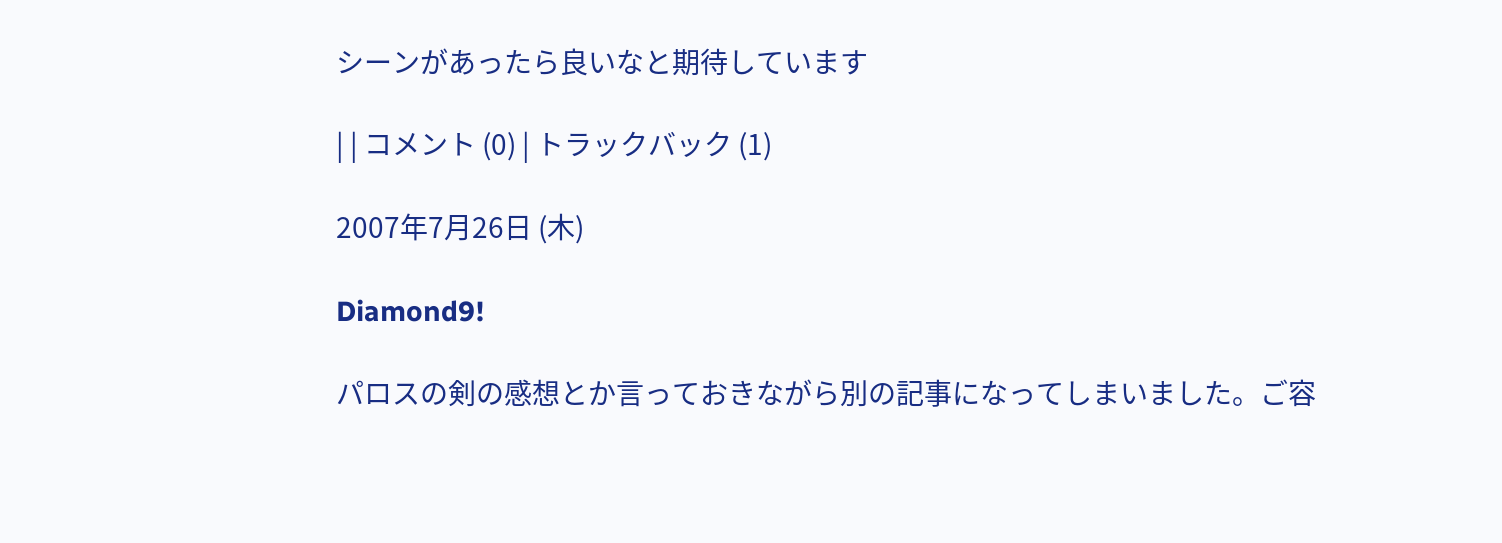シーンがあったら良いなと期待しています

| | コメント (0) | トラックバック (1)

2007年7月26日 (木)

Diamond9!

パロスの剣の感想とか言っておきながら別の記事になってしまいました。ご容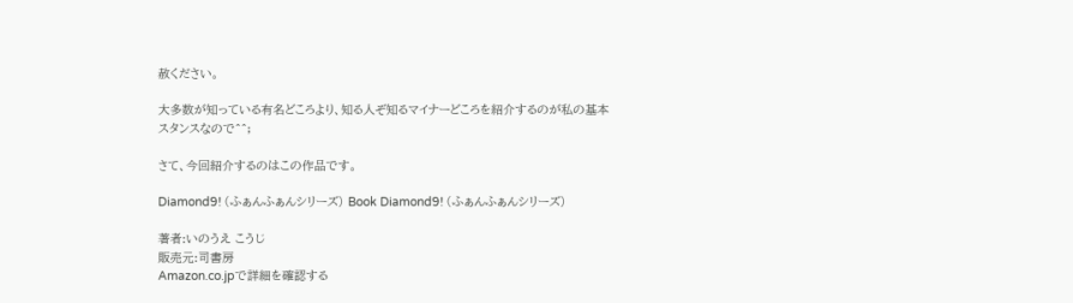赦ください。

大多数が知っている有名どころより、知る人ぞ知るマイナーどころを紹介するのが私の基本スタンスなので^^;

さて、今回紹介するのはこの作品です。

Diamond9! (ふぁんふぁんシリーズ) Book Diamond9! (ふぁんふぁんシリーズ)

著者:いのうえ こうじ
販売元:司書房
Amazon.co.jpで詳細を確認する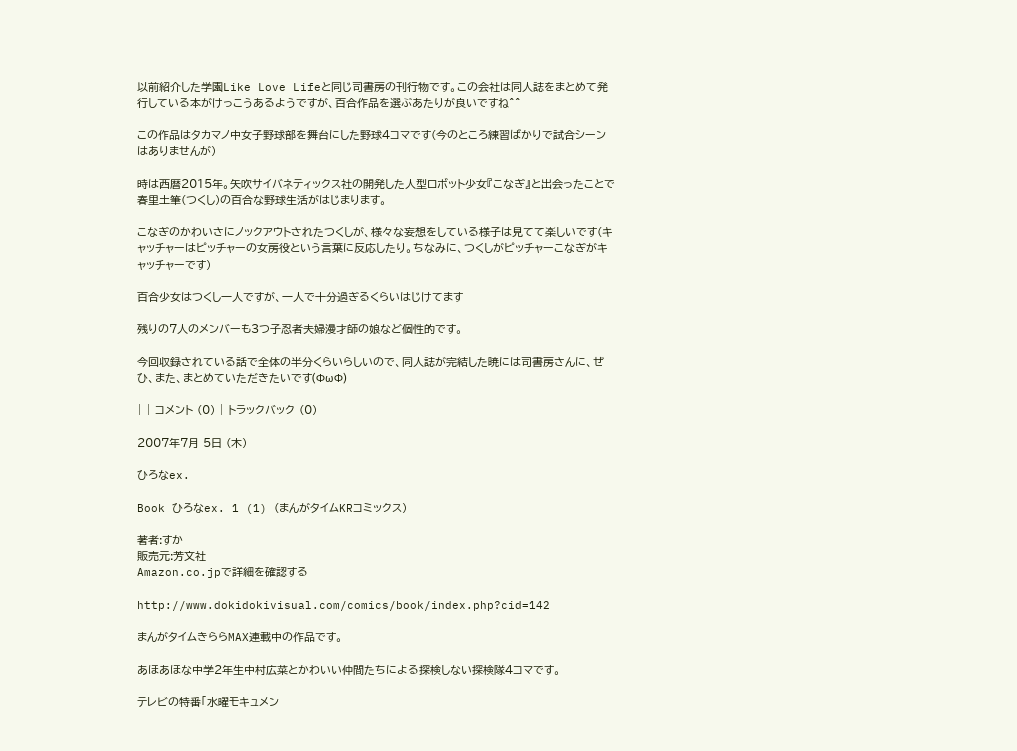以前紹介した学園Like Love Lifeと同じ司書房の刊行物です。この会社は同人誌をまとめて発行している本がけっこうあるようですが、百合作品を選ぶあたりが良いですね^^

この作品はタカマノ中女子野球部を舞台にした野球4コマです(今のところ練習ばかりで試合シーンはありませんが)

時は西暦2015年。矢吹サイバネティックス社の開発した人型ロボット少女『こなぎ』と出会ったことで春里土筆(つくし)の百合な野球生活がはじまります。

こなぎのかわいさにノックアウトされたつくしが、様々な妄想をしている様子は見てて楽しいです(キャッチャーはピッチャーの女房役という言葉に反応したり。ちなみに、つくしがピッチャーこなぎがキャッチャーです)

百合少女はつくし一人ですが、一人で十分過ぎるくらいはじけてます

残りの7人のメンバーも3つ子忍者夫婦漫才師の娘など個性的です。

今回収録されている話で全体の半分くらいらしいので、同人誌が完結した暁には司書房さんに、ぜひ、また、まとめていただきたいです(ΦωΦ)

| | コメント (0) | トラックバック (0)

2007年7月 5日 (木)

ひろなex.

Book ひろなex. 1 (1) (まんがタイムKRコミックス)

著者:すか
販売元:芳文社
Amazon.co.jpで詳細を確認する

http://www.dokidokivisual.com/comics/book/index.php?cid=142

まんがタイムきららMAX連載中の作品です。

あほあほな中学2年生中村広菜とかわいい仲間たちによる探検しない探検隊4コマです。

テレビの特番「水曜モキュメン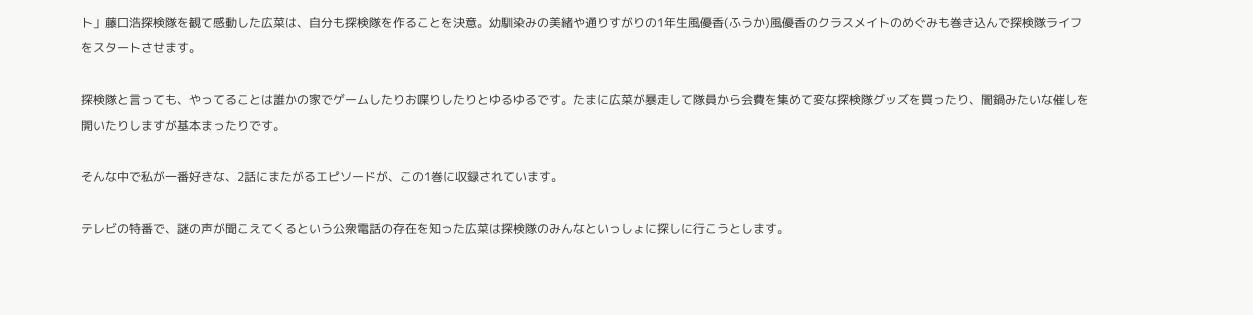ト」藤口浩探検隊を観て感動した広菜は、自分も探検隊を作ることを決意。幼馴染みの美緒や通りすがりの1年生風優香(ふうか)風優香のクラスメイトのめぐみも巻き込んで探検隊ライフをスタートさせます。

探検隊と言っても、やってることは誰かの家でゲームしたりお喋りしたりとゆるゆるです。たまに広菜が暴走して隊員から会費を集めて変な探検隊グッズを買ったり、闇鍋みたいな催しを開いたりしますが基本まったりです。

そんな中で私が一番好きな、2話にまたがるエピソードが、この1巻に収録されています。

テレビの特番で、謎の声が聞こえてくるという公衆電話の存在を知った広菜は探検隊のみんなといっしょに探しに行こうとします。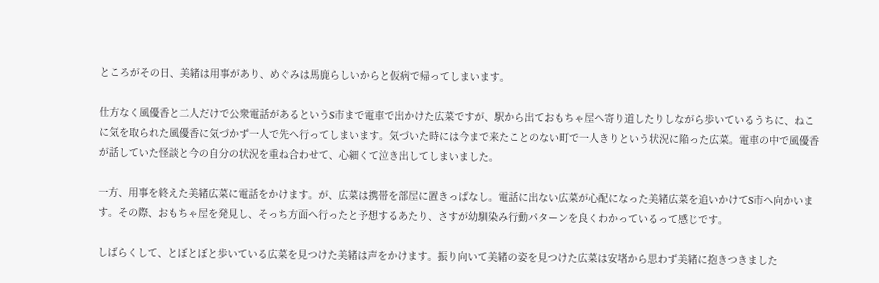ところがその日、美緒は用事があり、めぐみは馬鹿らしいからと仮病で帰ってしまいます。

仕方なく風優香と二人だけで公衆電話があるというS市まで電車で出かけた広菜ですが、駅から出ておもちゃ屋へ寄り道したりしながら歩いているうちに、ねこに気を取られた風優香に気づかず一人で先へ行ってしまいます。気づいた時には今まで来たことのない町で一人きりという状況に陥った広菜。電車の中で風優香が話していた怪談と今の自分の状況を重ね合わせて、心細くて泣き出してしまいました。

一方、用事を終えた美緒広菜に電話をかけます。が、広菜は携帯を部屋に置きっぱなし。電話に出ない広菜が心配になった美緒広菜を追いかけてS市へ向かいます。その際、おもちゃ屋を発見し、そっち方面へ行ったと予想するあたり、さすが幼馴染み行動パターンを良くわかっているって感じです。

しばらくして、とぼとぼと歩いている広菜を見つけた美緒は声をかけます。振り向いて美緒の姿を見つけた広菜は安堵から思わず美緒に抱きつきました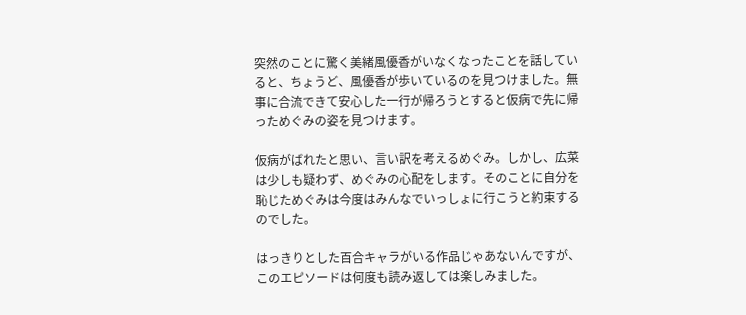突然のことに驚く美緒風優香がいなくなったことを話していると、ちょうど、風優香が歩いているのを見つけました。無事に合流できて安心した一行が帰ろうとすると仮病で先に帰っためぐみの姿を見つけます。

仮病がばれたと思い、言い訳を考えるめぐみ。しかし、広菜は少しも疑わず、めぐみの心配をします。そのことに自分を恥じためぐみは今度はみんなでいっしょに行こうと約束するのでした。

はっきりとした百合キャラがいる作品じゃあないんですが、このエピソードは何度も読み返しては楽しみました。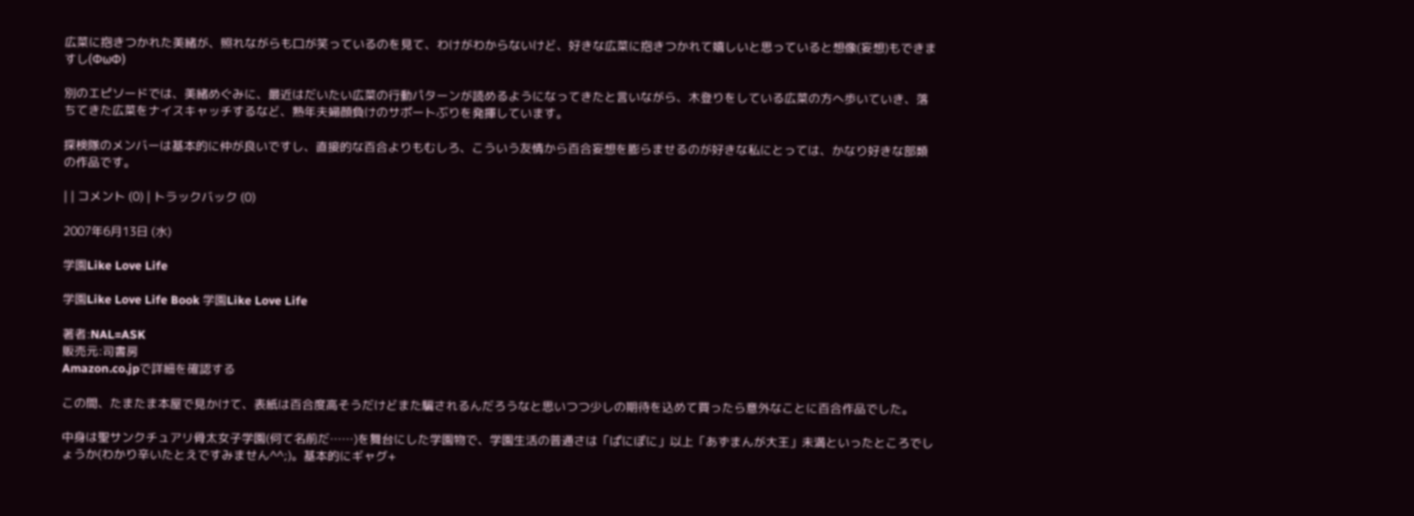広菜に抱きつかれた美緒が、照れながらも口が笑っているのを見て、わけがわからないけど、好きな広菜に抱きつかれて嬉しいと思っていると想像(妄想)もできますし(ΦωΦ)

別のエピソードでは、美緒めぐみに、最近はだいたい広菜の行動パターンが読めるようになってきたと言いながら、木登りをしている広菜の方へ歩いていき、落ちてきた広菜をナイスキャッチするなど、熟年夫婦顔負けのサポートぶりを発揮しています。

探検隊のメンバーは基本的に仲が良いですし、直接的な百合よりもむしろ、こういう友情から百合妄想を膨らませるのが好きな私にとっては、かなり好きな部類の作品です。

| | コメント (0) | トラックバック (0)

2007年6月13日 (水)

学園Like Love Life

学園Like Love Life Book 学園Like Love Life

著者:NAL=ASK
販売元:司書房
Amazon.co.jpで詳細を確認する

この間、たまたま本屋で見かけて、表紙は百合度高そうだけどまた騙されるんだろうなと思いつつ少しの期待を込めて買ったら意外なことに百合作品でした。

中身は聖サンクチュアリ骨太女子学園(何て名前だ……)を舞台にした学園物で、学園生活の普通さは「ぱにぽに」以上「あずまんが大王」未満といったところでしょうか(わかり辛いたとえですみません^^;)。基本的にギャグ+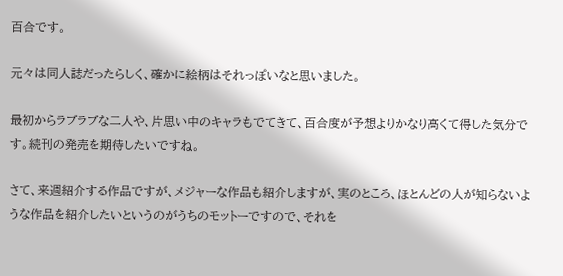百合です。

元々は同人誌だったらしく、確かに絵柄はそれっぽいなと思いました。

最初からラブラブな二人や、片思い中のキャラもでてきて、百合度が予想よりかなり高くて得した気分です。続刊の発売を期待したいですね。

さて、来週紹介する作品ですが、メジャーな作品も紹介しますが、実のところ、ほとんどの人が知らないような作品を紹介したいというのがうちのモットーですので、それを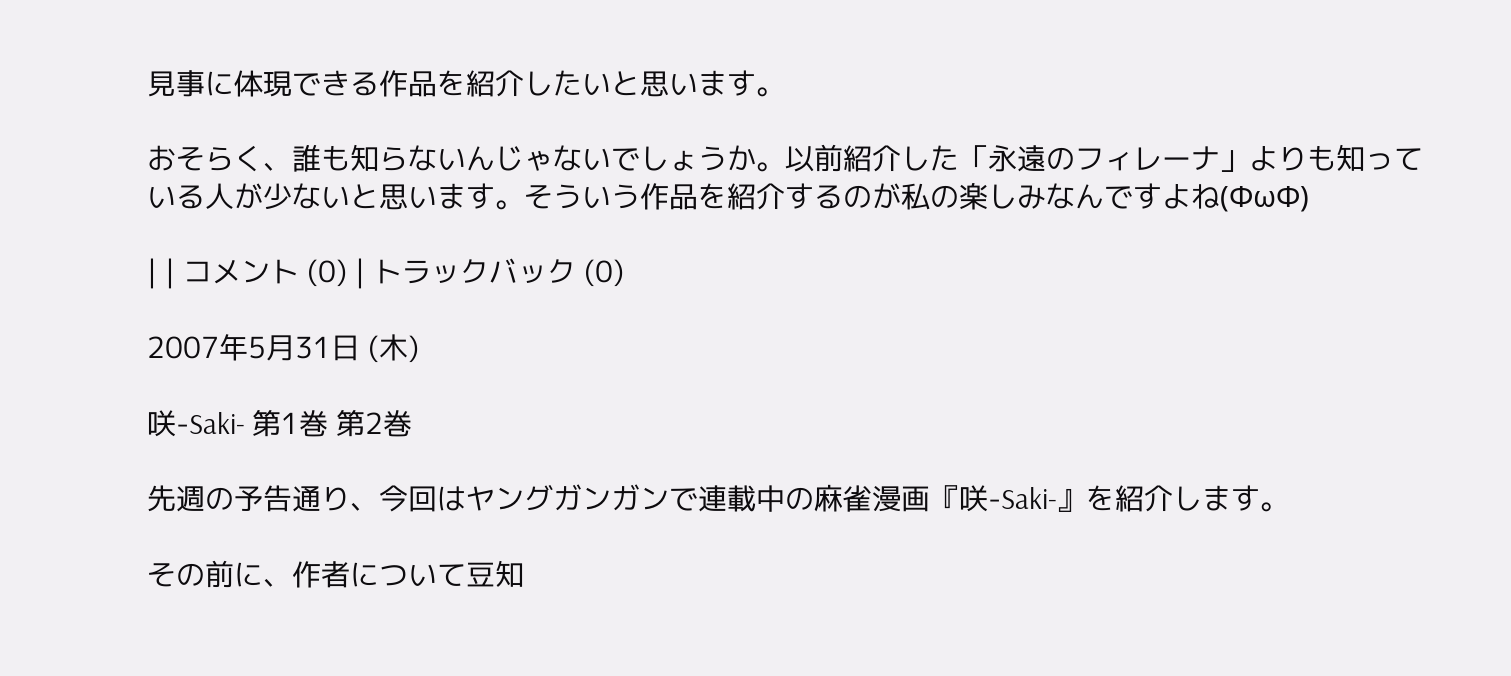見事に体現できる作品を紹介したいと思います。

おそらく、誰も知らないんじゃないでしょうか。以前紹介した「永遠のフィレーナ」よりも知っている人が少ないと思います。そういう作品を紹介するのが私の楽しみなんですよね(ΦωΦ)

| | コメント (0) | トラックバック (0)

2007年5月31日 (木)

咲-Saki- 第1巻 第2巻

先週の予告通り、今回はヤングガンガンで連載中の麻雀漫画『咲-Saki-』を紹介します。

その前に、作者について豆知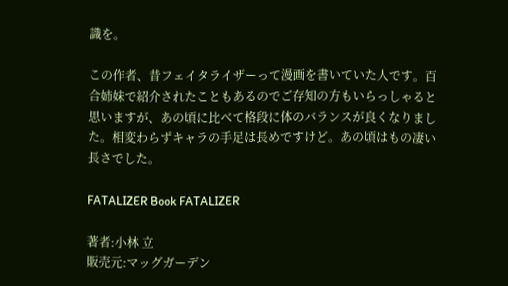識を。

この作者、昔フェイタライザーって漫画を書いていた人です。百合姉妹で紹介されたこともあるのでご存知の方もいらっしゃると思いますが、あの頃に比べて格段に体のバランスが良くなりました。相変わらずキャラの手足は長めですけど。あの頃はもの凄い長さでした。

FATALIZER Book FATALIZER

著者:小林 立
販売元:マッグガーデン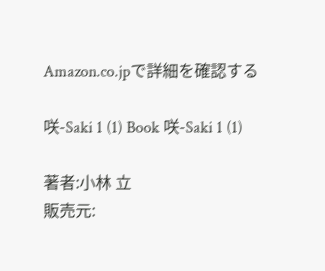Amazon.co.jpで詳細を確認する

咲-Saki 1 (1) Book 咲-Saki 1 (1)

著者:小林 立
販売元: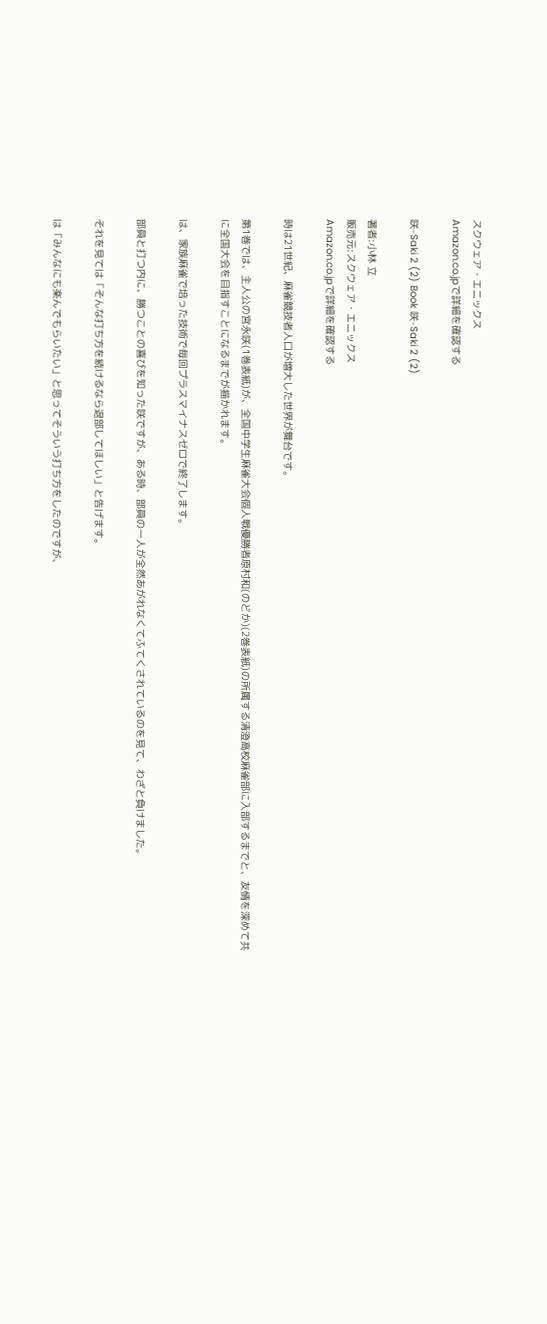スクウェア・エニックス
Amazon.co.jpで詳細を確認する

咲-Saki 2 (2) Book 咲-Saki 2 (2)

著者:小林 立
販売元:スクウェア・エニックス
Amazon.co.jpで詳細を確認する

時は21世紀、麻雀競技者人口が増大した世界が舞台です。

第1巻では、主人公の宮永咲(1巻表紙)が、全国中学生麻雀大会個人戦優勝者原村和(のどか)(2巻表紙)の所属する清澄高校麻雀部に入部するまでと、友情を深めて共に全国大会を目指すことになるまでが描かれます。

は、家族麻雀で培った技術で毎回プラスマイナスゼロで終了します。

部員と打つ内に、勝つことの喜びを知った咲ですが、ある時、部員の一人が全然あがれなくてふてくされているのを見て、わざと負けました。

それを見ては「そんな打ち方を続けるなら退部してほしい」と告げます。

は「みんなにも楽んでもらいたい」と思ってそういう打ち方をしたのですが、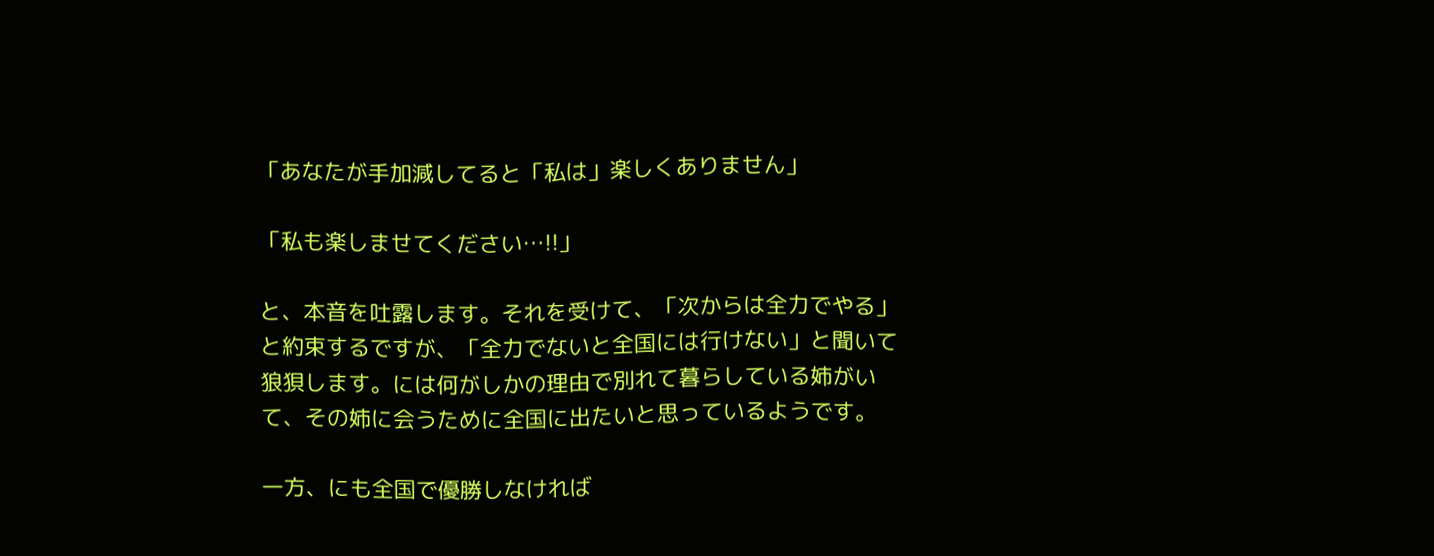「あなたが手加減してると「私は」楽しくありません」

「私も楽しませてください…!!」

と、本音を吐露します。それを受けて、「次からは全力でやる」と約束するですが、「全力でないと全国には行けない」と聞いて狼狽します。には何がしかの理由で別れて暮らしている姉がいて、その姉に会うために全国に出たいと思っているようです。

一方、にも全国で優勝しなければ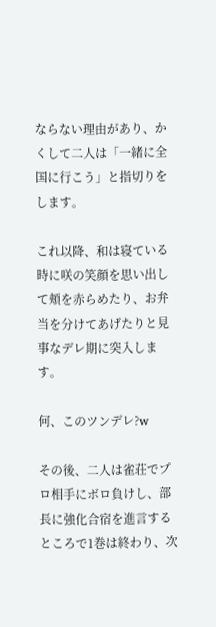ならない理由があり、かくして二人は「一緒に全国に行こう」と指切りをします。

これ以降、和は寝ている時に咲の笑顔を思い出して頬を赤らめたり、お弁当を分けてあげたりと見事なデレ期に突入します。

何、このツンデレ?w

その後、二人は雀荘でプロ相手にボロ負けし、部長に強化合宿を進言するところで1巻は終わり、次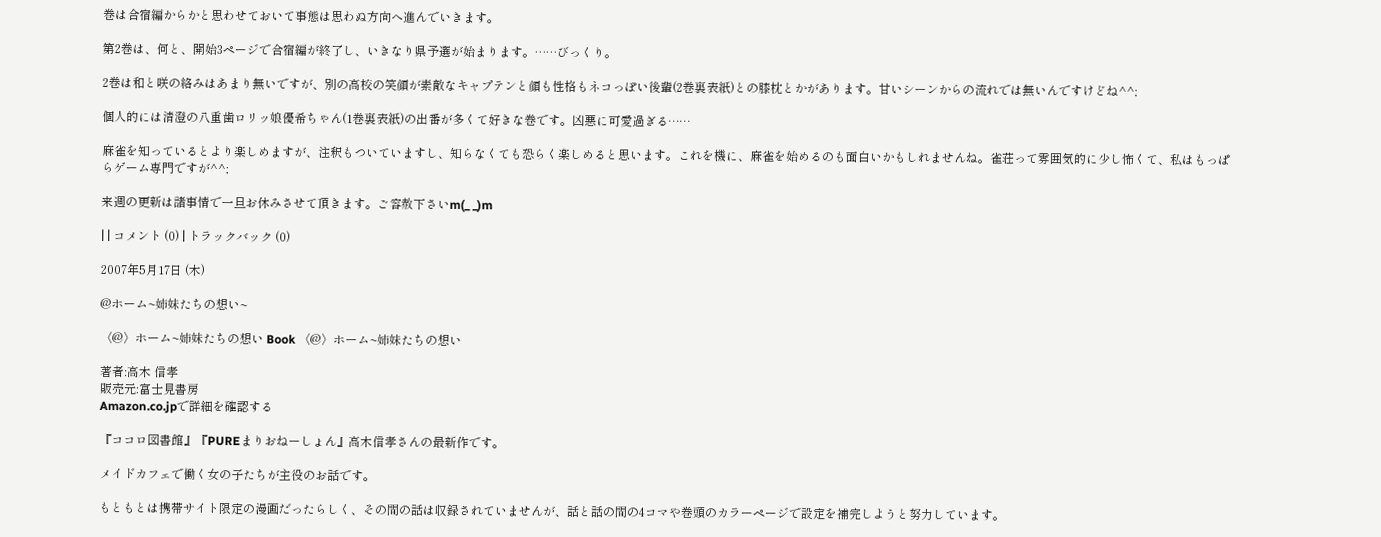巻は合宿編からかと思わせておいて事態は思わぬ方向へ進んでいきます。

第2巻は、何と、開始3ページで合宿編が終了し、いきなり県予選が始まります。……びっくり。

2巻は和と咲の絡みはあまり無いですが、別の高校の笑顔が素敵なキャプテンと顔も性格もネコっぽい後輩(2巻裏表紙)との膝枕とかがあります。甘いシーンからの流れでは無いんですけどね^^;

個人的には清澄の八重歯ロリッ娘優希ちゃん(1巻裏表紙)の出番が多くて好きな巻です。凶悪に可愛過ぎる……

麻雀を知っているとより楽しめますが、注釈もついていますし、知らなくても恐らく楽しめると思います。これを機に、麻雀を始めるのも面白いかもしれませんね。雀荘って雰囲気的に少し怖くて、私はもっぱらゲーム専門ですが^^;

来週の更新は諸事情で一旦お休みさせて頂きます。ご容赦下さいm(_ _)m

| | コメント (0) | トラックバック (0)

2007年5月17日 (木)

@ホーム~姉妹たちの想い~

〈@〉ホーム~姉妹たちの想い Book 〈@〉ホーム~姉妹たちの想い

著者:高木 信孝
販売元:富士見書房
Amazon.co.jpで詳細を確認する

『ココロ図書館』『PUREまりおねーしょん』高木信孝さんの最新作です。

メイドカフェで働く女の子たちが主役のお話です。

もともとは携帯サイト限定の漫画だったらしく、その間の話は収録されていませんが、話と話の間の4コマや巻頭のカラーページで設定を補完しようと努力しています。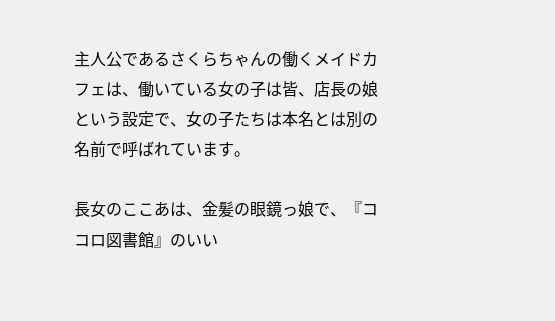主人公であるさくらちゃんの働くメイドカフェは、働いている女の子は皆、店長の娘という設定で、女の子たちは本名とは別の名前で呼ばれています。

長女のここあは、金髪の眼鏡っ娘で、『ココロ図書館』のいい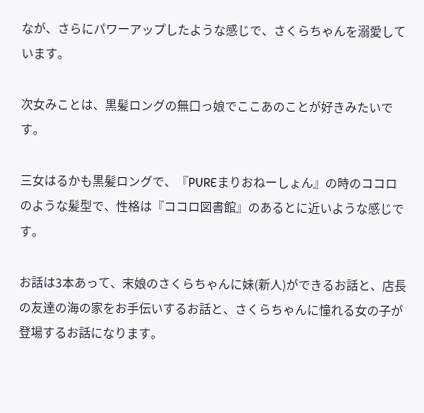なが、さらにパワーアップしたような感じで、さくらちゃんを溺愛しています。

次女みことは、黒髪ロングの無口っ娘でここあのことが好きみたいです。

三女はるかも黒髪ロングで、『PUREまりおねーしょん』の時のココロのような髪型で、性格は『ココロ図書館』のあるとに近いような感じです。

お話は3本あって、末娘のさくらちゃんに妹(新人)ができるお話と、店長の友達の海の家をお手伝いするお話と、さくらちゃんに憧れる女の子が登場するお話になります。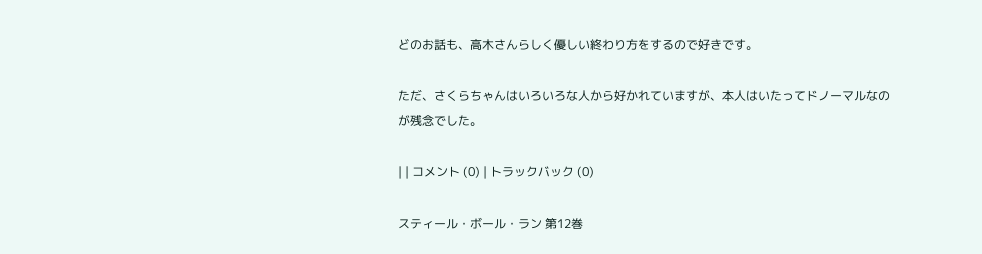どのお話も、高木さんらしく優しい終わり方をするので好きです。

ただ、さくらちゃんはいろいろな人から好かれていますが、本人はいたってドノーマルなのが残念でした。

| | コメント (0) | トラックバック (0)

スティール・ボール・ラン 第12巻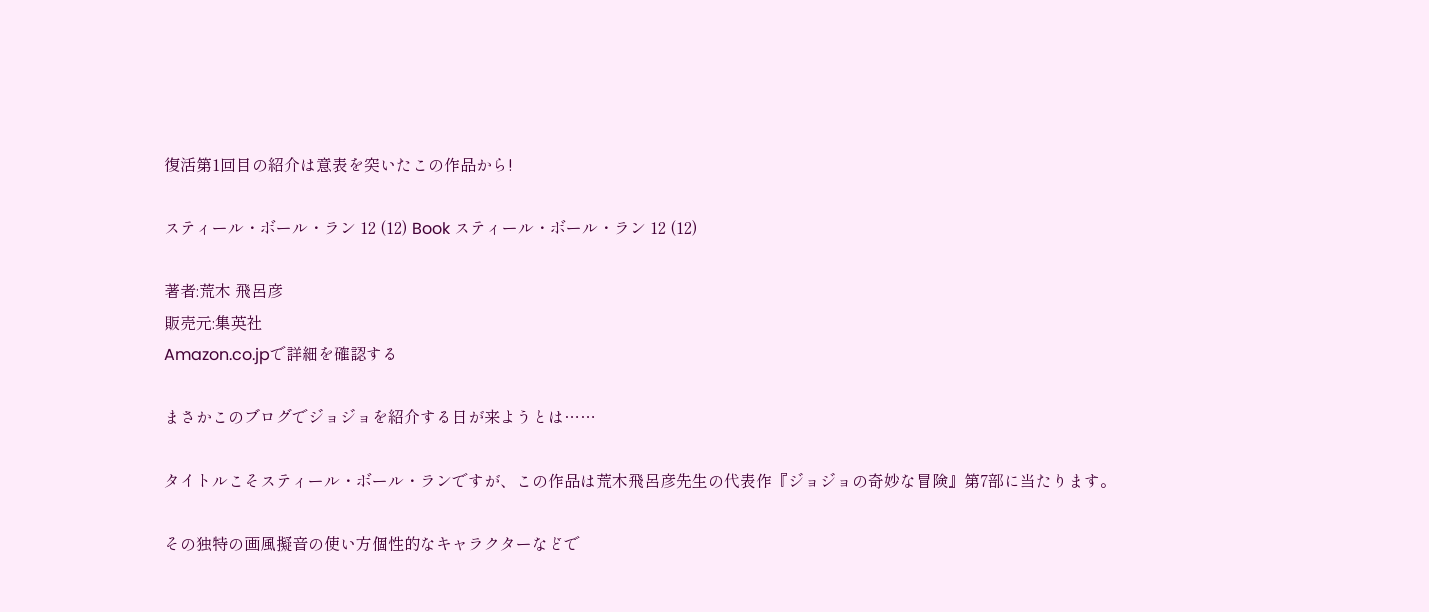復活第1回目の紹介は意表を突いたこの作品から!

スティール・ボール・ラン 12 (12) Book スティール・ボール・ラン 12 (12)

著者:荒木 飛呂彦
販売元:集英社
Amazon.co.jpで詳細を確認する

まさかこのブログでジョジョを紹介する日が来ようとは……

タイトルこそスティール・ボール・ランですが、この作品は荒木飛呂彦先生の代表作『ジョジョの奇妙な冒険』第7部に当たります。

その独特の画風擬音の使い方個性的なキャラクターなどで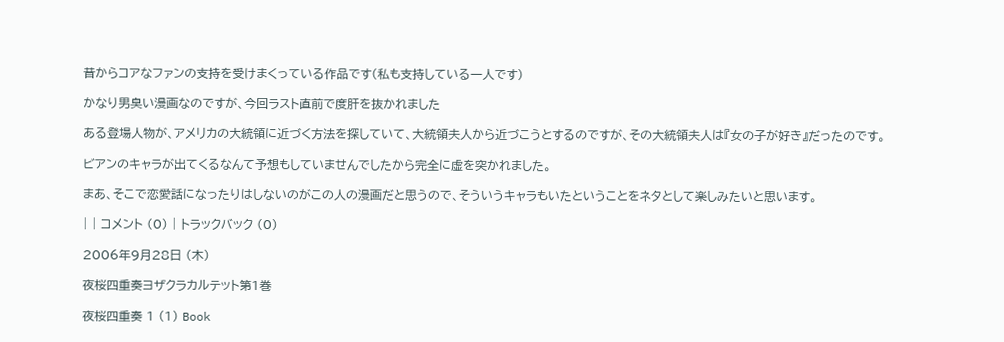昔からコアなファンの支持を受けまくっている作品です(私も支持している一人です)

かなり男臭い漫画なのですが、今回ラスト直前で度肝を抜かれました

ある登場人物が、アメリカの大統領に近づく方法を探していて、大統領夫人から近づこうとするのですが、その大統領夫人は『女の子が好き』だったのです。

ビアンのキャラが出てくるなんて予想もしていませんでしたから完全に虚を突かれました。

まあ、そこで恋愛話になったりはしないのがこの人の漫画だと思うので、そういうキャラもいたということをネタとして楽しみたいと思います。

| | コメント (0) | トラックバック (0)

2006年9月28日 (木)

夜桜四重奏ヨザクラカルテット第1巻

夜桜四重奏 1 (1) Book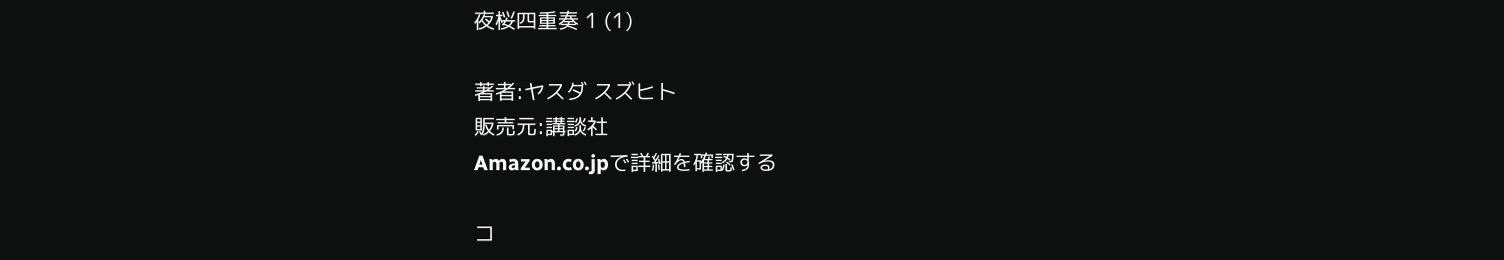夜桜四重奏 1 (1)

著者:ヤスダ スズヒト
販売元:講談社
Amazon.co.jpで詳細を確認する

コ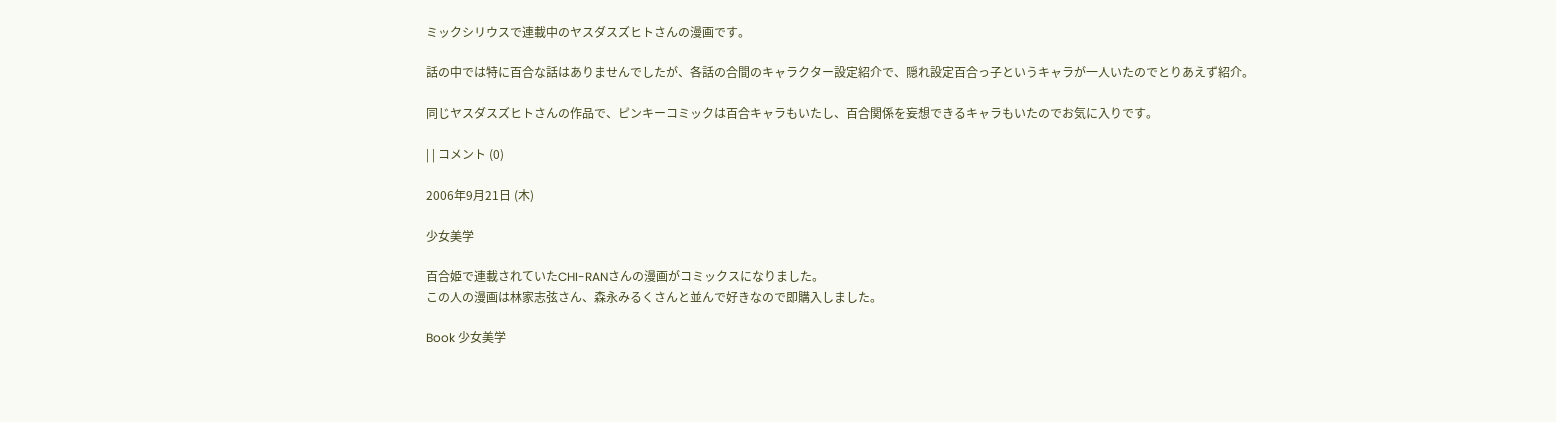ミックシリウスで連載中のヤスダスズヒトさんの漫画です。

話の中では特に百合な話はありませんでしたが、各話の合間のキャラクター設定紹介で、隠れ設定百合っ子というキャラが一人いたのでとりあえず紹介。

同じヤスダスズヒトさんの作品で、ピンキーコミックは百合キャラもいたし、百合関係を妄想できるキャラもいたのでお気に入りです。

| | コメント (0)

2006年9月21日 (木)

少女美学

百合姫で連載されていたCHI-RANさんの漫画がコミックスになりました。
この人の漫画は林家志弦さん、森永みるくさんと並んで好きなので即購入しました。

Book 少女美学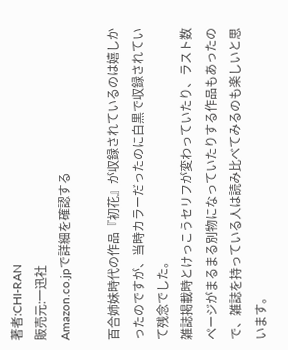著者:CHI-RAN
販売元:一迅社
Amazon.co.jpで詳細を確認する

百合姉妹時代の作品『初花』が収録されているのは嬉しかったのですが、当時カラーだったのに白黒で収録されていて残念でした。
雑誌掲載時とけっこうセリフが変わっていたり、ラスト数ページがまるまる別物になっていたりする作品もあったので、雑誌を持っている人は読み比べてみるのも楽しいと思います。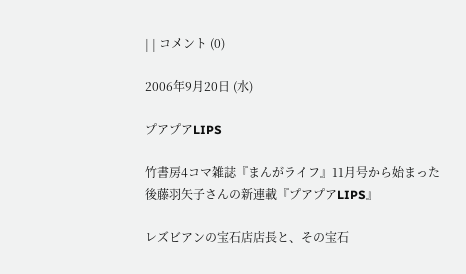| | コメント (0)

2006年9月20日 (水)

プアプアLIPS

竹書房4コマ雑誌『まんがライフ』11月号から始まった後藤羽矢子さんの新連載『プアプアLIPS』

レズビアンの宝石店店長と、その宝石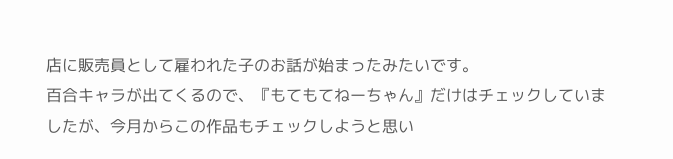店に販売員として雇われた子のお話が始まったみたいです。
百合キャラが出てくるので、『もてもてねーちゃん』だけはチェックしていましたが、今月からこの作品もチェックしようと思い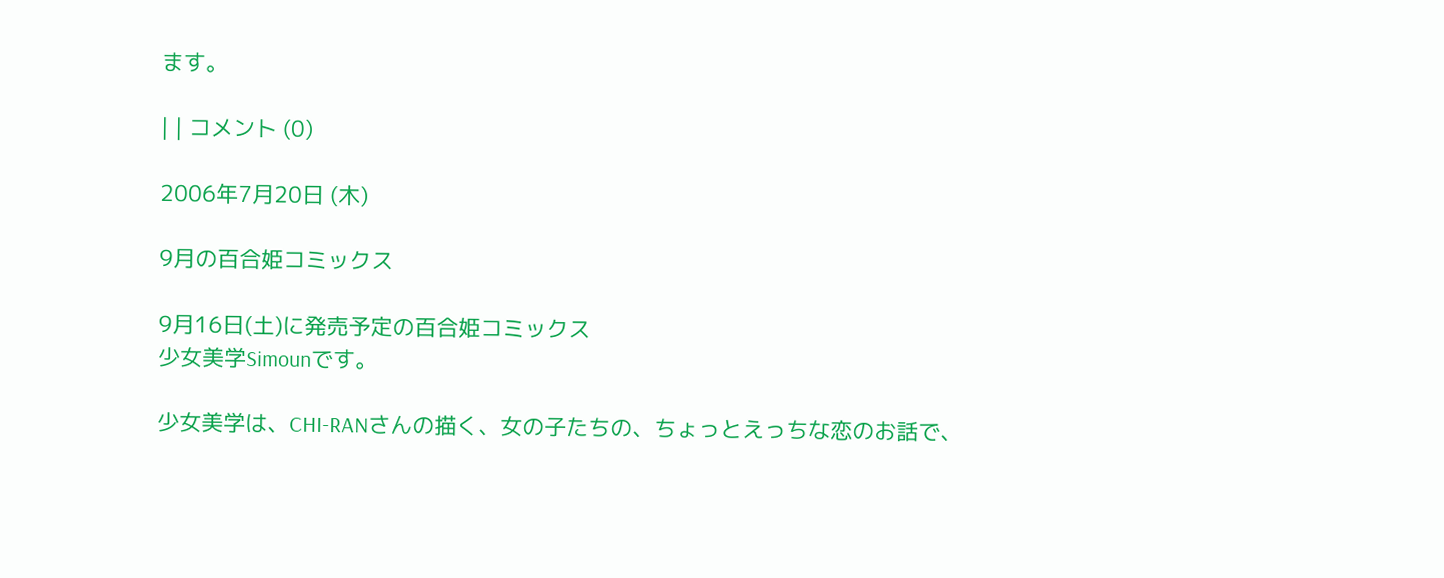ます。

| | コメント (0)

2006年7月20日 (木)

9月の百合姫コミックス

9月16日(土)に発売予定の百合姫コミックス
少女美学Simounです。

少女美学は、CHI-RANさんの描く、女の子たちの、ちょっとえっちな恋のお話で、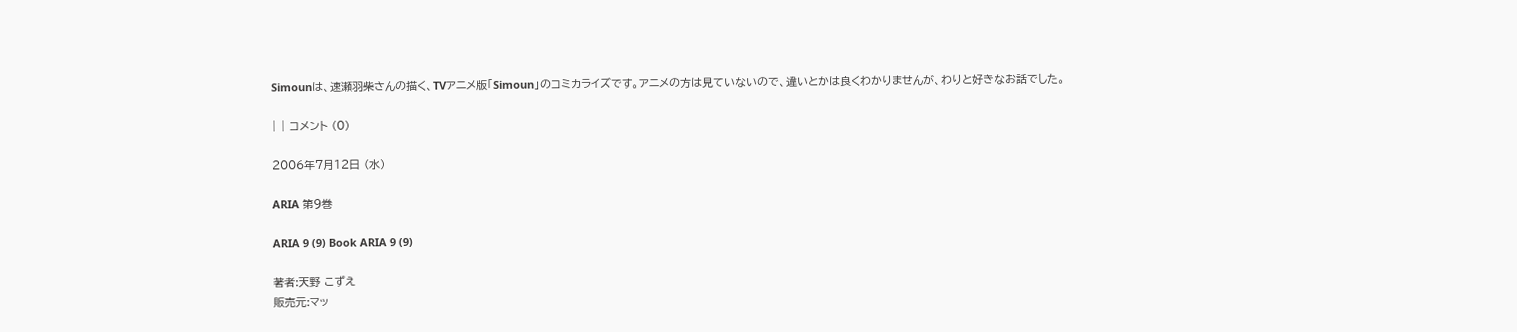Simounは、速瀬羽柴さんの描く、TVアニメ版「Simoun」のコミカライズです。アニメの方は見ていないので、違いとかは良くわかりませんが、わりと好きなお話でした。

| | コメント (0)

2006年7月12日 (水)

ARIA 第9巻

ARIA 9 (9) Book ARIA 9 (9)

著者:天野 こずえ
販売元:マッ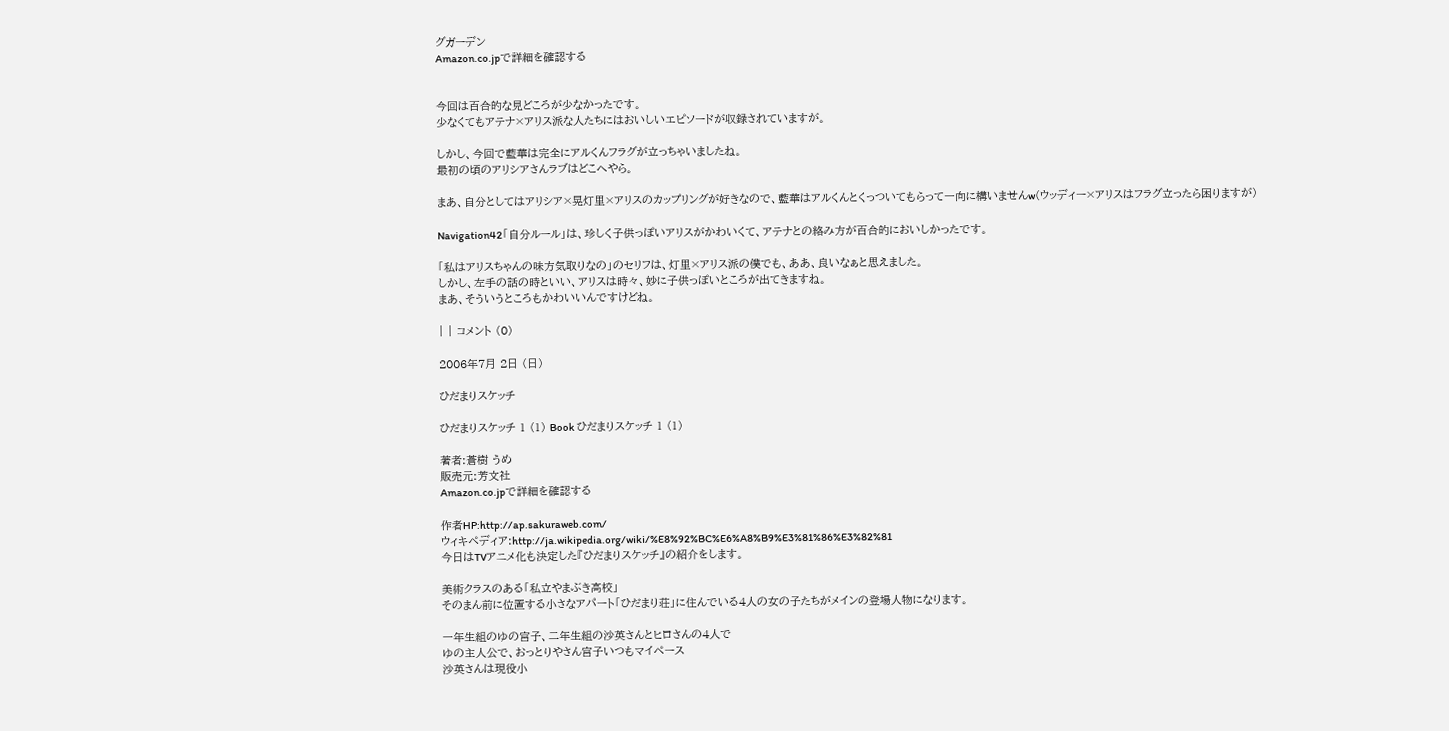グガーデン
Amazon.co.jpで詳細を確認する


今回は百合的な見どころが少なかったです。
少なくてもアテナ×アリス派な人たちにはおいしいエピソードが収録されていますが。

しかし、今回で藍華は完全にアルくんフラグが立っちゃいましたね。
最初の頃のアリシアさんラブはどこへやら。

まあ、自分としてはアリシア×晃灯里×アリスのカップリングが好きなので、藍華はアルくんとくっついてもらって一向に構いませんw(ウッディー×アリスはフラグ立ったら困りますが)

Navigation42「自分ルール」は、珍しく子供っぽいアリスがかわいくて、アテナとの絡み方が百合的においしかったです。

「私はアリスちゃんの味方気取りなの」のセリフは、灯里×アリス派の僕でも、ああ、良いなぁと思えました。
しかし、左手の話の時といい、アリスは時々、妙に子供っぽいところが出てきますね。
まあ、そういうところもかわいいんですけどね。

| | コメント (0)

2006年7月 2日 (日)

ひだまりスケッチ

ひだまりスケッチ 1 (1) Book ひだまりスケッチ 1 (1)

著者:蒼樹 うめ
販売元:芳文社
Amazon.co.jpで詳細を確認する

作者HP:http://ap.sakuraweb.com/
ウィキペディア:http://ja.wikipedia.org/wiki/%E8%92%BC%E6%A8%B9%E3%81%86%E3%82%81
今日はTVアニメ化も決定した『ひだまりスケッチ』の紹介をします。

美術クラスのある「私立やまぶき高校」
そのまん前に位置する小さなアパート「ひだまり荘」に住んでいる4人の女の子たちがメインの登場人物になります。

一年生組のゆの宮子、二年生組の沙英さんとヒロさんの4人で
ゆの主人公で、おっとりやさん宮子いつもマイペース
沙英さんは現役小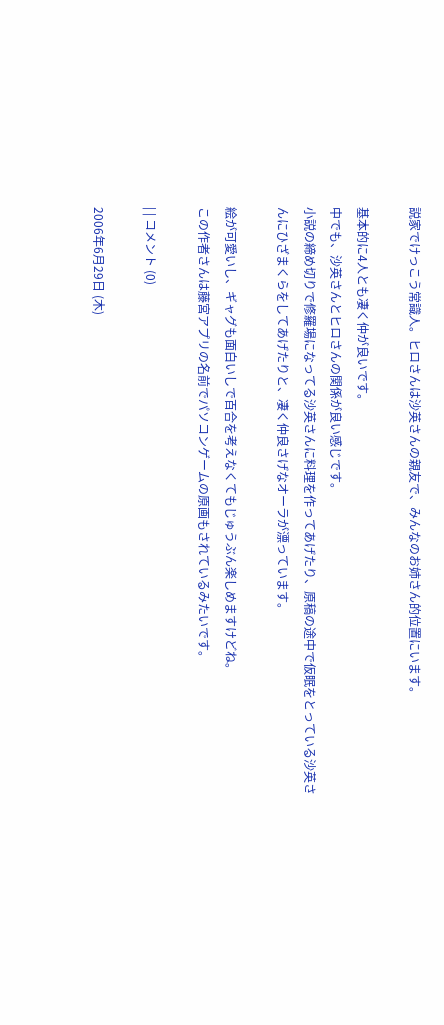説家でけっこう常識人。ヒロさんは沙英さんの親友で、みんなのお姉さん的位置にいます。

基本的に4人とも凄く仲が良いです。
中でも、沙英さんとヒロさんの関係が良い感じです。
小説の締め切りで修羅場になってる沙英さんに料理を作ってあげたり、原稿の途中で仮眠をとっている沙英さんにひざまくらをしてあげたりと、凄く仲良さげなオーラが漂っています。

絵が可愛いし、ギャグも面白いしで百合を考えなくてもじゅうぶん楽しめますけどね。
この作者さんは藤宮アプリの名前でパソコンゲームの原画もされているみたいです。

| | コメント (0)

2006年6月29日 (木)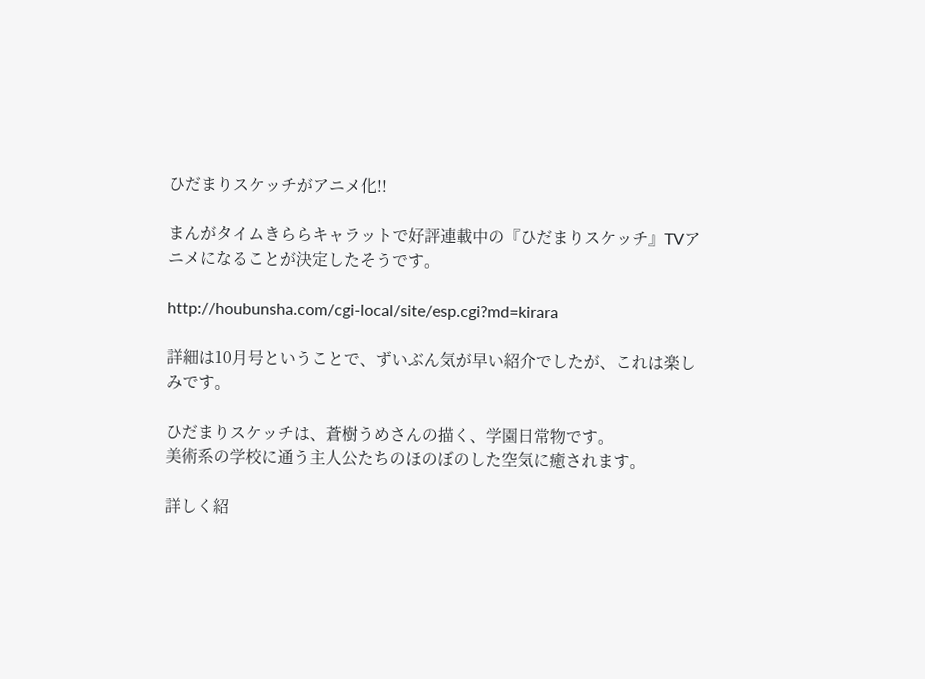ひだまりスケッチがアニメ化!!

まんがタイムきららキャラットで好評連載中の『ひだまりスケッチ』TVアニメになることが決定したそうです。

http://houbunsha.com/cgi-local/site/esp.cgi?md=kirara

詳細は10月号ということで、ずいぶん気が早い紹介でしたが、これは楽しみです。

ひだまりスケッチは、蒼樹うめさんの描く、学園日常物です。
美術系の学校に通う主人公たちのほのぼのした空気に癒されます。

詳しく紹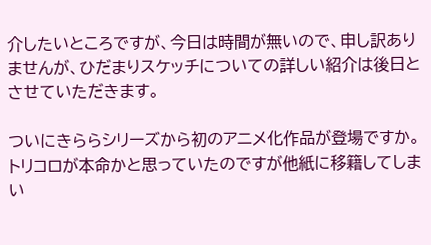介したいところですが、今日は時間が無いので、申し訳ありませんが、ひだまりスケッチについての詳しい紹介は後日とさせていただきます。

ついにきららシリーズから初のアニメ化作品が登場ですか。
トリコロが本命かと思っていたのですが他紙に移籍してしまい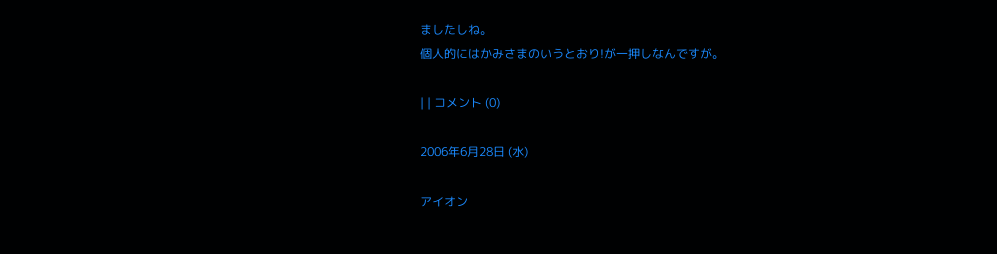ましたしね。
個人的にはかみさまのいうとおり!が一押しなんですが。

| | コメント (0)

2006年6月28日 (水)

アイオン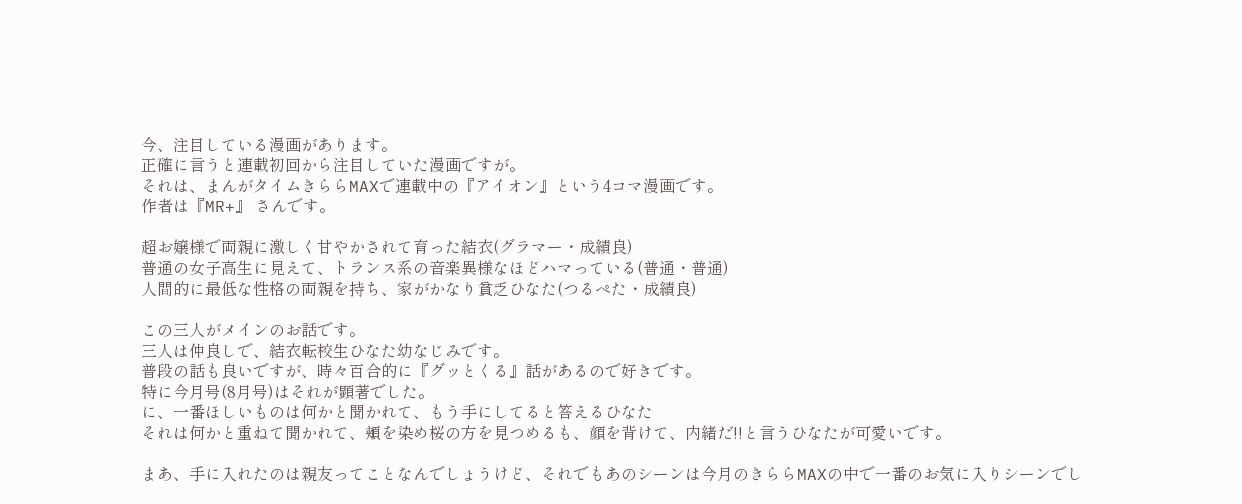今、注目している漫画があります。
正確に言うと連載初回から注目していた漫画ですが。
それは、まんがタイムきららMAXで連載中の『アイオン』という4コマ漫画です。
作者は『MR+』 さんです。

超お嬢様で両親に激しく甘やかされて育った結衣(グラマー・成績良)
普通の女子高生に見えて、トランス系の音楽異様なほどハマっている(普通・普通)
人間的に最低な性格の両親を持ち、家がかなり貧乏ひなた(つるぺた・成績良)

この三人がメインのお話です。
三人は仲良しで、結衣転校生ひなた幼なじみです。
普段の話も良いですが、時々百合的に『グッとくる』話があるので好きです。
特に今月号(8月号)はそれが顕著でした。
に、一番ほしいものは何かと聞かれて、もう手にしてると答えるひなた
それは何かと重ねて聞かれて、頬を染め桜の方を見つめるも、顔を背けて、内緒だ!!と言うひなたが可愛いです。

まあ、手に入れたのは親友ってことなんでしょうけど、それでもあのシーンは今月のきららMAXの中で一番のお気に入りシーンでし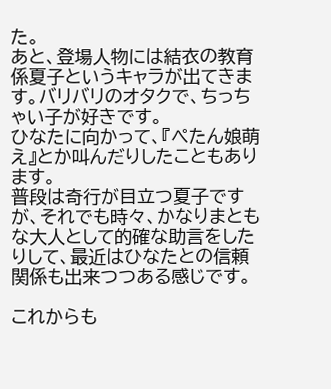た。
あと、登場人物には結衣の教育係夏子というキャラが出てきます。バリバリのオタクで、ちっちゃい子が好きです。
ひなたに向かって、『ぺたん娘萌え』とか叫んだりしたこともあります。
普段は奇行が目立つ夏子ですが、それでも時々、かなりまともな大人として的確な助言をしたりして、最近はひなたとの信頼関係も出来つつある感じです。

これからも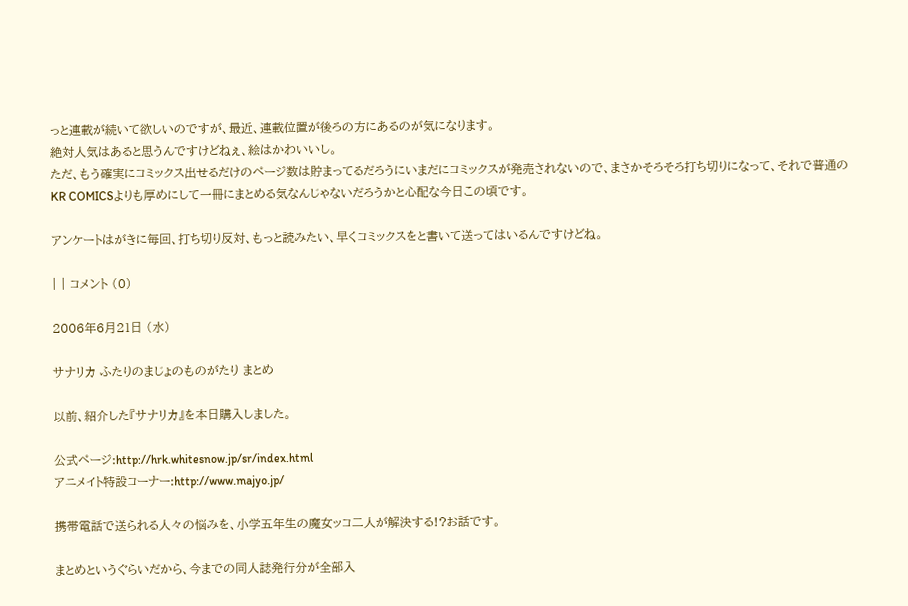っと連載が続いて欲しいのですが、最近、連載位置が後ろの方にあるのが気になります。
絶対人気はあると思うんですけどねぇ、絵はかわいいし。
ただ、もう確実にコミックス出せるだけのページ数は貯まってるだろうにいまだにコミックスが発売されないので、まさかそろそろ打ち切りになって、それで普通のKR COMICSよりも厚めにして一冊にまとめる気なんじゃないだろうかと心配な今日この頃です。

アンケートはがきに毎回、打ち切り反対、もっと読みたい、早くコミックスをと書いて送ってはいるんですけどね。

| | コメント (0)

2006年6月21日 (水)

サナリカ ふたりのまじょのものがたり まとめ

以前、紹介した『サナリカ』を本日購入しました。

公式ページ:http://hrk.whitesnow.jp/sr/index.html
アニメイト特設コーナー:http://www.majyo.jp/

携帯電話で送られる人々の悩みを、小学五年生の魔女ッコ二人が解決する!?お話です。

まとめというぐらいだから、今までの同人誌発行分が全部入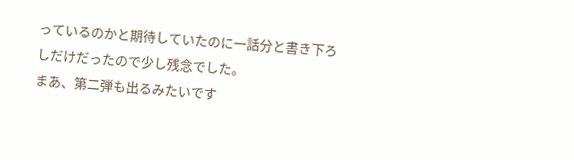っているのかと期待していたのに一話分と書き下ろしだけだったので少し残念でした。
まあ、第二弾も出るみたいです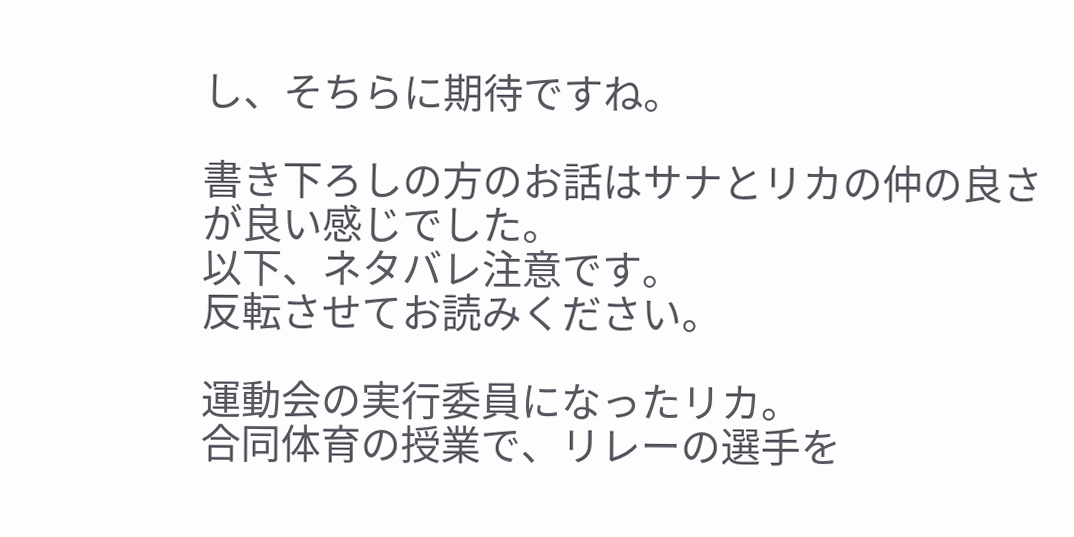し、そちらに期待ですね。

書き下ろしの方のお話はサナとリカの仲の良さが良い感じでした。
以下、ネタバレ注意です。
反転させてお読みください。

運動会の実行委員になったリカ。
合同体育の授業で、リレーの選手を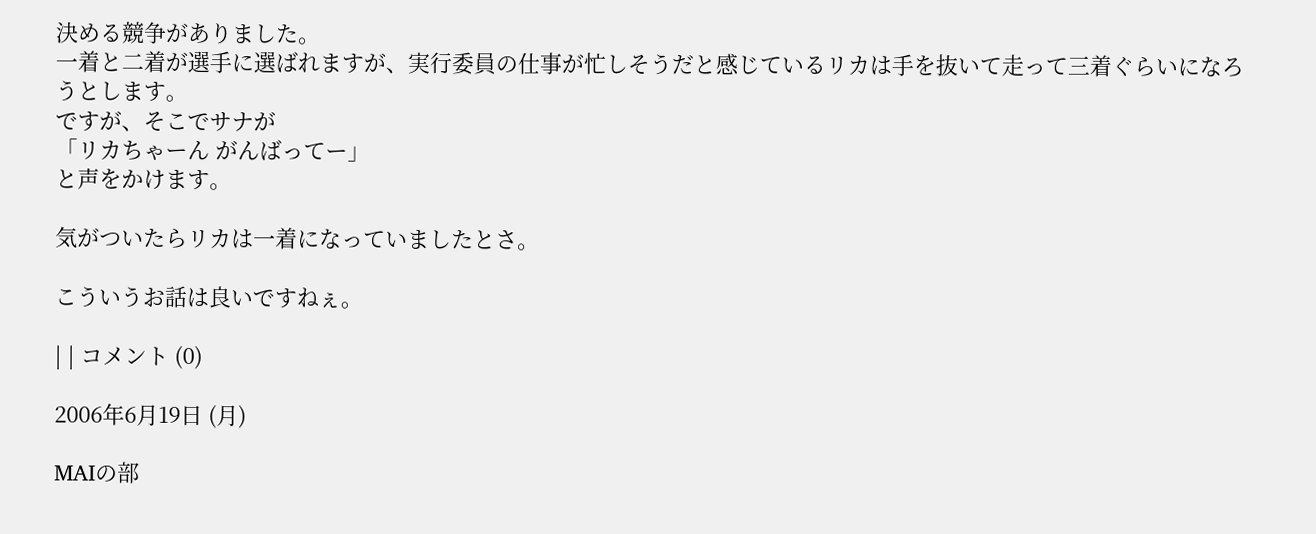決める競争がありました。
一着と二着が選手に選ばれますが、実行委員の仕事が忙しそうだと感じているリカは手を抜いて走って三着ぐらいになろうとします。
ですが、そこでサナが
「リカちゃーん がんばってー」
と声をかけます。

気がついたらリカは一着になっていましたとさ。

こういうお話は良いですねぇ。

| | コメント (0)

2006年6月19日 (月)

MAIの部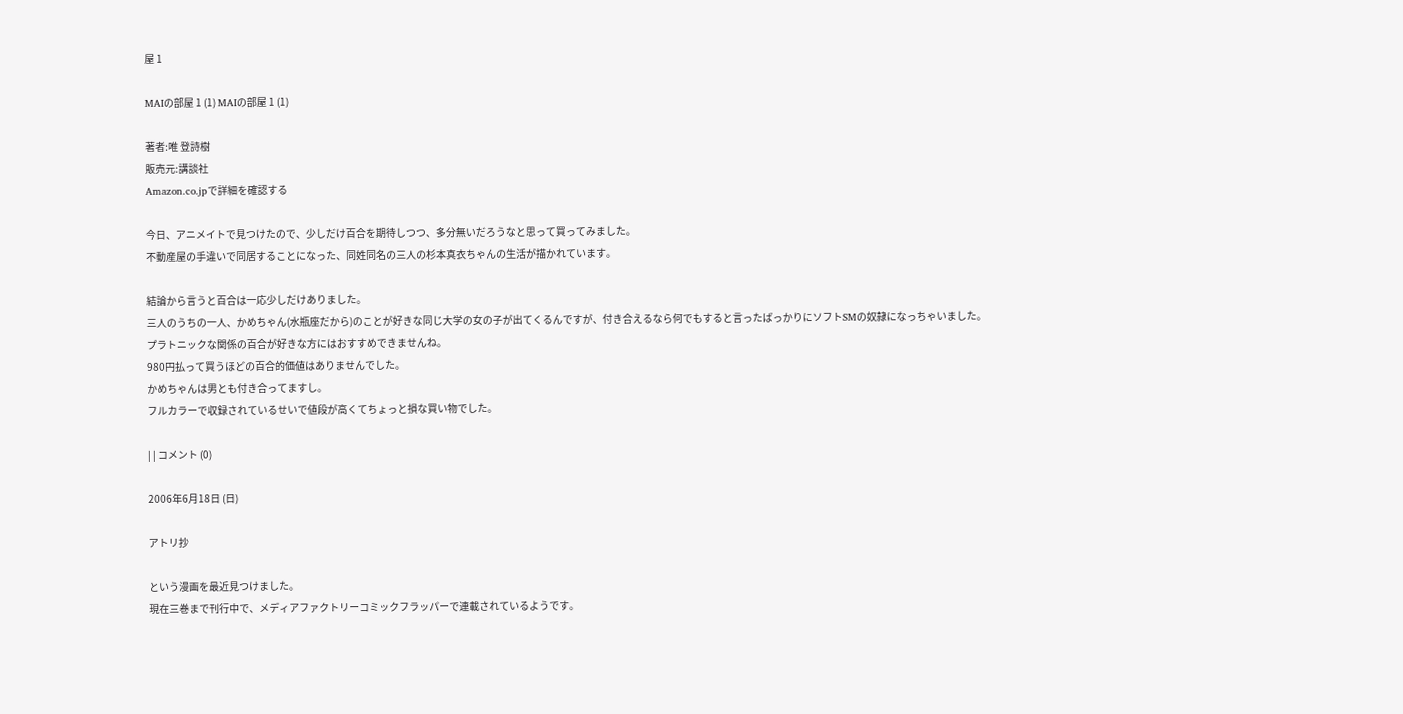屋 1

MAIの部屋 1 (1) MAIの部屋 1 (1)

著者:唯 登詩樹
販売元:講談社
Amazon.co.jpで詳細を確認する

今日、アニメイトで見つけたので、少しだけ百合を期待しつつ、多分無いだろうなと思って買ってみました。
不動産屋の手違いで同居することになった、同姓同名の三人の杉本真衣ちゃんの生活が描かれています。

結論から言うと百合は一応少しだけありました。
三人のうちの一人、かめちゃん(水瓶座だから)のことが好きな同じ大学の女の子が出てくるんですが、付き合えるなら何でもすると言ったばっかりにソフトSMの奴隷になっちゃいました。
プラトニックな関係の百合が好きな方にはおすすめできませんね。
980円払って買うほどの百合的価値はありませんでした。
かめちゃんは男とも付き合ってますし。
フルカラーで収録されているせいで値段が高くてちょっと損な買い物でした。

| | コメント (0)

2006年6月18日 (日)

アトリ抄

という漫画を最近見つけました。
現在三巻まで刊行中で、メディアファクトリーコミックフラッパーで連載されているようです。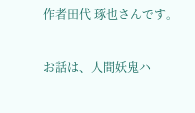作者田代 琢也さんです。

お話は、人間妖鬼ハ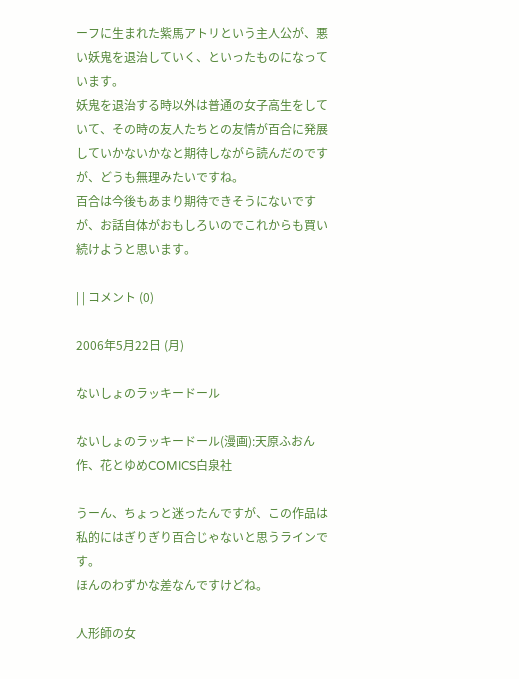ーフに生まれた紫馬アトリという主人公が、悪い妖鬼を退治していく、といったものになっています。
妖鬼を退治する時以外は普通の女子高生をしていて、その時の友人たちとの友情が百合に発展していかないかなと期待しながら読んだのですが、どうも無理みたいですね。
百合は今後もあまり期待できそうにないですが、お話自体がおもしろいのでこれからも買い続けようと思います。

| | コメント (0)

2006年5月22日 (月)

ないしょのラッキードール

ないしょのラッキードール(漫画):天原ふおん作、花とゆめCOMICS白泉社

うーん、ちょっと迷ったんですが、この作品は私的にはぎりぎり百合じゃないと思うラインです。
ほんのわずかな差なんですけどね。

人形師の女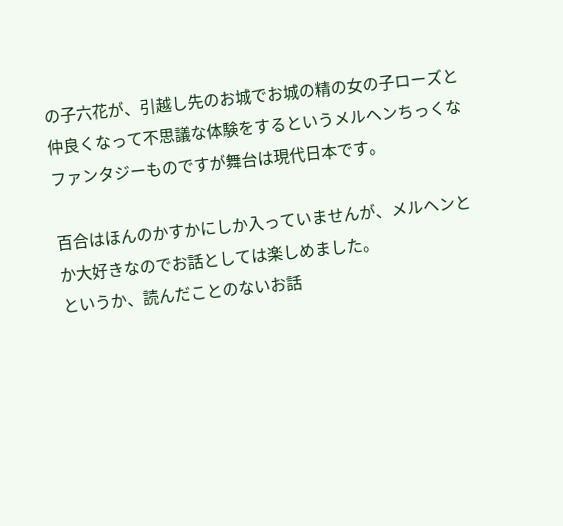の子六花が、引越し先のお城でお城の精の女の子ローズと仲良くなって不思議な体験をするというメルヘンちっくなファンタジーものですが舞台は現代日本です。

百合はほんのかすかにしか入っていませんが、メルヘンとか大好きなのでお話としては楽しめました。
というか、読んだことのないお話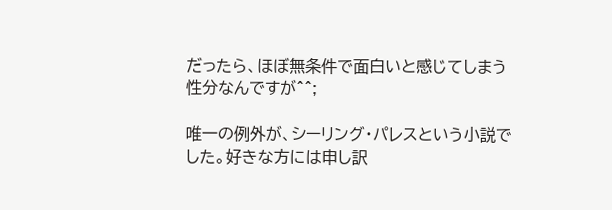だったら、ほぼ無条件で面白いと感じてしまう性分なんですが^^;

唯一の例外が、シーリング・パレスという小説でした。好きな方には申し訳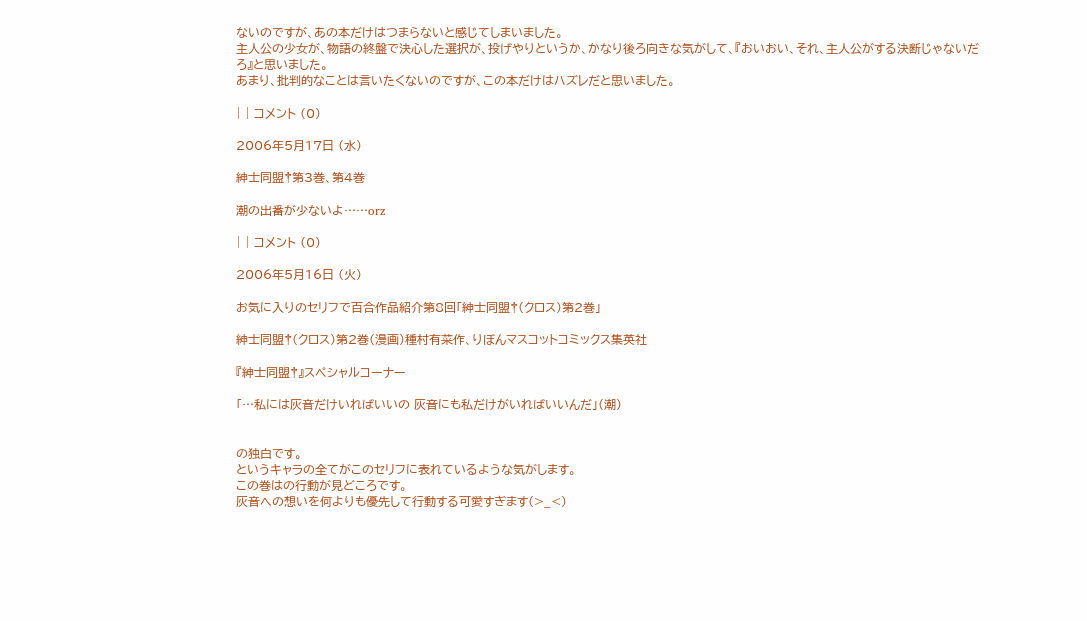ないのですが、あの本だけはつまらないと感じてしまいました。
主人公の少女が、物語の終盤で決心した選択が、投げやりというか、かなり後ろ向きな気がして、『おいおい、それ、主人公がする決断じゃないだろ』と思いました。
あまり、批判的なことは言いたくないのですが、この本だけはハズレだと思いました。

| | コメント (0)

2006年5月17日 (水)

紳士同盟†第3巻、第4巻

潮の出番が少ないよ……orz

| | コメント (0)

2006年5月16日 (火)

お気に入りのセリフで百合作品紹介第8回「紳士同盟†(クロス)第2巻」

紳士同盟†(クロス)第2巻(漫画)種村有菜作、りぼんマスコットコミックス集英社

『紳士同盟†』スペシャルコーナー

「…私には灰音だけいればいいの 灰音にも私だけがいればいいんだ」(潮)


の独白です。
というキャラの全てがこのセリフに表れているような気がします。
この巻はの行動が見どころです。
灰音への想いを何よりも優先して行動する可愛すぎます(>_<)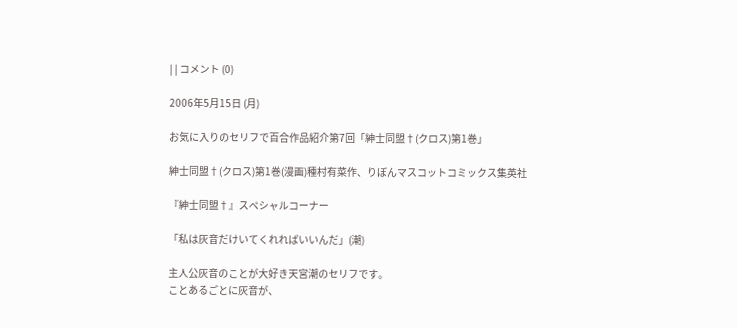| | コメント (0)

2006年5月15日 (月)

お気に入りのセリフで百合作品紹介第7回「紳士同盟†(クロス)第1巻」

紳士同盟†(クロス)第1巻(漫画)種村有菜作、りぼんマスコットコミックス集英社

『紳士同盟†』スペシャルコーナー

「私は灰音だけいてくれればいいんだ」(潮)

主人公灰音のことが大好き天宮潮のセリフです。
ことあるごとに灰音が、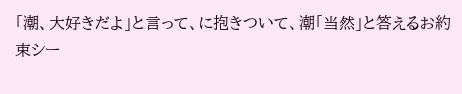「潮、大好きだよ」と言って、に抱きついて、潮「当然」と答えるお約束シー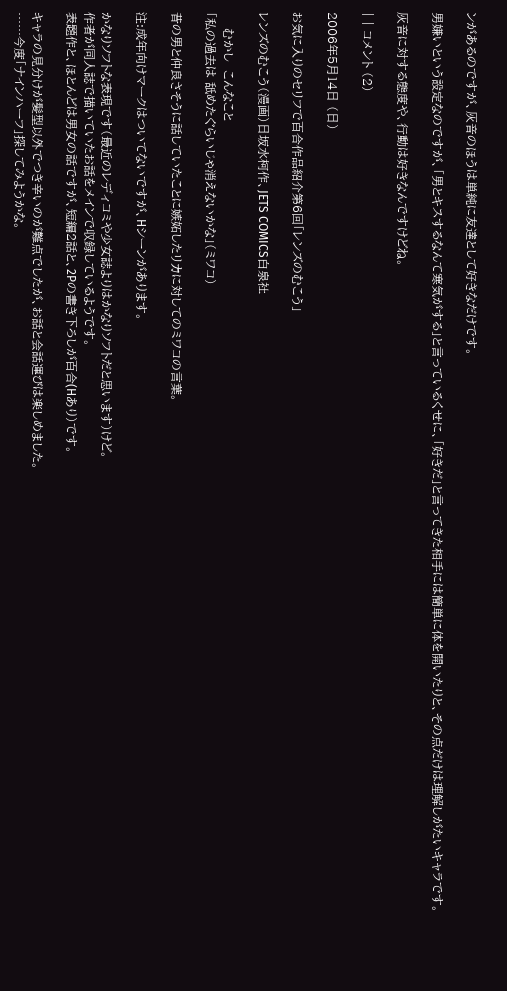ンがあるのですが、灰音のほうは単純に友達として好きなだけです。

男嫌いという設定なのですが、「男とキスするなんて寒気がする」と言っているくせに、「好きだ」と言ってきた相手には簡単に体を開いたりと、その点だけは理解しがたいキャラです。

灰音に対する態度や、行動は好きなんですけどね。

| | コメント (2)

2006年5月14日 (日)

お気に入りのセリフで百合作品紹介第6回「レンズのむこう」

レンズのむこう(漫画)日坂水柯作、JETS COMICS白泉社

    むかし  こんなこと
「私の過去は 舐めたぐらいじゃ消えないかな」(ミワコ)

昔の男と仲良さそうに話していたことに嫉妬したリカに対してのミワコの言葉。

注:成年向けマークはついてないですが、Hシーンがあります。

かなりソフトな表現です(最近のレディコミや少女誌よりはかなりソフトだと思います)けど。
作者が同人誌で描いていたお話をメインで収録しているようです。
表題作と、ほとんどは男女の話ですが、短編2話と、2Pの書き下ろしが百合(Hあり)です。

キャラの見分けが髪型以外でつき辛いのが難点でしたが、お話と会話運びは楽しめました。
……今度「ナインハーフ」探してみようかな。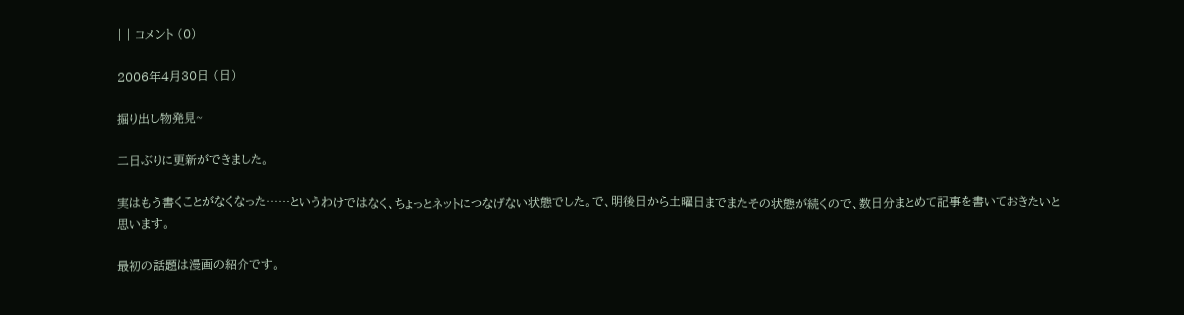| | コメント (0)

2006年4月30日 (日)

掘り出し物発見~

二日ぶりに更新ができました。

実はもう書くことがなくなった……というわけではなく、ちょっとネットにつなげない状態でした。で、明後日から土曜日までまたその状態が続くので、数日分まとめて記事を書いておきたいと思います。

最初の話題は漫画の紹介です。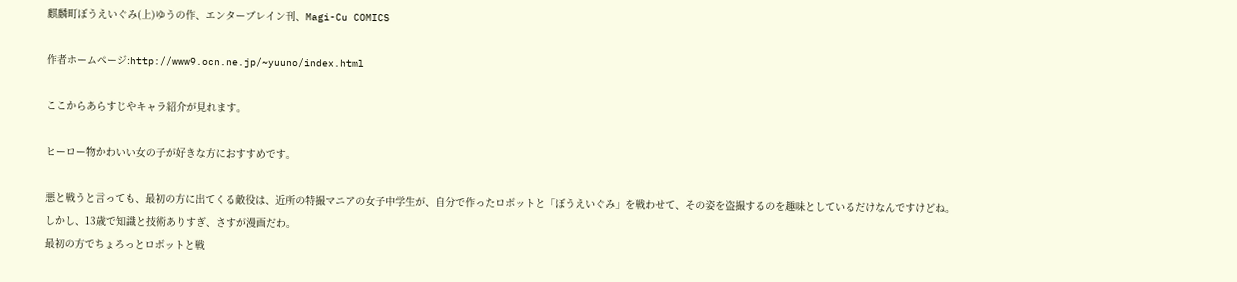麒麟町ぼうえいぐみ(上)ゆうの作、エンターブレイン刊、Magi-Cu COMICS

作者ホームページ:http://www9.ocn.ne.jp/~yuuno/index.html

ここからあらすじやキャラ紹介が見れます。

ヒーロー物かわいい女の子が好きな方におすすめです。

悪と戦うと言っても、最初の方に出てくる敵役は、近所の特撮マニアの女子中学生が、自分で作ったロボットと「ぼうえいぐみ」を戦わせて、その姿を盗撮するのを趣味としているだけなんですけどね。
しかし、13歳で知識と技術ありすぎ、さすが漫画だわ。
最初の方でちょろっとロボットと戦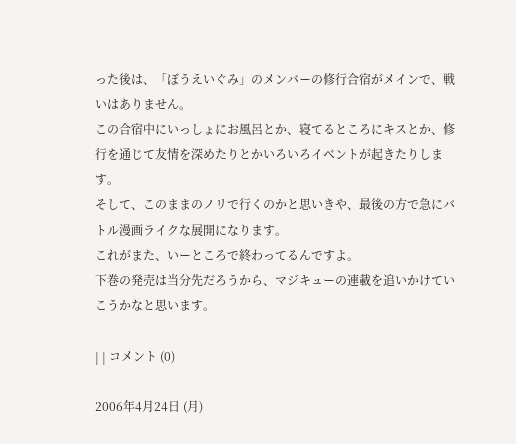った後は、「ぼうえいぐみ」のメンバーの修行合宿がメインで、戦いはありません。
この合宿中にいっしょにお風呂とか、寝てるところにキスとか、修行を通じて友情を深めたりとかいろいろイベントが起きたりします。
そして、このままのノリで行くのかと思いきや、最後の方で急にバトル漫画ライクな展開になります。
これがまた、いーところで終わってるんですよ。
下巻の発売は当分先だろうから、マジキューの連載を追いかけていこうかなと思います。

| | コメント (0)

2006年4月24日 (月)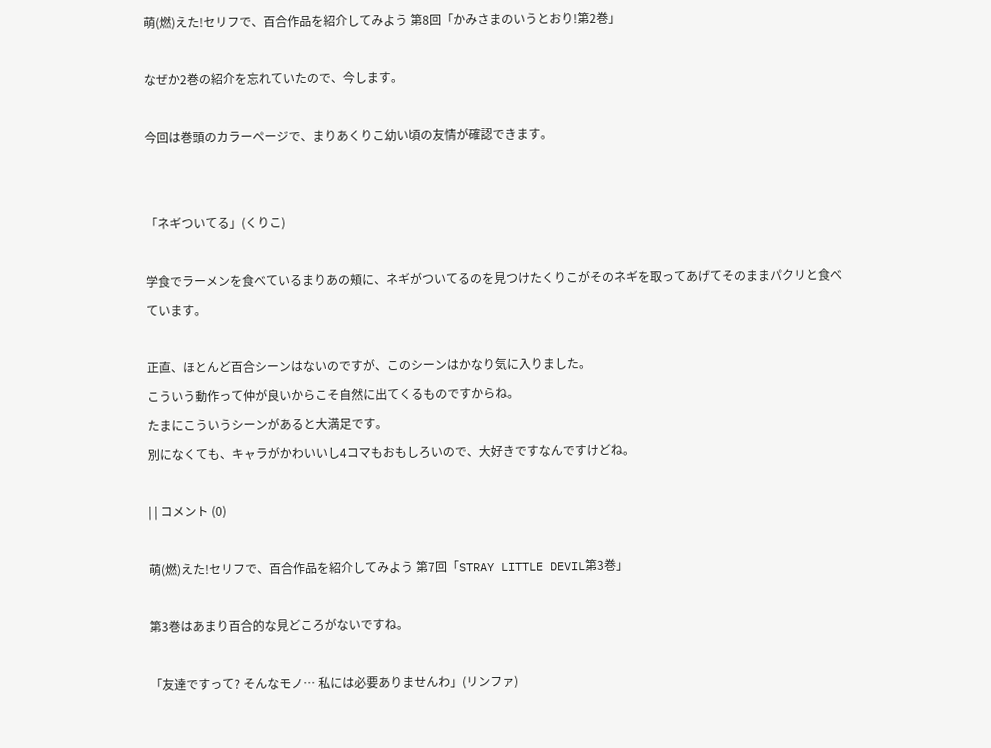萌(燃)えた!セリフで、百合作品を紹介してみよう 第8回「かみさまのいうとおり!第2巻」

なぜか2巻の紹介を忘れていたので、今します。

今回は巻頭のカラーページで、まりあくりこ幼い頃の友情が確認できます。


「ネギついてる」(くりこ)

学食でラーメンを食べているまりあの頬に、ネギがついてるのを見つけたくりこがそのネギを取ってあげてそのままパクリと食べています。

正直、ほとんど百合シーンはないのですが、このシーンはかなり気に入りました。
こういう動作って仲が良いからこそ自然に出てくるものですからね。
たまにこういうシーンがあると大満足です。
別になくても、キャラがかわいいし4コマもおもしろいので、大好きですなんですけどね。

| | コメント (0)

萌(燃)えた!セリフで、百合作品を紹介してみよう 第7回「STRAY LITTLE DEVIL第3巻」

第3巻はあまり百合的な見どころがないですね。

「友達ですって? そんなモノ… 私には必要ありませんわ」(リンファ)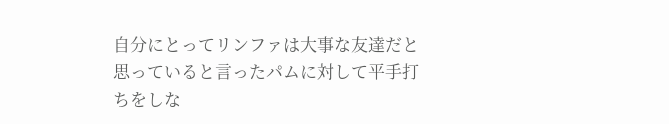自分にとってリンファは大事な友達だと思っていると言ったパムに対して平手打ちをしな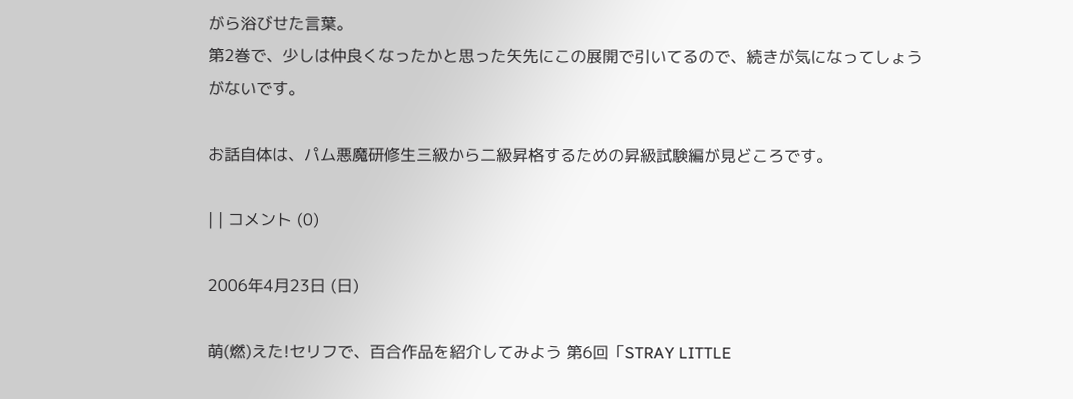がら浴びせた言葉。
第2巻で、少しは仲良くなったかと思った矢先にこの展開で引いてるので、続きが気になってしょうがないです。

お話自体は、パム悪魔研修生三級から二級昇格するための昇級試験編が見どころです。

| | コメント (0)

2006年4月23日 (日)

萌(燃)えた!セリフで、百合作品を紹介してみよう 第6回「STRAY LITTLE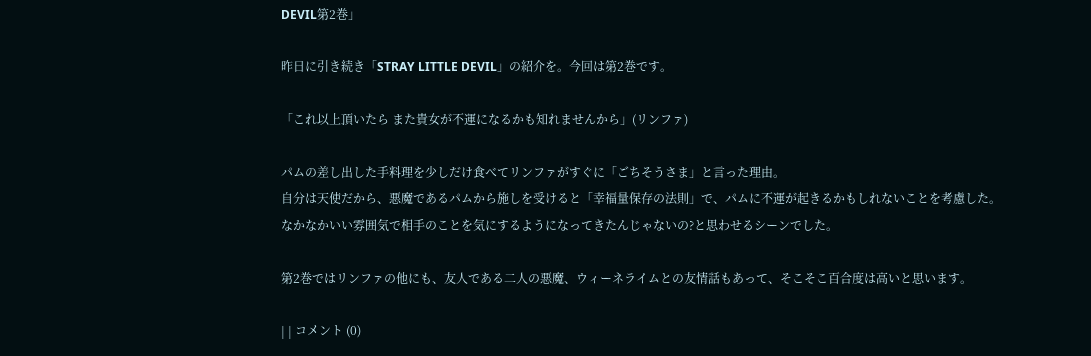DEVIL第2巻」

昨日に引き続き「STRAY LITTLE DEVIL」の紹介を。今回は第2巻です。

「これ以上頂いたら また貴女が不運になるかも知れませんから」(リンファ)

パムの差し出した手料理を少しだけ食べてリンファがすぐに「ごちそうさま」と言った理由。
自分は天使だから、悪魔であるパムから施しを受けると「幸福量保存の法則」で、パムに不運が起きるかもしれないことを考慮した。
なかなかいい雰囲気で相手のことを気にするようになってきたんじゃないの?と思わせるシーンでした。

第2巻ではリンファの他にも、友人である二人の悪魔、ウィーネライムとの友情話もあって、そこそこ百合度は高いと思います。

| | コメント (0)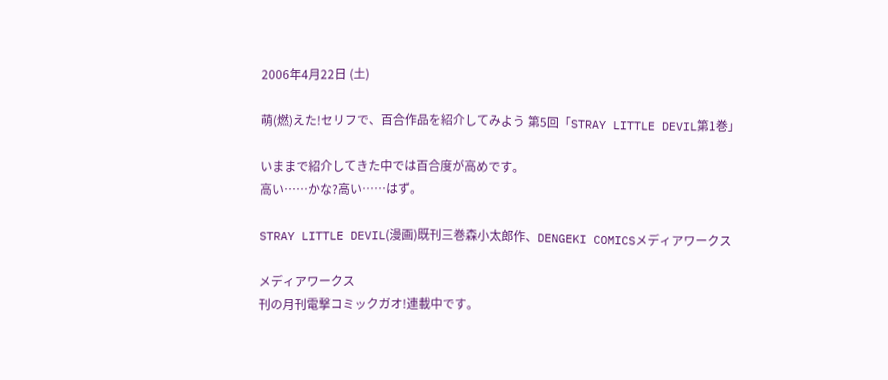2006年4月22日 (土)

萌(燃)えた!セリフで、百合作品を紹介してみよう 第5回「STRAY LITTLE DEVIL第1巻」

いままで紹介してきた中では百合度が高めです。
高い……かな?高い……はず。

STRAY LITTLE DEVIL(漫画)既刊三巻森小太郎作、DENGEKI COMICSメディアワークス

メディアワークス
刊の月刊電撃コミックガオ!連載中です。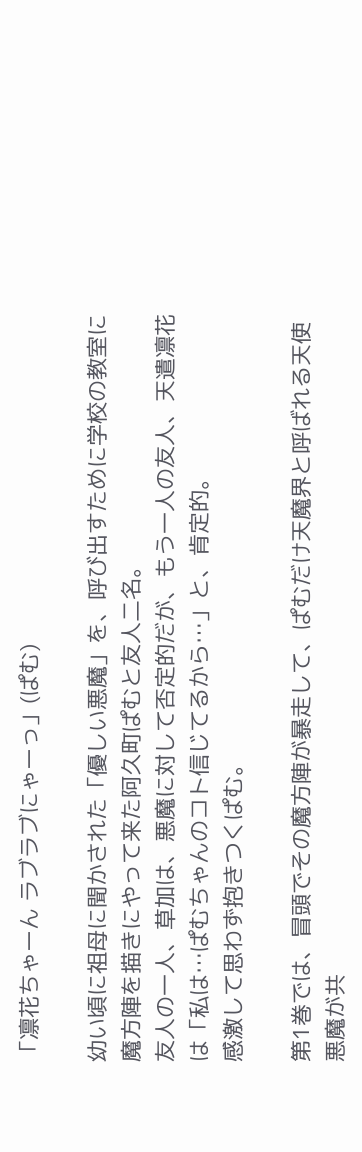「凛花ちゃーん ラブラブにゃーっ」(ぱむ)

幼い頃に祖母に聞かされた「優しい悪魔」を、呼び出すために学校の教室に魔方陣を描きにやって来た阿久町ぱむと友人二名。
友人の一人、草加は、悪魔に対して否定的だが、もう一人の友人、天遣凛花は「私は…ぱむちゃんのコト信じてるから…」と、肯定的。
感激して思わず抱きつくぱむ。

第1巻では、冒頭でその魔方陣が暴走して、ぱむだけ天魔界と呼ばれる天使悪魔が共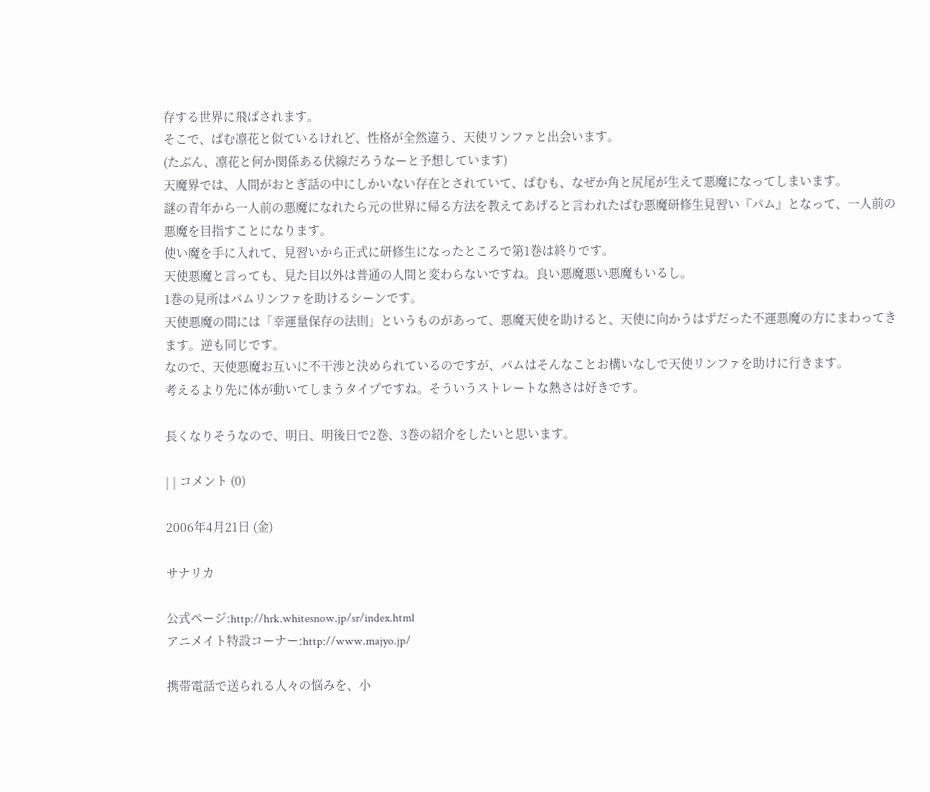存する世界に飛ばされます。
そこで、ぱむ凛花と似ているけれど、性格が全然違う、天使リンファと出会います。
(たぶん、凛花と何か関係ある伏線だろうなーと予想しています)
天魔界では、人間がおとぎ話の中にしかいない存在とされていて、ぱむも、なぜか角と尻尾が生えて悪魔になってしまいます。
謎の青年から一人前の悪魔になれたら元の世界に帰る方法を教えてあげると言われたぱむ悪魔研修生見習い『パム』となって、一人前の悪魔を目指すことになります。
使い魔を手に入れて、見習いから正式に研修生になったところで第1巻は終りです。
天使悪魔と言っても、見た目以外は普通の人間と変わらないですね。良い悪魔悪い悪魔もいるし。
1巻の見所はパムリンファを助けるシーンです。
天使悪魔の間には「幸運量保存の法則」というものがあって、悪魔天使を助けると、天使に向かうはずだった不運悪魔の方にまわってきます。逆も同じです。
なので、天使悪魔お互いに不干渉と決められているのですが、パムはそんなことお構いなしで天使リンファを助けに行きます。
考えるより先に体が動いてしまうタイプですね。そういうストレートな熱さは好きです。

長くなりそうなので、明日、明後日で2巻、3巻の紹介をしたいと思います。

| | コメント (0)

2006年4月21日 (金)

サナリカ

公式ページ:http://hrk.whitesnow.jp/sr/index.html
アニメイト特設コーナー:http://www.majyo.jp/

携帯電話で送られる人々の悩みを、小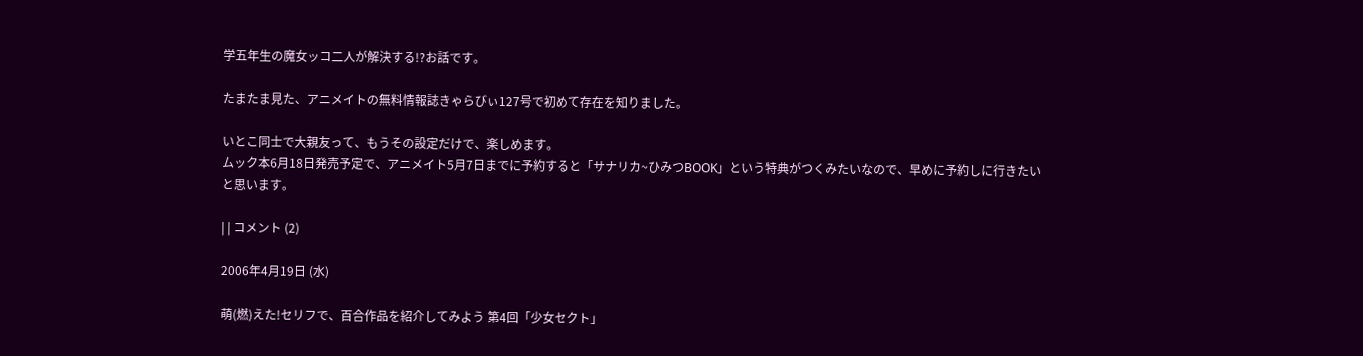学五年生の魔女ッコ二人が解決する!?お話です。

たまたま見た、アニメイトの無料情報誌きゃらびぃ127号で初めて存在を知りました。

いとこ同士で大親友って、もうその設定だけで、楽しめます。
ムック本6月18日発売予定で、アニメイト5月7日までに予約すると「サナリカ~ひみつBOOK」という特典がつくみたいなので、早めに予約しに行きたいと思います。

| | コメント (2)

2006年4月19日 (水)

萌(燃)えた!セリフで、百合作品を紹介してみよう 第4回「少女セクト」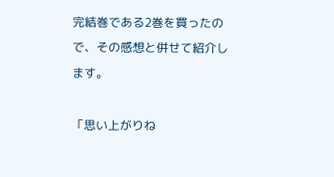完結巻である2巻を買ったので、その感想と併せて紹介します。

「思い上がりね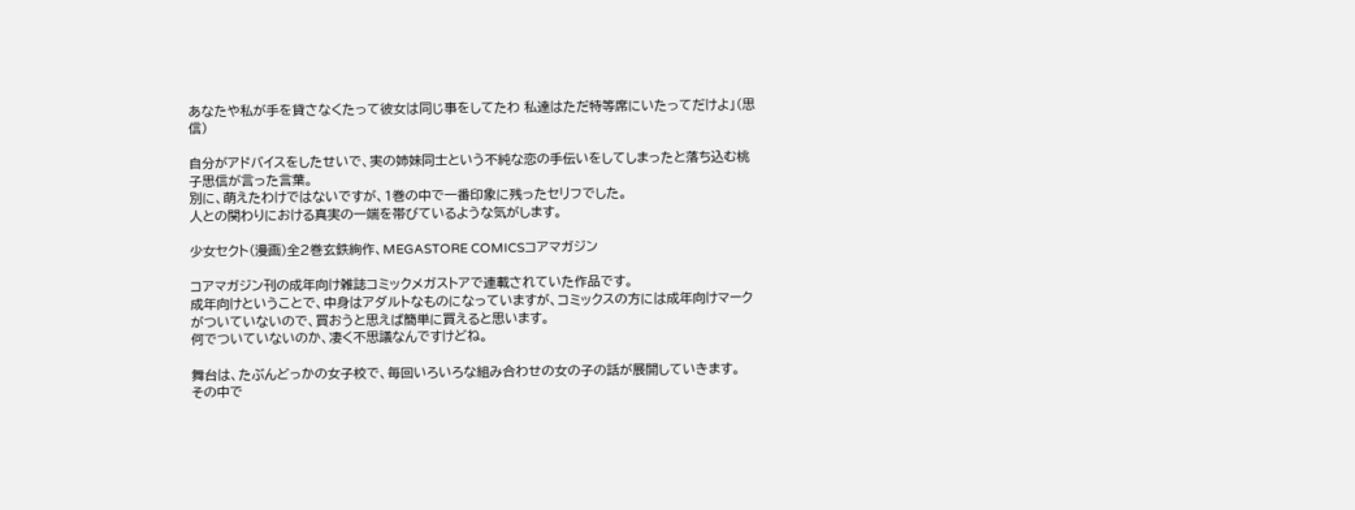あなたや私が手を貸さなくたって彼女は同じ事をしてたわ 私達はただ特等席にいたってだけよ」(思信)

自分がアドバイスをしたせいで、実の姉妹同士という不純な恋の手伝いをしてしまったと落ち込む桃子思信が言った言葉。
別に、萌えたわけではないですが、1巻の中で一番印象に残ったセリフでした。
人との関わりにおける真実の一端を帯びているような気がします。

少女セクト(漫画)全2巻玄鉄絢作、MEGASTORE COMICSコアマガジン

コアマガジン刊の成年向け雑誌コミックメガストアで連載されていた作品です。
成年向けということで、中身はアダルトなものになっていますが、コミックスの方には成年向けマークがついていないので、買おうと思えば簡単に買えると思います。
何でついていないのか、凄く不思議なんですけどね。

舞台は、たぶんどっかの女子校で、毎回いろいろな組み合わせの女の子の話が展開していきます。
その中で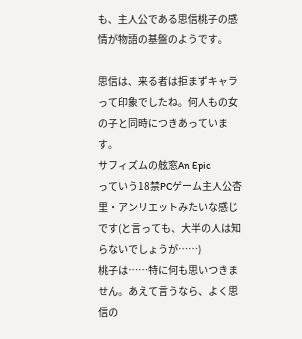も、主人公である思信桃子の感情が物語の基盤のようです。

思信は、来る者は拒まずキャラって印象でしたね。何人もの女の子と同時につきあっています。
サフィズムの舷窓An Epic
っていう18禁PCゲーム主人公杏里・アンリエットみたいな感じです(と言っても、大半の人は知らないでしょうが……)
桃子は……特に何も思いつきません。あえて言うなら、よく思信の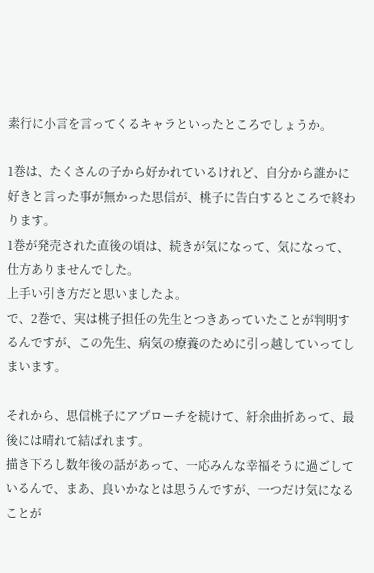素行に小言を言ってくるキャラといったところでしょうか。

1巻は、たくさんの子から好かれているけれど、自分から誰かに好きと言った事が無かった思信が、桃子に告白するところで終わります。
1巻が発売された直後の頃は、続きが気になって、気になって、仕方ありませんでした。
上手い引き方だと思いましたよ。
で、2巻で、実は桃子担任の先生とつきあっていたことが判明するんですが、この先生、病気の療養のために引っ越していってしまいます。

それから、思信桃子にアプローチを続けて、紆余曲折あって、最後には晴れて結ばれます。
描き下ろし数年後の話があって、一応みんな幸福そうに過ごしているんで、まあ、良いかなとは思うんですが、一つだけ気になることが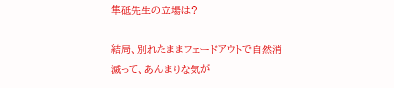隼砥先生の立場は?

結局、別れたままフェードアウトで自然消滅って、あんまりな気が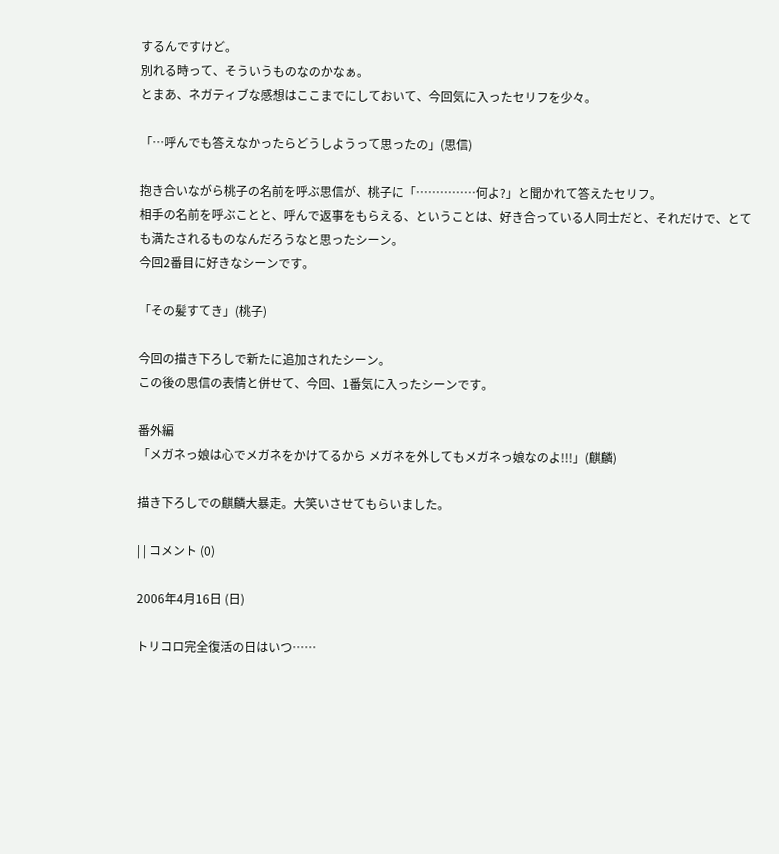するんですけど。
別れる時って、そういうものなのかなぁ。
とまあ、ネガティブな感想はここまでにしておいて、今回気に入ったセリフを少々。

「…呼んでも答えなかったらどうしようって思ったの」(思信)

抱き合いながら桃子の名前を呼ぶ思信が、桃子に「……………何よ?」と聞かれて答えたセリフ。
相手の名前を呼ぶことと、呼んで返事をもらえる、ということは、好き合っている人同士だと、それだけで、とても満たされるものなんだろうなと思ったシーン。
今回2番目に好きなシーンです。

「その髪すてき」(桃子)

今回の描き下ろしで新たに追加されたシーン。
この後の思信の表情と併せて、今回、1番気に入ったシーンです。

番外編
「メガネっ娘は心でメガネをかけてるから メガネを外してもメガネっ娘なのよ!!!」(麒麟)

描き下ろしでの麒麟大暴走。大笑いさせてもらいました。

| | コメント (0)

2006年4月16日 (日)

トリコロ完全復活の日はいつ……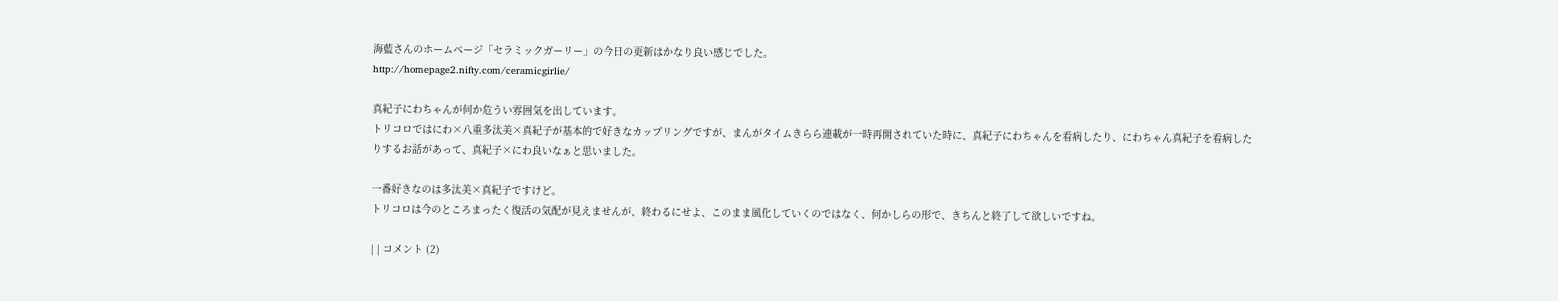海藍さんのホームページ「セラミックガーリー」の今日の更新はかなり良い感じでした。
http://homepage2.nifty.com/ceramicgirlie/

真紀子にわちゃんが何か危うい雰囲気を出しています。
トリコロではにわ×八重多汰美×真紀子が基本的で好きなカップリングですが、まんがタイムきらら連載が一時再開されていた時に、真紀子にわちゃんを看病したり、にわちゃん真紀子を看病したりするお話があって、真紀子×にわ良いなぁと思いました。

一番好きなのは多汰美×真紀子ですけど。
トリコロは今のところまったく復活の気配が見えませんが、終わるにせよ、このまま風化していくのではなく、何かしらの形で、きちんと終了して欲しいですね。

| | コメント (2)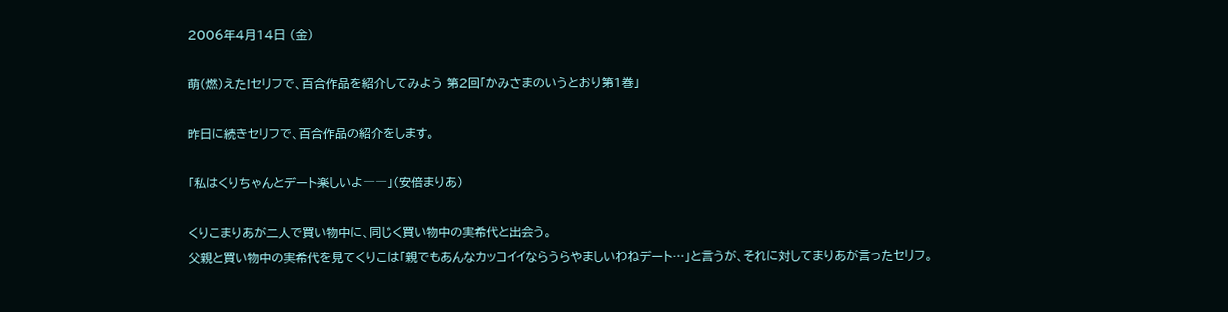2006年4月14日 (金)

萌(燃)えた!セリフで、百合作品を紹介してみよう 第2回「かみさまのいうとおり第1巻」

昨日に続きセリフで、百合作品の紹介をします。

「私はくりちゃんとデート楽しいよ――」(安倍まりあ)

くりこまりあが二人で買い物中に、同じく買い物中の実希代と出会う。
父親と買い物中の実希代を見てくりこは「親でもあんなカッコイイならうらやましいわねデート…」と言うが、それに対してまりあが言ったセリフ。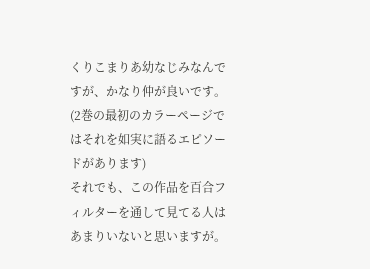くりこまりあ幼なじみなんですが、かなり仲が良いです。(2巻の最初のカラーページではそれを如実に語るエピソードがあります)
それでも、この作品を百合フィルターを通して見てる人はあまりいないと思いますが。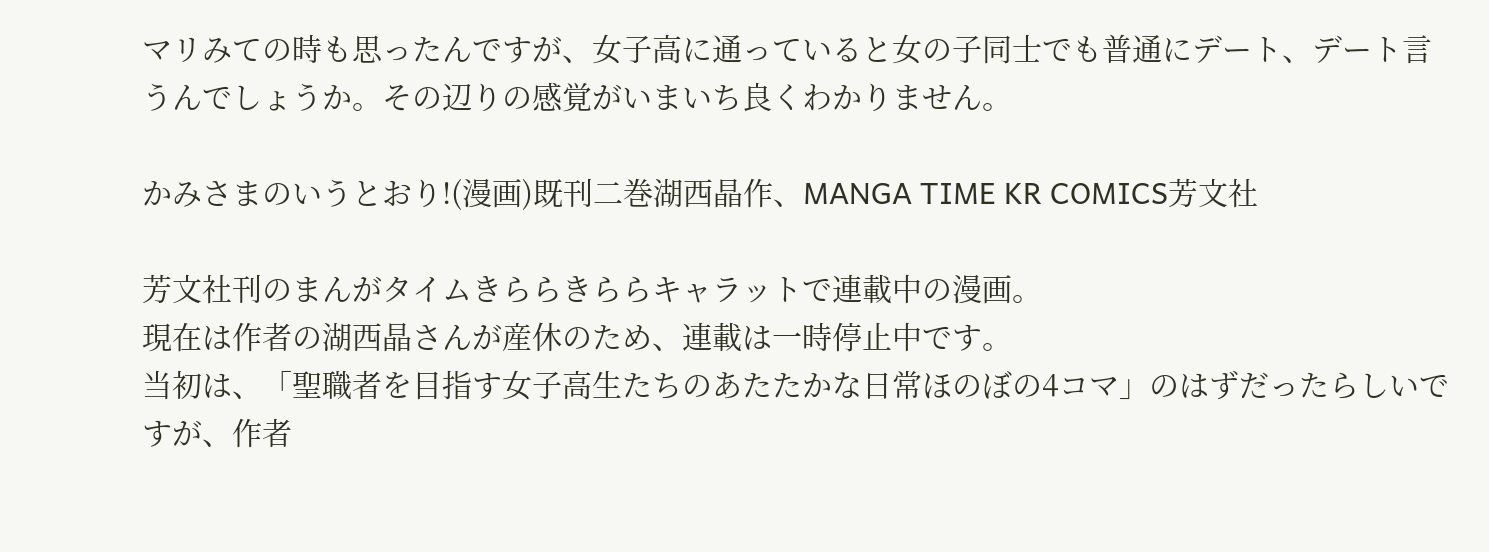マリみての時も思ったんですが、女子高に通っていると女の子同士でも普通にデート、デート言うんでしょうか。その辺りの感覚がいまいち良くわかりません。

かみさまのいうとおり!(漫画)既刊二巻湖西晶作、MANGA TIME KR COMICS芳文社

芳文社刊のまんがタイムきららきららキャラットで連載中の漫画。
現在は作者の湖西晶さんが産休のため、連載は一時停止中です。
当初は、「聖職者を目指す女子高生たちのあたたかな日常ほのぼの4コマ」のはずだったらしいですが、作者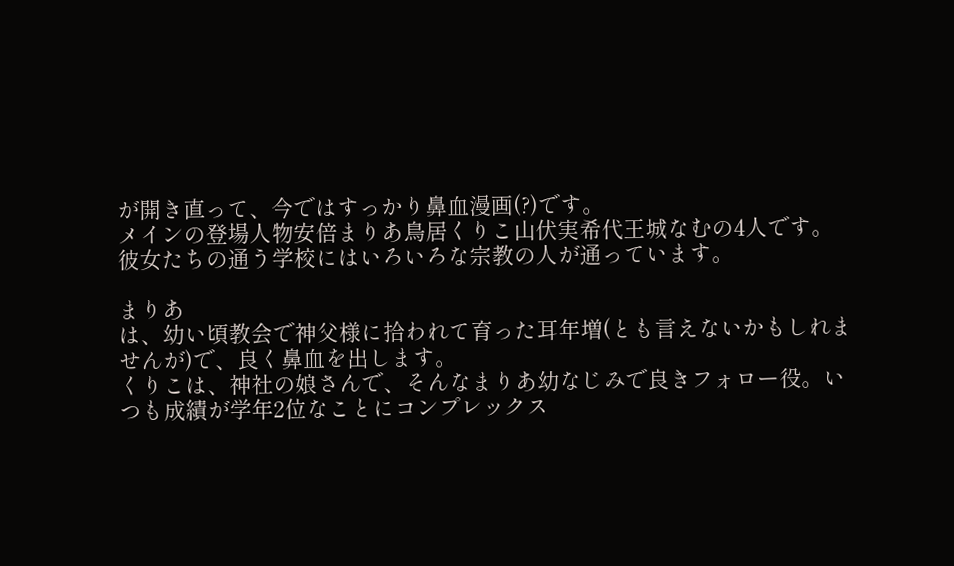が開き直って、今ではすっかり鼻血漫画(?)です。
メインの登場人物安倍まりあ鳥居くりこ山伏実希代王城なむの4人です。
彼女たちの通う学校にはいろいろな宗教の人が通っています。

まりあ
は、幼い頃教会で神父様に拾われて育った耳年増(とも言えないかもしれませんが)で、良く鼻血を出します。
くりこは、神社の娘さんで、そんなまりあ幼なじみで良きフォロー役。いつも成績が学年2位なことにコンプレックス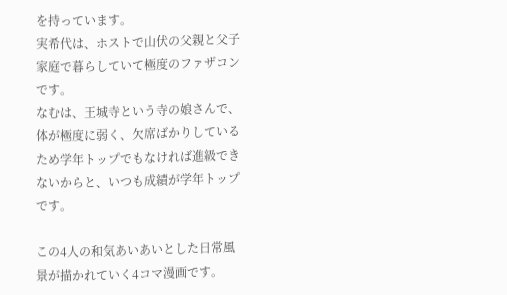を持っています。
実希代は、ホストで山伏の父親と父子家庭で暮らしていて極度のファザコンです。
なむは、王城寺という寺の娘さんで、体が極度に弱く、欠席ばかりしているため学年トップでもなければ進級できないからと、いつも成績が学年トップです。

この4人の和気あいあいとした日常風景が描かれていく4コマ漫画です。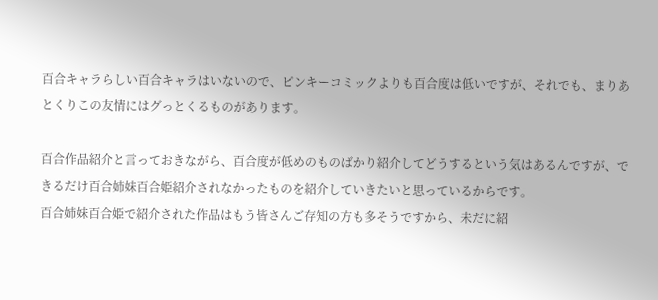百合キャラらしい百合キャラはいないので、ピンキーコミックよりも百合度は低いですが、それでも、まりあとくりこの友情にはグっとくるものがあります。

百合作品紹介と言っておきながら、百合度が低めのものばかり紹介してどうするという気はあるんですが、できるだけ百合姉妹百合姫紹介されなかったものを紹介していきたいと思っているからです。
百合姉妹百合姫で紹介された作品はもう皆さんご存知の方も多そうですから、未だに紹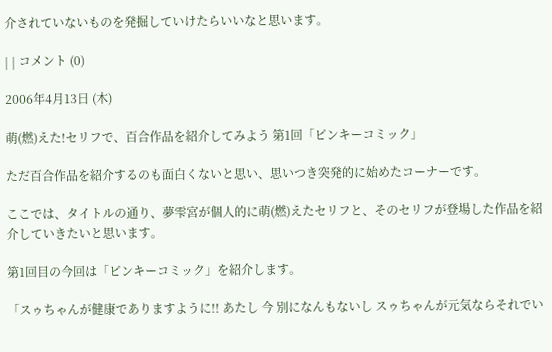介されていないものを発掘していけたらいいなと思います。

| | コメント (0)

2006年4月13日 (木)

萌(燃)えた!セリフで、百合作品を紹介してみよう 第1回「ピンキーコミック」

ただ百合作品を紹介するのも面白くないと思い、思いつき突発的に始めたコーナーです。

ここでは、タイトルの通り、夢雫宮が個人的に萌(燃)えたセリフと、そのセリフが登場した作品を紹介していきたいと思います。

第1回目の今回は「ピンキーコミック」を紹介します。

「スゥちゃんが健康でありますように!! あたし 今 別になんもないし スゥちゃんが元気ならそれでい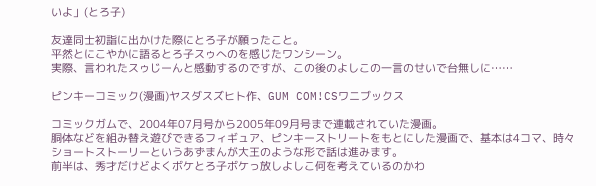いよ」(とろ子)

友達同士初詣に出かけた際にとろ子が願ったこと。
平然とにこやかに語るとろ子スゥへのを感じたワンシーン。
実際、言われたスゥじーんと感動するのですが、この後のよしこの一言のせいで台無しに……

ピンキーコミック(漫画)ヤスダスズヒト作、GUM COM!CSワニブックス

コミックガムで、2004年07月号から2005年09月号まで連載されていた漫画。
胴体などを組み替え遊びできるフィギュア、ピンキーストリートをもとにした漫画で、基本は4コマ、時々ショートストーリーというあずまんが大王のような形で話は進みます。
前半は、秀才だけどよくボケとろ子ボケっ放しよしこ何を考えているのかわ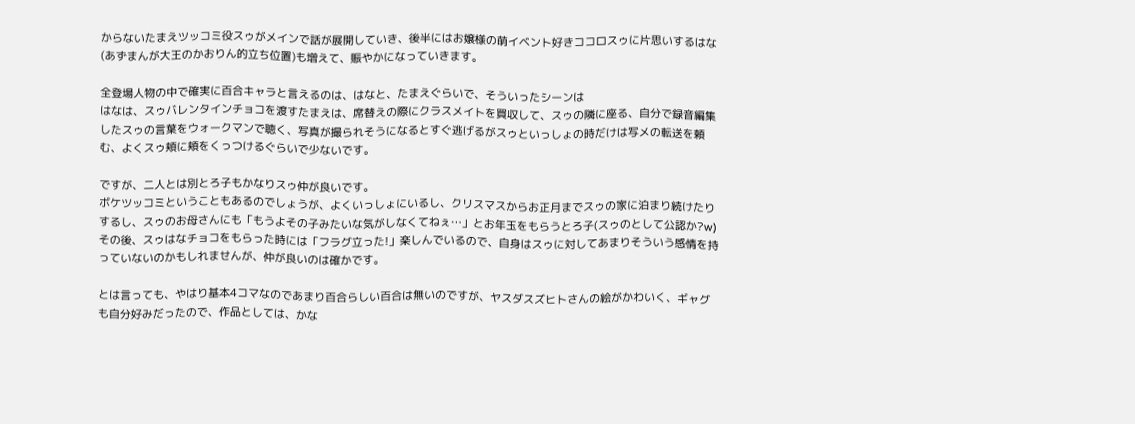からないたまえツッコミ役スゥがメインで話が展開していき、後半にはお嬢様の萌イベント好きココロスゥに片思いするはな(あずまんが大王のかおりん的立ち位置)も増えて、賑やかになっていきます。

全登場人物の中で確実に百合キャラと言えるのは、はなと、たまえぐらいで、そういったシーンは
はなは、スゥバレンタインチョコを渡すたまえは、席替えの際にクラスメイトを買収して、スゥの隣に座る、自分で録音編集したスゥの言葉をウォークマンで聴く、写真が撮られそうになるとすぐ逃げるがスゥといっしょの時だけは写メの転送を頼む、よくスゥ頬に頬をくっつけるぐらいで少ないです。

ですが、二人とは別とろ子もかなりスゥ仲が良いです。
ボケツッコミということもあるのでしょうが、よくいっしょにいるし、クリスマスからお正月までスゥの家に泊まり続けたりするし、スゥのお母さんにも「もうよその子みたいな気がしなくてねぇ…」とお年玉をもらうとろ子(スゥのとして公認か?w)
その後、スゥはなチョコをもらった時には「フラグ立った!」楽しんでいるので、自身はスゥに対してあまりそういう感情を持っていないのかもしれませんが、仲が良いのは確かです。

とは言っても、やはり基本4コマなのであまり百合らしい百合は無いのですが、ヤスダスズヒトさんの絵がかわいく、ギャグも自分好みだったので、作品としては、かな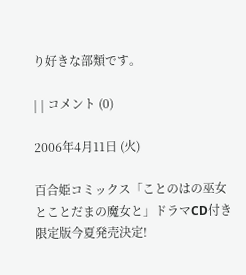り好きな部類です。

| | コメント (0)

2006年4月11日 (火)

百合姫コミックス「ことのはの巫女とことだまの魔女と」ドラマCD付き限定版今夏発売決定!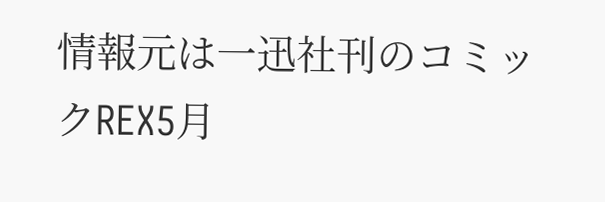情報元は一迅社刊のコミックREX5月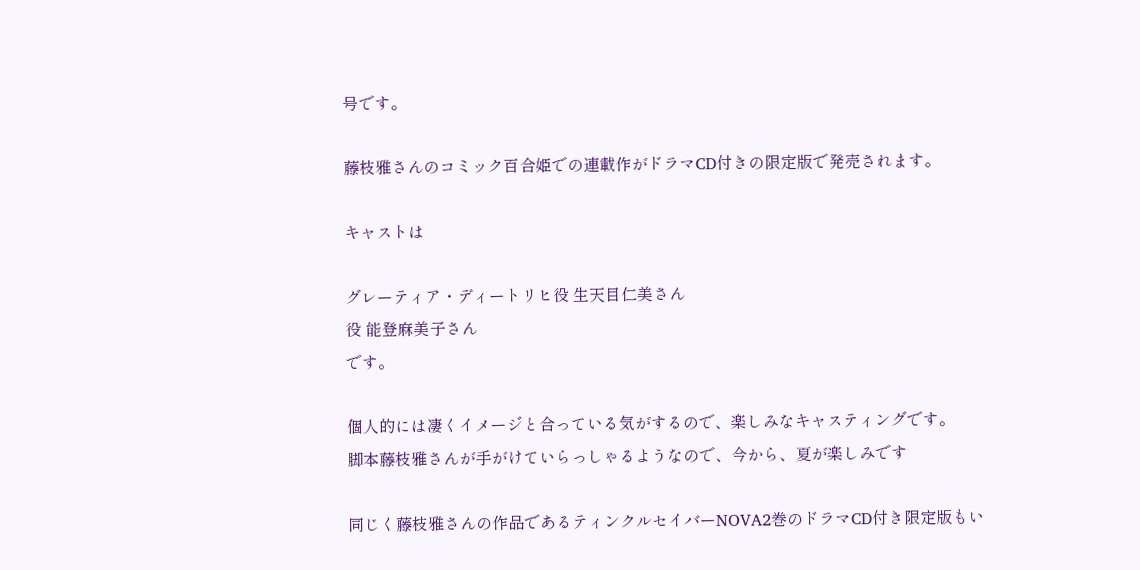号です。

藤枝雅さんのコミック百合姫での連載作がドラマCD付きの限定版で発売されます。

キャストは

グレーティア・ディートリヒ役 生天目仁美さん
役 能登麻美子さん
です。

個人的には凄くイメージと合っている気がするので、楽しみなキャスティングです。
脚本藤枝雅さんが手がけていらっしゃるようなので、今から、夏が楽しみです

同じく藤枝雅さんの作品であるティンクルセイバーNOVA2巻のドラマCD付き限定版もい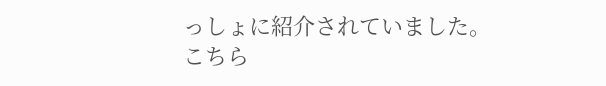っしょに紹介されていました。
こちら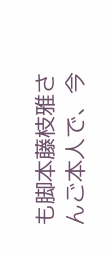も脚本藤枝雅さんご本人で、今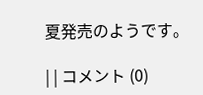夏発売のようです。

| | コメント (0)